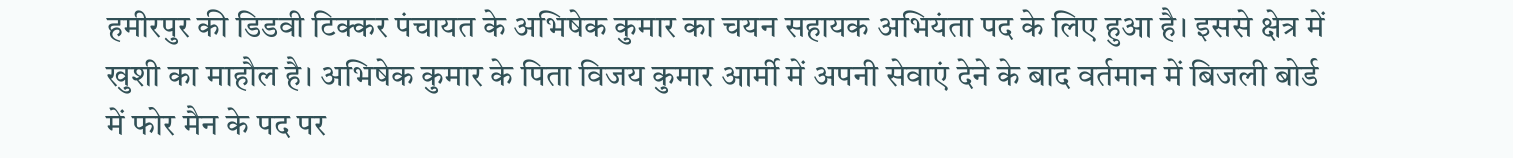हमीरपुर की डिडवी टिक्कर पंचायत के अभिषेक कुमार का चयन सहायक अभियंता पद के लिए हुआ है। इससे क्षेत्र में खुशी का माहौल है। अभिषेक कुमार के पिता विजय कुमार आर्मी में अपनी सेवाएं देने के बाद वर्तमान में बिजली बोर्ड में फोर मैन के पद पर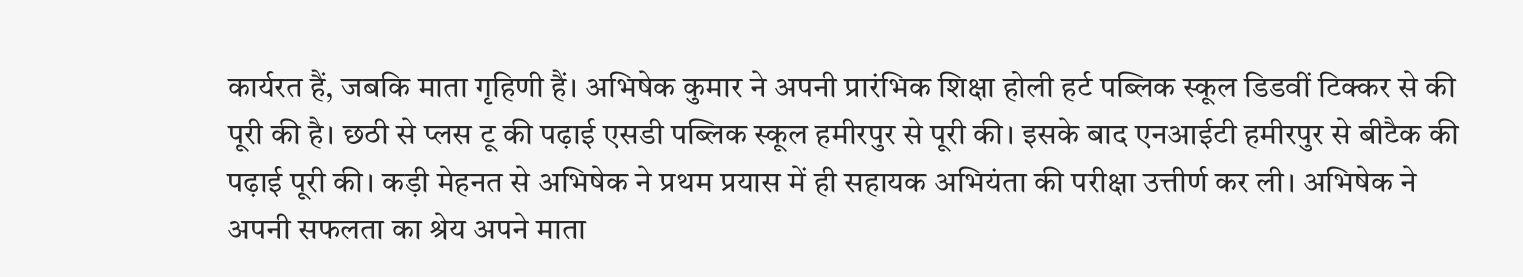कार्यरत हैं, जबकि माता गृहिणी हैं। अभिषेक कुमार ने अपनी प्रारंभिक शिक्षा होली हर्ट पब्लिक स्कूल डिडवीं टिक्कर से की पूरी की है। छठी से प्लस टू की पढ़ाई एसडी पब्लिक स्कूल हमीरपुर से पूरी की। इसके बाद एनआईटी हमीरपुर से बीटैक की पढ़ाई पूरी की। कड़ी मेहनत से अभिषेक ने प्रथम प्रयास में ही सहायक अभियंता की परीक्षा उत्तीर्ण कर ली। अभिषेक ने अपनी सफलता का श्रेय अपने माता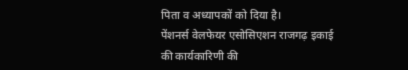पिता व अध्यापकों को दिया है।
पेंशनर्स वेलफेयर एसोसिएशन राजगढ़ इकाई की कार्यकारिणी की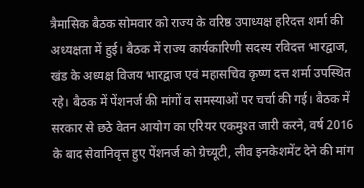त्रैमासिक बैठक सोमवार को राज्य के वरिष्ठ उपाध्यक्ष हरिदत्त शर्मा की अध्यक्षता में हुई। बैठक में राज्य कार्यकारिणी सदस्य रविदत्त भारद्वाज, खंड के अध्यक्ष विजय भारद्वाज एवं महासचिव कृष्ण दत्त शर्मा उपस्थित रहे। बैठक में पेंशनर्ज की मांगों व समस्याओं पर चर्चा की गई। बैठक में सरकार से छठे वेतन आयोग का एरियर एकमुश्त जारी करने, वर्ष 2016 के बाद सेवानिवृत्त हुए पेंशनर्ज को ग्रेच्यूटी, लीव इनकेशमेंट देने की मांग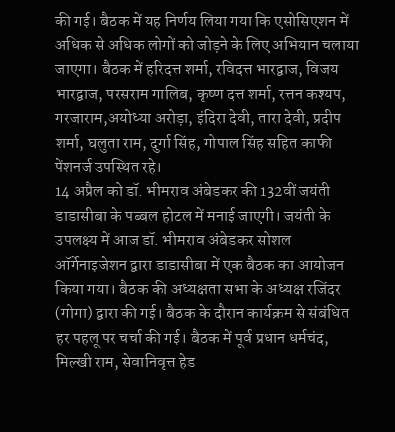की गई। बैठक में यह निर्णय लिया गया कि एसोसिएशन में अधिक से अधिक लोगों को जोड़ने के लिए अभियान चलाया जाएगा। बैठक में हरिदत्त शर्मा, रविदत्त भारद्वाज, विजय भारद्वाज, परसराम गालिब, कृष्ण दत्त शर्मा, रत्तन कश्यप, गरजाराम,अयोध्या अरोड़ा, इंदिरा देवी, तारा देवी, प्रदीप शर्मा, घलुता राम, दुर्गा सिंह, गोपाल सिंह सहित काफी पेंशनर्ज उपस्थित रहे।
14 अप्रैल को डॉ. भीमराव अंबेडकर की 132वीं जयंती डाडासीबा के पब्बल होटल में मनाई जाएगी। जयंती के उपलक्ष्य में आज डॉ. भीमराव अंबेडकर सोशल ऑर्गेनाइजेशन द्वारा डाडासीबा में एक बैठक का आयोजन किया गया। बैठक की अध्यक्षता सभा के अध्यक्ष रजिंदर (गोगा) द्वारा की गई। बैठक के दौरान कार्यक्रम से संबंधित हर पहलू पर चर्चा की गई। बैठक में पूर्व प्रधान धर्मचंद, मिल्खी राम, सेवानिवृत्त हेड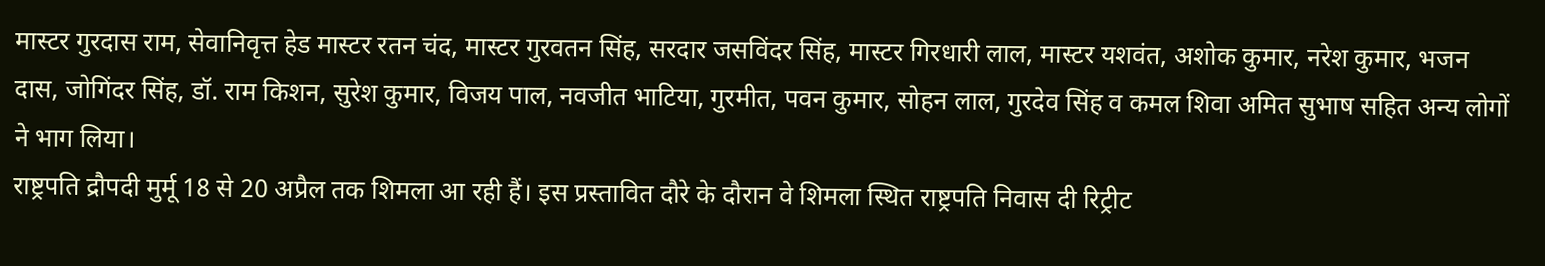मास्टर गुरदास राम, सेवानिवृत्त हेड मास्टर रतन चंद, मास्टर गुरवतन सिंह, सरदार जसविंदर सिंह, मास्टर गिरधारी लाल, मास्टर यशवंत, अशोक कुमार, नरेश कुमार, भजन दास, जोगिंदर सिंह, डॉ. राम किशन, सुरेश कुमार, विजय पाल, नवजीत भाटिया, गुरमीत, पवन कुमार, सोहन लाल, गुरदेव सिंह व कमल शिवा अमित सुभाष सहित अन्य लोगों ने भाग लिया।
राष्ट्रपति द्रौपदी मुर्मू 18 से 20 अप्रैल तक शिमला आ रही हैं। इस प्रस्तावित दौरे के दौरान वे शिमला स्थित राष्ट्रपति निवास दी रिट्रीट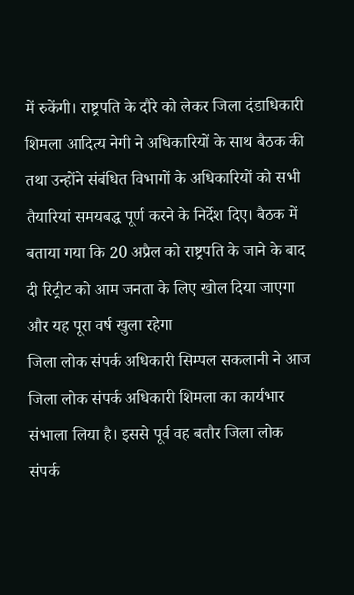में रुकेंगी। राष्ट्रपति के दौरे को लेकर जिला दंडाधिकारी शिमला आदित्य नेगी ने अधिकारियों के साथ बैठक की तथा उन्होंने संबंधित विभागों के अधिकारियों को सभी तैयारियां समयबद्ध पूर्ण करने के निर्देश दिए। बैठक में बताया गया कि 20 अप्रैल को राष्ट्रपति के जाने के बाद दी रिट्रीट को आम जनता के लिए खोल दिया जाएगा और यह पूरा वर्ष खुला रहेगा
जिला लोक संपर्क अधिकारी सिम्पल सकलानी ने आज जिला लोक संपर्क अधिकारी शिमला का कार्यभार संभाला लिया है। इससे पूर्व वह बतौर जिला लोक संपर्क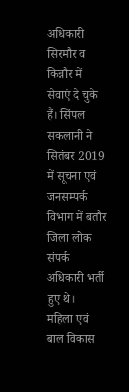अधिकारी सिरमौर व किन्नौर में सेवाएं दे चुके हैं। सिंपल सकलानी ने सितंबर 2019 में सूचना एवं जनसम्पर्क विभाग में बतौर जिला लोक संपर्क अधिकारी भर्ती हुए थे।
महिला एवं बाल विकास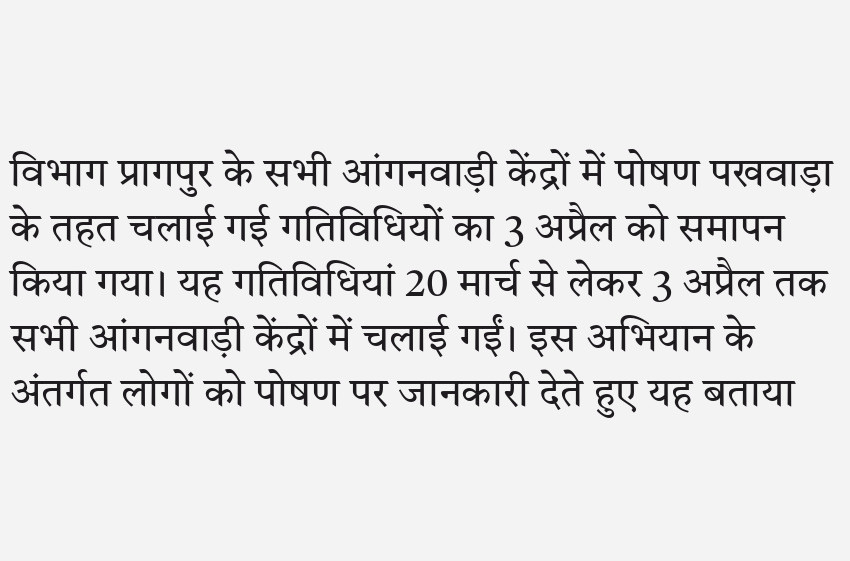विभाग प्रागपुर के सभी आंगनवाड़ी केंद्रों में पोषण पखवाड़ा के तहत चलाई गई गतिविधियों का 3 अप्रैल को समापन किया गया। यह गतिविधियां 20 मार्च से लेकर 3 अप्रैल तक सभी आंगनवाड़ी केंद्रों में चलाई गईं। इस अभियान के अंतर्गत लोगों को पोषण पर जानकारी देते हुए यह बताया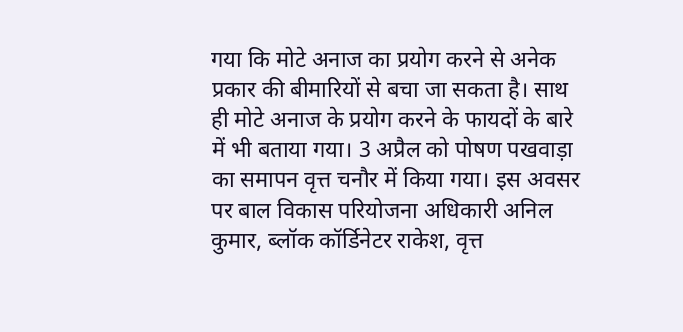गया कि मोटे अनाज का प्रयोग करने से अनेक प्रकार की बीमारियों से बचा जा सकता है। साथ ही मोटे अनाज के प्रयोग करने के फायदों के बारे में भी बताया गया। 3 अप्रैल को पोषण पखवाड़ा का समापन वृत्त चनौर में किया गया। इस अवसर पर बाल विकास परियोजना अधिकारी अनिल कुमार, ब्लॉक कॉर्डिनेटर राकेश, वृत्त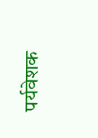पर्यवेशक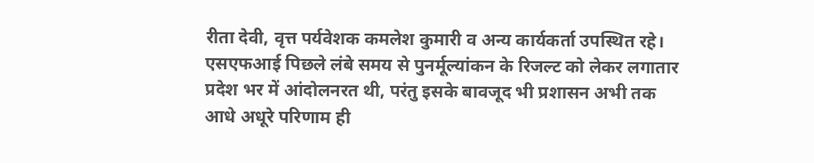रीता देवी, वृत्त पर्यवेशक कमलेश कुमारी व अन्य कार्यकर्ता उपस्थित रहे।
एसएफआई पिछले लंबे समय से पुनर्मूल्यांकन के रिजल्ट को लेकर लगातार प्रदेश भर में आंदोलनरत थी, परंतु इसके बावजूद भी प्रशासन अभी तक आधे अधूरे परिणाम ही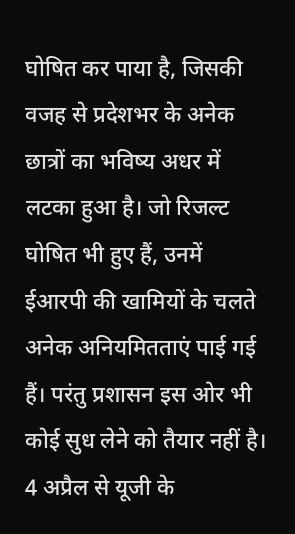घोषित कर पाया है, जिसकी वजह से प्रदेशभर के अनेक छात्रों का भविष्य अधर में लटका हुआ है। जो रिजल्ट घोषित भी हुए हैं, उनमें ईआरपी की खामियों के चलते अनेक अनियमितताएं पाई गई हैं। परंतु प्रशासन इस ओर भी कोई सुध लेने को तैयार नहीं है। 4 अप्रैल से यूजी के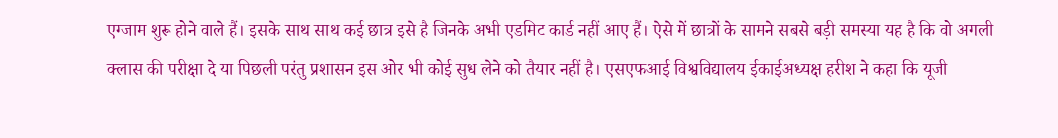एग्जाम शुरू होने वाले हैं। इसके साथ साथ कई छात्र इसे है जिनके अभी एडमिट कार्ड नहीं आए हैं। ऐसे में छात्रों के सामने सबसे बड़ी समस्या यह है कि वो अगली क्लास की परीक्षा दे या पिछली परंतु प्रशासन इस ओर भी कोई सुध लेने को तैयार नहीं है। एसएफआई विश्वविद्यालय ईकाईअध्यक्ष हरीश ने कहा कि यूजी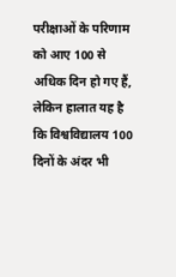परीक्षाओं के परिणाम को आए 100 से अधिक दिन हो गए हैं, लेकिन हालात यह है कि विश्वविद्यालय 100 दिनों के अंदर भी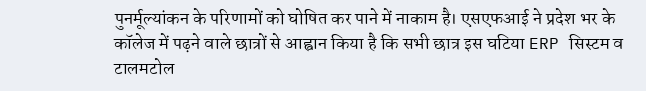पुनर्मूल्यांकन के परिणामों को घोषित कर पाने में नाकाम है। एसएफआई ने प्रदेश भर के कॉलेज में पढ़ने वाले छात्रों से आह्वान किया है कि सभी छात्र इस घटिया ERP सिस्टम व टालमटोल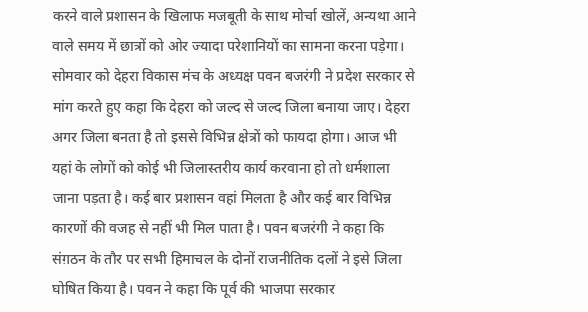करने वाले प्रशासन के खिलाफ मजबूती के साथ मोर्चा खोलें, अन्यथा आने वाले समय में छात्रों को ओर ज्यादा परेशानियों का सामना करना पड़ेगा।
सोमवार को देहरा विकास मंच के अध्यक्ष पवन बजरंगी ने प्रदेश सरकार से मांग करते हुए कहा कि देहरा को जल्द से जल्द जिला बनाया जाए। देहरा अगर जिला बनता है तो इससे विभिन्न क्षेत्रों को फायदा होगा। आज भी यहां के लोगों को कोई भी जिलास्तरीय कार्य करवाना हो तो धर्मशाला जाना पड़ता है। कई बार प्रशासन वहां मिलता है और कई बार विभिन्न कारणों की वजह से नहीं भी मिल पाता है। पवन बजरंगी ने कहा कि संग़ठन के तौर पर सभी हिमाचल के दोनों राजनीतिक दलों ने इसे जिला घोषित किया है। पवन ने कहा कि पूर्व की भाजपा सरकार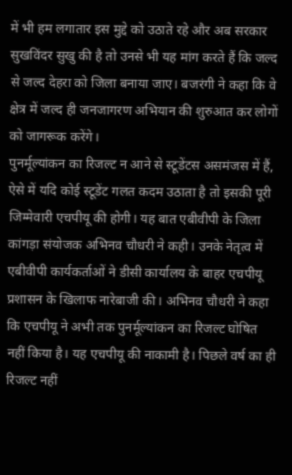में भी हम लगातार इस मुद्दे को उठाते रहे और अब सरकार सुखविंदर सुखु की है तो उनसे भी यह मांग करते हैं कि जल्द से जल्द देहरा को जिला बनाया जाए। बजरंगी ने कहा कि वे क्षेत्र में जल्द ही जनजागरण अभियान की शुरुआत कर लोगों को जागरूक करेंगे।
पुनर्मूल्यांकन का रिजल्ट न आने से स्टूडेंटस असमंजस में हैं, ऐसे में यदि कोई स्टूडेंट गलत कदम उठाता है तो इसकी पूरी जिम्मेवारी एचपीयू की होगी। यह बात एबीवीपी के जिला कांगड़ा संयोजक अभिनव चौधरी ने कही। उनके नेतृत्व में एबीवीपी कार्यकर्ताओं ने डीसी कार्यालय के बाहर एचपीयू प्रशासन के खिलाफ नारेबाजी की। अभिनव चौधरी ने कहा कि एचपीयू ने अभी तक पुनर्मूल्यांकन का रिजल्ट घोषित नहीं किया है। यह एचपीयू की नाकामी है। पिछले वर्ष का ही रिजल्ट नहीं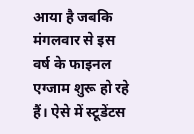आया है जबकि मंगलवार से इस वर्ष के फाइनल एग्जाम शुरू हो रहे हैं। ऐसे में स्टूडेंटस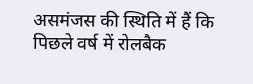असमंजस की स्थिति में हैं कि पिछले वर्ष में रोलबैक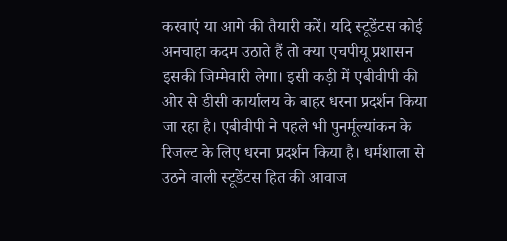करवाएं या आगे की तैयारी करें। यदि स्टूडेंटस कोई अनचाहा कदम उठाते हैं तो क्या एचपीयू प्रशासन इसकी जिम्मेवारी लेगा। इसी कड़ी में एबीवीपी की ओर से डीसी कार्यालय के बाहर धरना प्रदर्शन किया जा रहा है। एबीवीपी ने पहले भी पुनर्मूल्यांकन के रिजल्ट के लिए धरना प्रदर्शन किया है। धर्मशाला से उठने वाली स्टूडेंटस हित की आवाज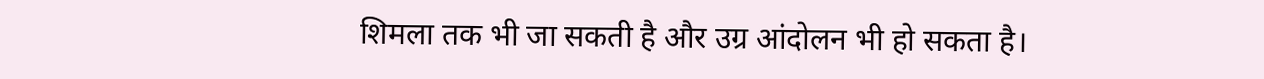शिमला तक भी जा सकती है और उग्र आंदोलन भी हो सकता है।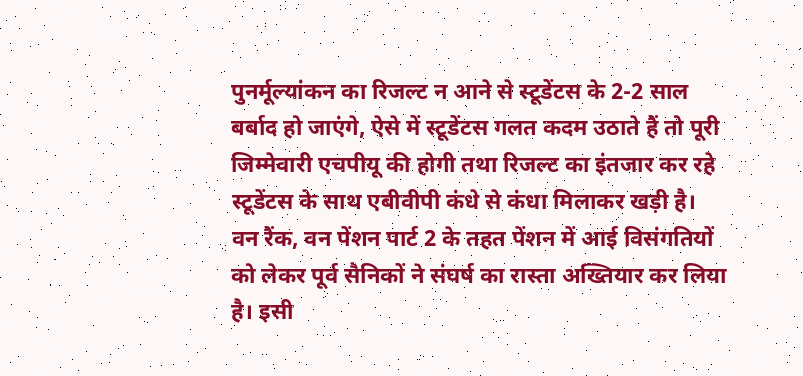पुनर्मूल्यांकन का रिजल्ट न आने से स्टूडेंटस के 2-2 साल बर्बाद हो जाएंगे, ऐसे में स्टूडेंटस गलत कदम उठाते हैं तो पूरी जिम्मेवारी एचपीयू की होगी तथा रिजल्ट का इंतजार कर रहे स्टूडेंटस के साथ एबीवीपी कंधे से कंधा मिलाकर खड़ी है।
वन रैंक, वन पेंशन पार्ट 2 के तहत पेंशन में आई विसंगतियों को लेकर पूर्व सैनिकों ने संघर्ष का रास्ता अख्तियार कर लिया है। इसी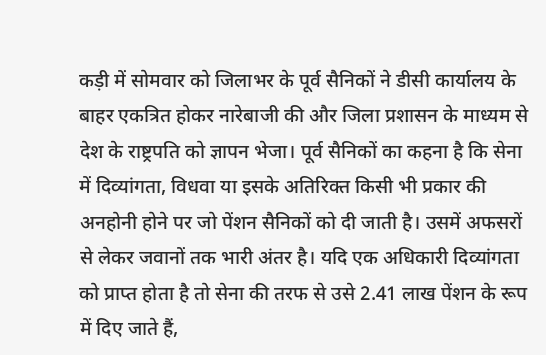कड़ी में सोमवार को जिलाभर के पूर्व सैनिकों ने डीसी कार्यालय के बाहर एकत्रित होकर नारेबाजी की और जिला प्रशासन के माध्यम से देश के राष्ट्रपति को ज्ञापन भेजा। पूर्व सैनिकों का कहना है कि सेना में दिव्यांगता, विधवा या इसके अतिरिक्त किसी भी प्रकार की अनहोनी होने पर जो पेंशन सैनिकों को दी जाती है। उसमें अफसरों से लेकर जवानों तक भारी अंतर है। यदि एक अधिकारी दिव्यांगता को प्राप्त होता है तो सेना की तरफ से उसे 2.41 लाख पेंशन के रूप में दिए जाते हैं,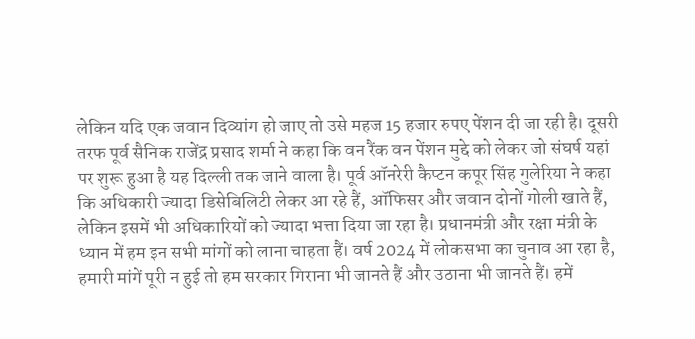लेकिन यदि एक जवान दिव्यांग हो जाए तो उसे महज 15 हजार रुपए पेंशन दी जा रही है। दूसरी तरफ पूर्व सैनिक राजेंद्र प्रसाद शर्मा ने कहा कि वन रैंक वन पेंशन मुद्दे को लेकर जो संघर्ष यहां पर शुरू हुआ है यह दिल्ली तक जाने वाला है। पूर्व ऑनरेरी कैप्टन कपूर सिंह गुलेरिया ने कहा कि अधिकारी ज्यादा डिसेबिलिटी लेकर आ रहे हैं, ऑफिसर और जवान दोनों गोली खाते हैं, लेकिन इसमें भी अधिकारियों को ज्यादा भत्ता दिया जा रहा है। प्रधानमंत्री और रक्षा मंत्री के ध्यान में हम इन सभी मांगों को लाना चाहता हैं। वर्ष 2024 में लोकसभा का चुनाव आ रहा है, हमारी मांगें पूरी न हुई तो हम सरकार गिराना भी जानते हैं और उठाना भी जानते हैं। हमें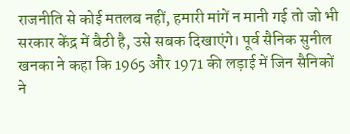राजनीति से कोई मतलब नहीं, हमारी मांगें न मानी गई तो जो भी सरकार केंद्र में बैठी है, उसे सबक दिखाएंगे। पूर्व सैनिक सुनील खनका ने कहा कि 1965 और 1971 की लड़ाई में जिन सैनिकों ने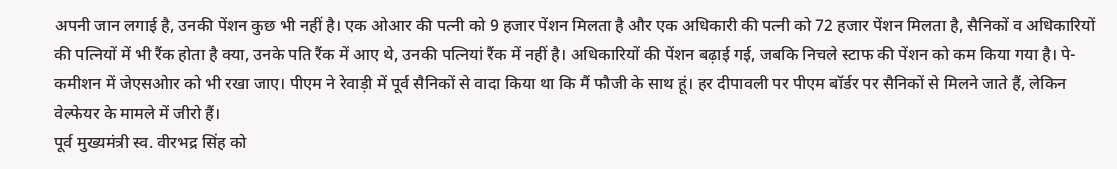अपनी जान लगाई है, उनकी पेंशन कुछ भी नहीं है। एक ओआर की पत्नी को 9 हजार पेंशन मिलता है और एक अधिकारी की पत्नी को 72 हजार पेंशन मिलता है, सैनिकों व अधिकारियों की पत्नियों में भी रैंक होता है क्या, उनके पति रैंक में आए थे, उनकी पत्नियां रैंक में नहीं है। अधिकारियों की पेंशन बढ़ाई गई, जबकि निचले स्टाफ की पेंशन को कम किया गया है। पे-कमीशन में जेएसओार को भी रखा जाए। पीएम ने रेवाड़ी में पूर्व सैनिकों से वादा किया था कि मैं फौजी के साथ हूं। हर दीपावली पर पीएम बॉर्डर पर सैनिकों से मिलने जाते हैं, लेकिन वेल्फेयर के मामले में जीरो हैं।
पूर्व मुख्यमंत्री स्व. वीरभद्र सिंह को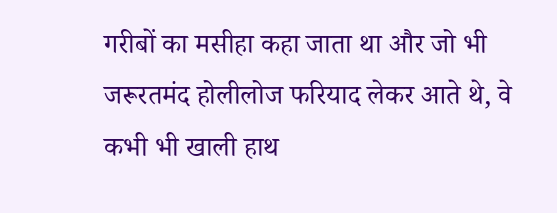गरीबों का मसीहा कहा जाता था और जो भी जरूरतमंद होलीलोज फरियाद लेकर आते थे, वे कभी भी खाली हाथ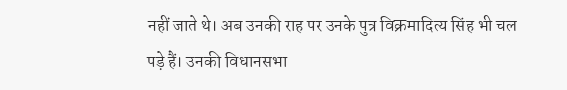नहीं जाते थे। अब उनकी राह पर उनके पुत्र विक्रमादित्य सिंह भी चल पड़े हैं। उनकी विधानसभा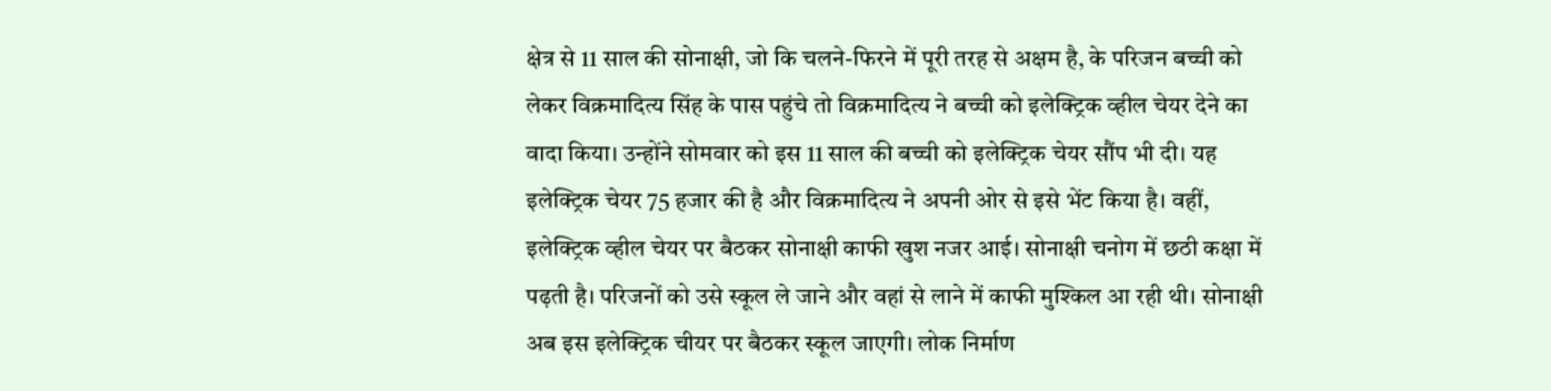क्षेत्र से 11 साल की सोनाक्षी, जो कि चलने-फिरने में पूरी तरह से अक्षम है, के परिजन बच्ची को लेकर विक्रमादित्य सिंह के पास पहुंचे तो विक्रमादित्य ने बच्ची को इलेक्ट्रिक व्हील चेयर देने का वादा किया। उन्होंने सोमवार को इस 11 साल की बच्ची को इलेक्ट्रिक चेयर सौंप भी दी। यह इलेक्ट्रिक चेयर 75 हजार की है और विक्रमादित्य ने अपनी ओर से इसे भेंट किया है। वहीं, इलेक्ट्रिक व्हील चेयर पर बैठकर सोनाक्षी काफी खुश नजर आई। सोनाक्षी चनोग में छठी कक्षा में पढ़ती है। परिजनों को उसे स्कूल ले जाने और वहां से लाने में काफी मुश्किल आ रही थी। सोनाक्षी अब इस इलेक्ट्रिक चीयर पर बैठकर स्कूल जाएगी। लोक निर्माण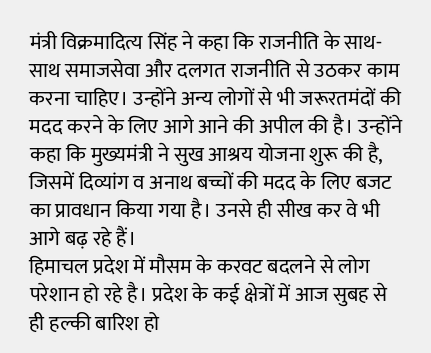मंत्री विक्रमादित्य सिंह ने कहा कि राजनीति के साथ-साथ समाजसेवा और दलगत राजनीति से उठकर काम करना चाहिए। उन्होंने अन्य लोगों से भी जरूरतमंदों की मदद करने के लिए आगे आने की अपील की है। उन्होंने कहा कि मुख्यमंत्री ने सुख आश्रय योजना शुरू की है, जिसमें दिव्यांग व अनाथ बच्चों की मदद के लिए बजट का प्रावधान किया गया है। उनसे ही सीख कर वे भी आगे बढ़ रहे हैं।
हिमाचल प्रदेश में मौसम के करवट बदलने से लोग परेशान हो रहे है। प्रदेश के कई क्षेत्रों में आज सुबह से ही हल्की बारिश हो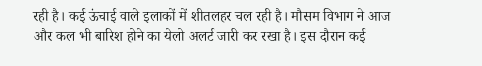रही है। कई ऊंचाई वाले इलाकों में शीतलहर चल रही है। मौसम विभाग ने आज और कल भी बारिश होने का येलो अलर्ट जारी कर रखा है। इस दौरान कई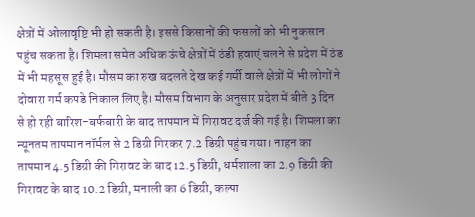क्षेत्रों में ओलावृष्टि भी हो सकती है। इससे किसानों की फसलों को भी नुकसान पहुंच सकता है। शिमला समेत अधिक ऊंचे क्षेत्रों में ठंडी हवाएं चलने से प्रदेश में ठंड में भी महसूस हुई है। मौसम का रुख बदलते देख कई गर्मी वाले क्षेत्रों में भी लोगों ने दोवारा गर्म कपडे निकाल लिए है। मौसम विभाग के अनुसार प्रदेश में बीते 3 दिन से हो रही बारिश-बर्फबारी के बाद तापमान में गिरावट दर्ज की गई है। शिमला का न्यूनतम तापमान नॉर्मल से 2 डिग्री गिरकर 7.2 डिग्री पहुंच गया। नाहन का तापमान 4.5 डिग्री की गिरावट के बाद 12.5 डिग्री, धर्मशाला का 2.9 डिग्री की गिरावट के बाद 10.2 डिग्री, मनाली का 6 डिग्री, कल्पा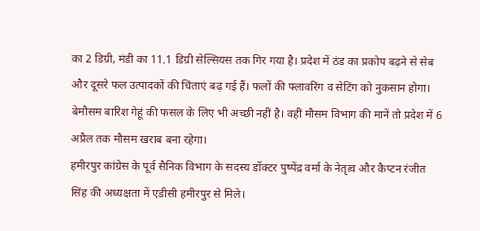का 2 डिग्री, मंडी का 11.1 डिग्री सेल्सियस तक गिर गया है। प्रदेश में ठंड का प्रकोप बढ़ने से सेब और दूसरे फल उत्पादकों की चिंताएं बढ़ गई हैं। फलों की फ्लावरिंग व सेटिंग को नुकसान होगा। बेमौसम बारिश गेहूं की फसल के लिए भी अच्छी नहीं है। वहीं मौसम विभाग की मानें तो प्रदेश में 6 अप्रैल तक मौसम खराब बना रहेगा।
हमीरपुर कांग्रेस के पूर्व सैनिक विभाग के सदस्य डॉक्टर पुष्पेंद्र वर्मा के नेतृत्व और कैप्टन रंजीत सिंह की अध्यक्षता में एडीसी हमीरपुर से मिले।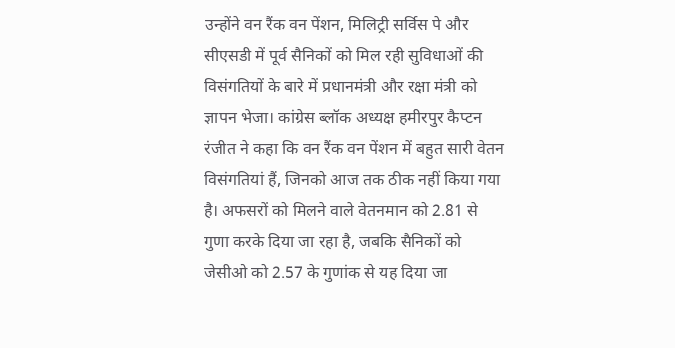उन्होंने वन रैंक वन पेंशन, मिलिट्री सर्विस पे और सीएसडी में पूर्व सैनिकों को मिल रही सुविधाओं की विसंगतियों के बारे में प्रधानमंत्री और रक्षा मंत्री को ज्ञापन भेजा। कांग्रेस ब्लॉक अध्यक्ष हमीरपुर कैप्टन रंजीत ने कहा कि वन रैंक वन पेंशन में बहुत सारी वेतन विसंगतियां हैं, जिनको आज तक ठीक नहीं किया गया है। अफसरों को मिलने वाले वेतनमान को 2.81 से गुणा करके दिया जा रहा है, जबकि सैनिकों को जेसीओ को 2.57 के गुणांक से यह दिया जा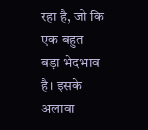रहा है, जो कि एक बहुत बड़ा भेदभाव है। इसके अलावा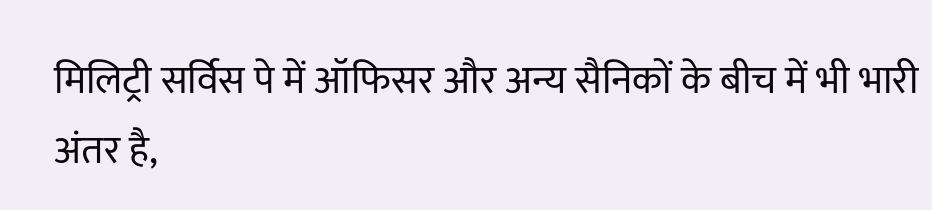मिलिट्री सर्विस पे में ऑफिसर और अन्य सैनिकों के बीच में भी भारी अंतर है,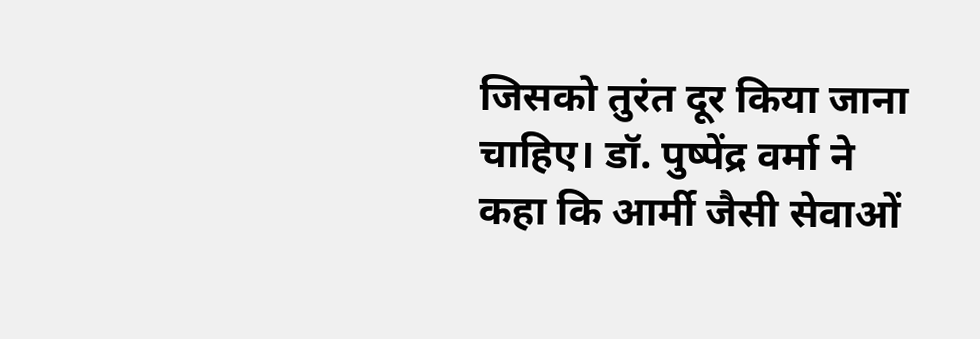जिसको तुरंत दूर किया जाना चाहिए। डॉ. पुष्पेंद्र वर्मा ने कहा कि आर्मी जैसी सेवाओं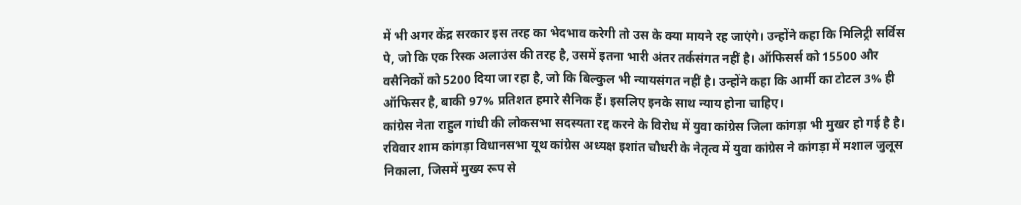में भी अगर केंद्र सरकार इस तरह का भेदभाव करेगी तो उस के क्या मायने रह जाएंगे। उन्होंने कहा कि मिलिट्री सर्विस पे, जो कि एक रिस्क अलाउंस की तरह है, उसमें इतना भारी अंतर तर्कसंगत नहीं है। ऑफिसर्स को 15500 और वसैनिकों को 5200 दिया जा रहा है, जो कि बिल्कुल भी न्यायसंगत नहीं है। उन्होंने कहा कि आर्मी का टोटल 3% ही ऑफिसर है, बाकी 97% प्रतिशत हमारे सैनिक हैं। इसलिए इनके साथ न्याय होना चाहिए।
कांग्रेस नेता राहुल गांधी की लोकसभा सदस्यता रद्द करने के विरोध में युवा कांग्रेस जिला कांगड़ा भी मुखर हो गई है है। रविवार शाम कांगड़ा विधानसभा यूथ कांग्रेस अध्यक्ष इशांत चौधरी के नेतृत्व में युवा कांग्रेस ने कांगड़ा में मशाल जुलूस निकाला, जिसमें मुख्य रूप से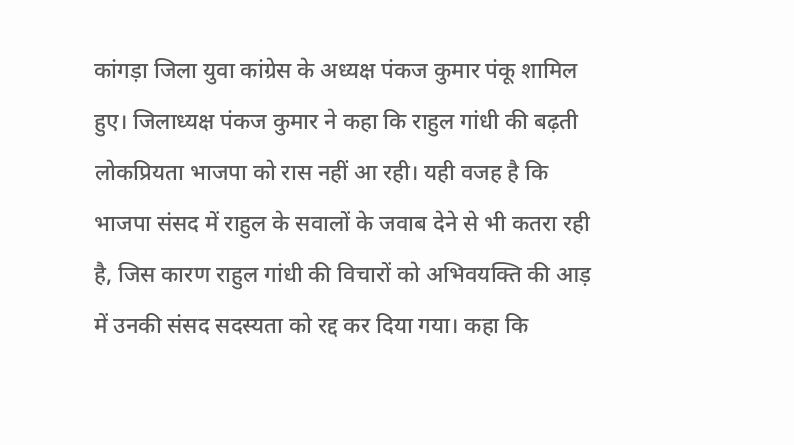कांगड़ा जिला युवा कांग्रेस के अध्यक्ष पंकज कुमार पंकू शामिल हुए। जिलाध्यक्ष पंकज कुमार ने कहा कि राहुल गांधी की बढ़ती लोकप्रियता भाजपा को रास नहीं आ रही। यही वजह है कि भाजपा संसद में राहुल के सवालों के जवाब देने से भी कतरा रही है, जिस कारण राहुल गांधी की विचारों को अभिवयक्ति की आड़ में उनकी संसद सदस्यता को रद्द कर दिया गया। कहा कि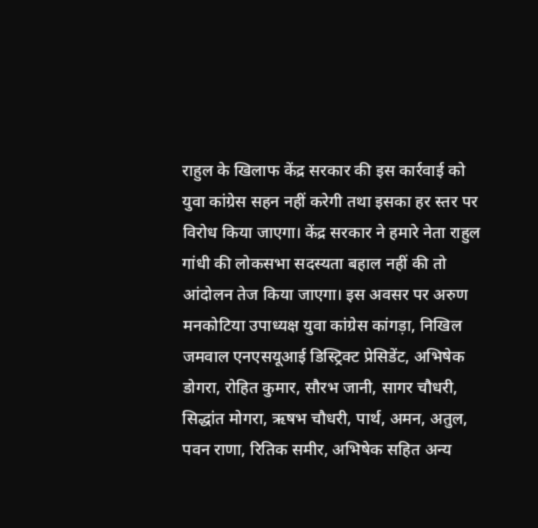राहुल के खिलाफ केंद्र सरकार की इस कार्रवाई को युवा कांग्रेस सहन नहीं करेगी तथा इसका हर स्तर पर विरोध किया जाएगा। केंद्र सरकार ने हमारे नेता राहुल गांधी की लोकसभा सदस्यता बहाल नहीं की तो आंदोलन तेज किया जाएगा। इस अवसर पर अरुण मनकोटिया उपाध्यक्ष युवा कांग्रेस कांगड़ा, निखिल जमवाल एनएसयूआई डिस्ट्रिक्ट प्रेसिडेंट, अभिषेक डोगरा, रोहित कुमार, सौरभ जानी, सागर चौधरी, सिद्धांत मोगरा, ऋषभ चौधरी, पार्थ, अमन, अतुल, पवन राणा, रितिक समीर, अभिषेक सहित अन्य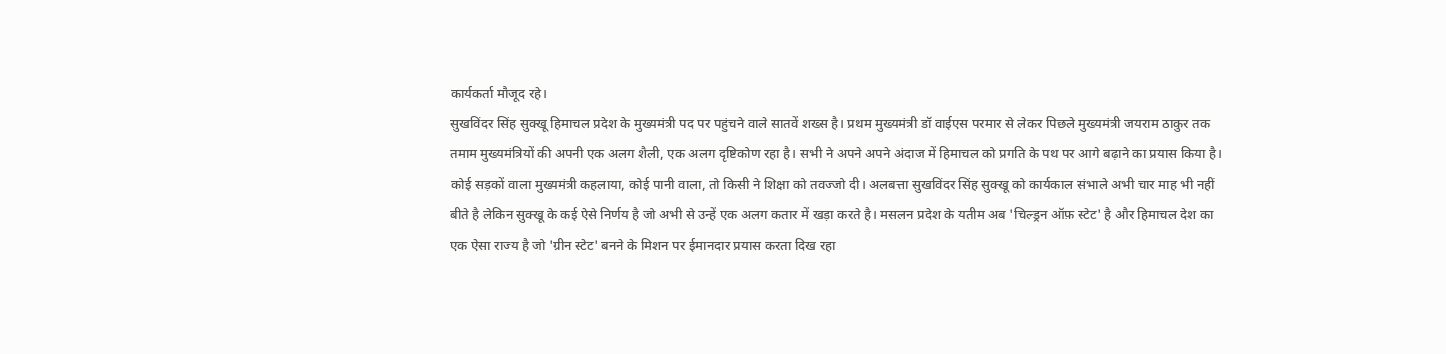कार्यकर्ता मौजूद रहे।
सुखविंदर सिंह सुक्खू हिमाचल प्रदेश के मुख्यमंत्री पद पर पहुंचने वाले सातवें शख्स है। प्रथम मुख्यमंत्री डॉ वाईएस परमार से लेकर पिछले मुख्यमंत्री जयराम ठाकुर तक तमाम मुख्यमंत्रियों की अपनी एक अलग शैली, एक अलग दृष्टिकोण रहा है। सभी ने अपने अपने अंदाज में हिमाचल को प्रगति के पथ पर आगे बढ़ाने का प्रयास किया है। कोई सड़कों वाला मुख्यमंत्री कहलाया, कोई पानी वाला, तो किसी ने शिक्षा को तवज्जो दी। अलबत्ता सुखविंदर सिंह सुक्खू को कार्यकाल संभाले अभी चार माह भी नहीं बीते है लेकिन सुक्खू के कई ऐसे निर्णय है जो अभी से उन्हें एक अलग कतार में खड़ा करते है। मसलन प्रदेश के यतीम अब 'चिल्ड्रन ऑफ़ स्टेट' है और हिमाचल देश का एक ऐसा राज्य है जो 'ग्रीन स्टेट' बनने के मिशन पर ईमानदार प्रयास करता दिख रहा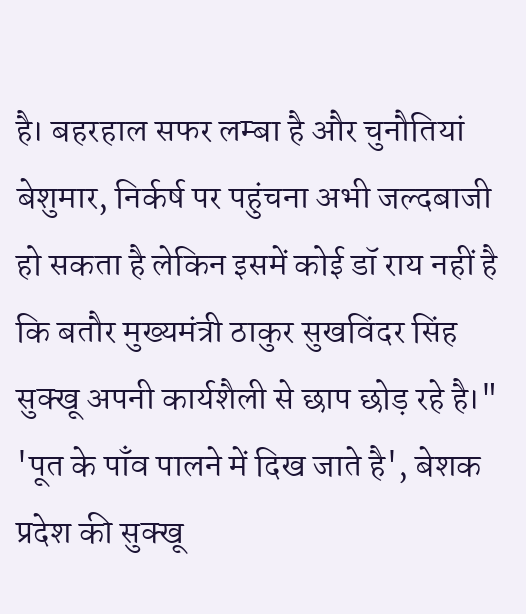है। बहरहाल सफर लम्बा है और चुनौतियां बेशुमार, निर्कर्ष पर पहुंचना अभी जल्दबाजी हो सकता है लेकिन इसमें कोई डॉ राय नहीं है कि बतौर मुख्यमंत्री ठाकुर सुखविंदर सिंह सुक्खू अपनी कार्यशैली से छाप छोड़ रहे है।" 'पूत के पाँव पालने में दिख जाते है', बेशक प्रदेश की सुक्खू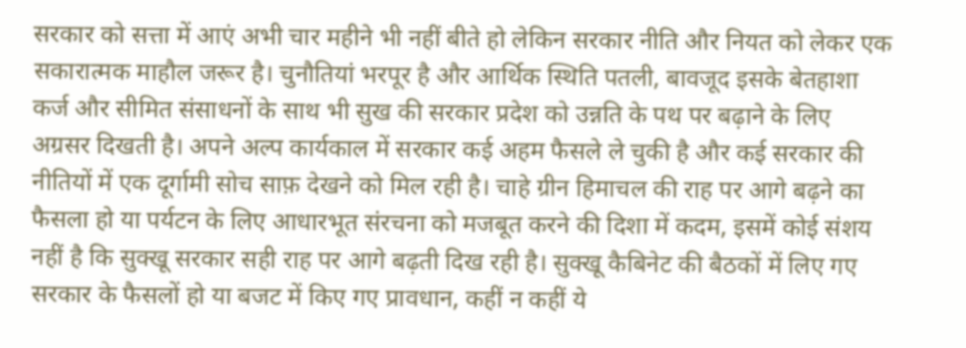सरकार को सत्ता में आएं अभी चार महीने भी नहीं बीते हो लेकिन सरकार नीति और नियत को लेकर एक सकारात्मक माहौल जरूर है। चुनौतियां भरपूर है और आर्थिक स्थिति पतली, बावजूद इसके बेतहाशा कर्ज और सीमित संसाधनों के साथ भी सुख की सरकार प्रदेश को उन्नति के पथ पर बढ़ाने के लिए अग्रसर दिखती है। अपने अल्प कार्यकाल में सरकार कई अहम फैसले ले चुकी है और कई सरकार की नीतियों में एक दूर्गामी सोच साफ़ देखने को मिल रही है। चाहे ग्रीन हिमाचल की राह पर आगे बढ़ने का फैसला हो या पर्यटन के लिए आधारभूत संरचना को मजबूत करने की दिशा में कदम, इसमें कोई संशय नहीं है कि सुक्खू सरकार सही राह पर आगे बढ़ती दिख रही है। सुक्खू कैबिनेट की बैठकों में लिए गए सरकार के फैसलों हो या बजट में किए गए प्रावधान, कहीं न कहीं ये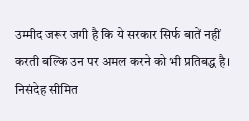उम्मीद जरूर जगी है कि ये सरकार सिर्फ बातें नहीं करती बल्कि उन पर अमल करने को भी प्रतिबद्ध है। निसंदेह सीमित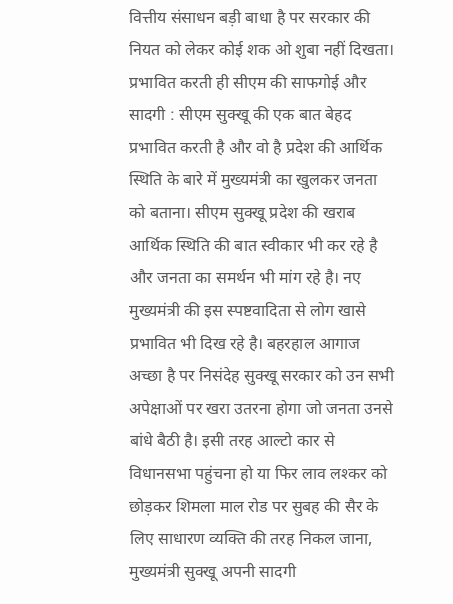वित्तीय संसाधन बड़ी बाधा है पर सरकार की नियत को लेकर कोई शक ओ शुबा नहीं दिखता। प्रभावित करती ही सीएम की साफगोई और सादगी : सीएम सुक्खू की एक बात बेहद प्रभावित करती है और वो है प्रदेश की आर्थिक स्थिति के बारे में मुख्यमंत्री का खुलकर जनता को बताना। सीएम सुक्खू प्रदेश की खराब आर्थिक स्थिति की बात स्वीकार भी कर रहे है और जनता का समर्थन भी मांग रहे है। नए मुख्यमंत्री की इस स्पष्टवादिता से लोग खासे प्रभावित भी दिख रहे है। बहरहाल आगाज अच्छा है पर निसंदेह सुक्खू सरकार को उन सभी अपेक्षाओं पर खरा उतरना होगा जो जनता उनसे बांधे बैठी है। इसी तरह आल्टो कार से विधानसभा पहुंचना हो या फिर लाव लश्कर को छोड़कर शिमला माल रोड पर सुबह की सैर के लिए साधारण व्यक्ति की तरह निकल जाना, मुख्यमंत्री सुक्खू अपनी सादगी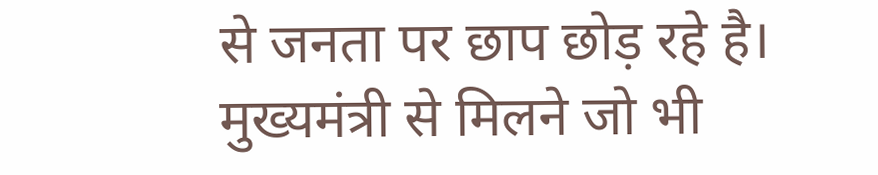से जनता पर छाप छोड़ रहे है। मुख्यमंत्री से मिलने जो भी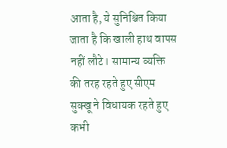आता है, ये सुनिश्चित किया जाता है कि खाली हाथ वापस नहीं लौटे। सामान्य व्यक्ति की तरह रहते हुए सीएम सुक्खू ने विधायक रहते हुए कभी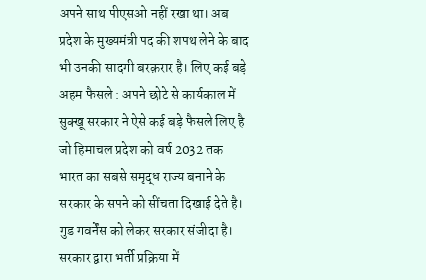अपने साथ पीएसओ नहीं रखा था। अब प्रदेश के मुख्यमंत्री पद की शपथ लेने के बाद भी उनकी सादगी बरक़रार है। लिए कई बड़े अहम फैसले : अपने छोटे से कार्यकाल में सुक्खू सरकार ने ऐसे कई बड़े फैसले लिए है जो हिमाचल प्रदेश को वर्ष 2032 तक भारत का सबसे समृद्ध राज्य बनाने के सरकार के सपने को सींचता दिखाई देते है। गुड गवर्नेंस को लेकर सरकार संजीदा है। सरकार द्वारा भर्ती प्रक्रिया में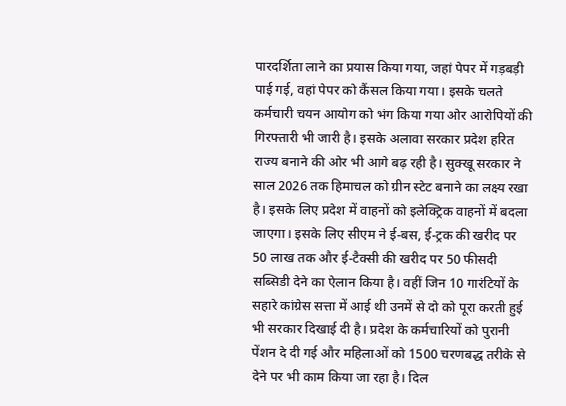पारदर्शिता लाने का प्रयास किया गया, जहां पेपर में गड़बड़ी पाई गई, वहां पेपर को कैंसल किया गया। इसके चलते कर्मचारी चयन आयोग को भंग किया गया ओर आरोपियों की गिरफ्तारी भी जारी है। इसके अलावा सरकार प्रदेश हरित राज्य बनाने की ओर भी आगे बढ़ रही है। सुक्खू सरकार ने साल 2026 तक हिमाचल को ग्रीन स्टेट बनाने का लक्ष्य रखा है। इसके लिए प्रदेश में वाहनों को इलेक्ट्रिक वाहनों में बदला जाएगा। इसके लिए सीएम ने ई-बस, ई-ट्रक की खरीद पर 50 लाख तक और ई-टैक्सी की खरीद पर 50 फीसदी सब्सिडी देने का ऐलान किया है। वहीं जिन 10 गारंटियों के सहारे कांग्रेस सत्ता में आई थी उनमें से दो को पूरा करती हुई भी सरकार दिखाई दी है। प्रदेश के कर्मचारियों को पुरानी पेंशन दे दी गई और महिलाओं को 1500 चरणबद्ध तरीके से देने पर भी काम किया जा रहा है। दिल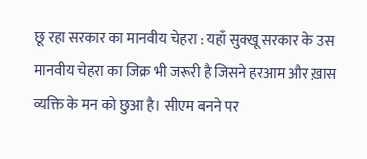छू रहा सरकार का मानवीय चेहरा : यहाँ सुक्खू सरकार के उस मानवीय चेहरा का जिक्र भी जरूरी है जिसने हरआम और ख़ास व्यक्ति के मन को छुआ है। सीएम बनने पर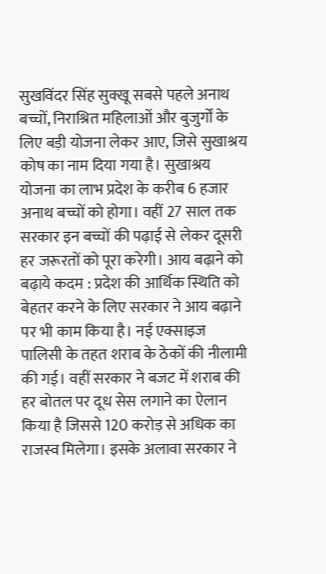सुखविंदर सिंह सुक्खू सबसे पहले अनाथ बच्चों, निराश्रित महिलाओं और बुजुर्गों के लिए बड़ी योजना लेकर आए, जिसे सुखाश्रय कोष का नाम दिया गया है। सुखाश्रय योजना का लाभ प्रदेश के करीब 6 हजार अनाथ बच्चों को होगा। वहीं 27 साल तक सरकार इन बच्चों की पढ़ाई से लेकर दूसरी हर जरूरतों को पूरा करेगी। आय बढ़ाने को बढ़ाये कदम : प्रदेश की आर्थिक स्थिति को बेहतर करने के लिए सरकार ने आय बढ़ाने पर भी काम किया है। नई एक्साइज पालिसी के तहत शराब के ठेकों की नीलामी की गई। वहीं सरकार ने बजट में शराब की हर बोतल पर दूध सेस लगाने का ऐलान किया है जिससे 120 करोड़ से अधिक का राजस्व मिलेगा। इसके अलावा सरकार ने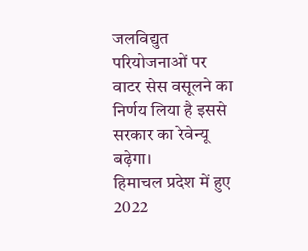जलविद्युत परियोजनाओं पर वाटर सेस वसूलने का निर्णय लिया है इससे सरकार का रेवेन्यू बढ़ेगा।
हिमाचल प्रदेश में हुए 2022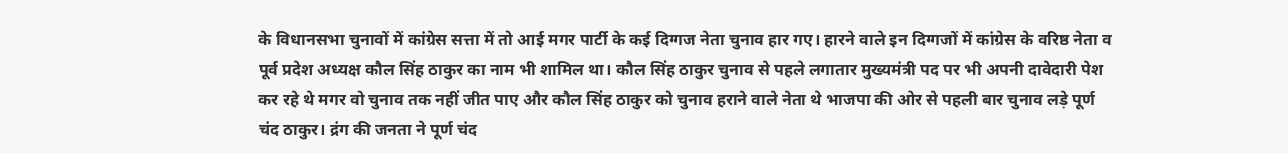के विधानसभा चुनावों में कांग्रेस सत्ता में तो आई मगर पार्टी के कई दिग्गज नेता चुनाव हार गए। हारने वाले इन दिग्गजों में कांग्रेस के वरिष्ठ नेता व पूर्व प्रदेश अध्यक्ष कौल सिंह ठाकुर का नाम भी शामिल था। कौल सिंह ठाकुर चुनाव से पहले लगातार मुख्यमंत्री पद पर भी अपनी दावेदारी पेश कर रहे थे मगर वो चुनाव तक नहीं जीत पाए और कौल सिंह ठाकुर को चुनाव हराने वाले नेता थे भाजपा की ओर से पहली बार चुनाव लड़े पूर्ण चंद ठाकुर। द्रंग की जनता ने पूर्ण चंद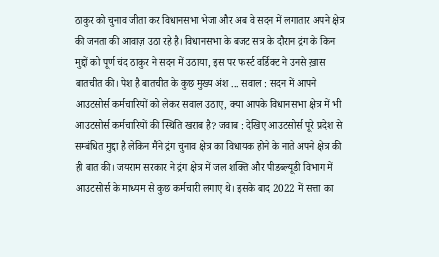ठाकुर को चुनाव जीता कर विधानसभा भेजा और अब वे सदन में लगातार अपने क्षेत्र की जनता की आवाज़ उठा रहे है। विधानसभा के बजट सत्र के दौरान द्रंग के किन मुद्दों को पूर्ण चंद ठाकुर ने सदन में उठाया, इस पर फर्स्ट वर्डिक्ट ने उनसे ख़ास बातचीत की। पेश है बातचीत के कुछ मुख्य अंश ... सवाल : सदन में आपने आउटसोर्स कर्मचारियों को लेकर सवाल उठाए, क्या आपके विधानसभा क्षेत्र में भी आउटसोर्स कर्मचारियों की स्थिति खराब है? जवाब : देखिए आउटसोर्स पूरे प्रदेश से सम्बंधित मुद्दा है लेकिन मैंने द्रंग चुनाव क्षेत्र का विधायक होने के नाते अपने क्षेत्र की ही बात की। जयराम सरकार ने द्रंग क्षेत्र में जल शक्ति और पीडब्ल्यूडी विभाग में आउटसोर्स के माध्यम से कुछ कर्मचारी लगाए थे। इसके बाद 2022 में सत्ता का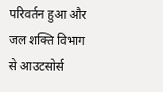परिवर्तन हुआ और जल शक्ति विभाग से आउटसोर्स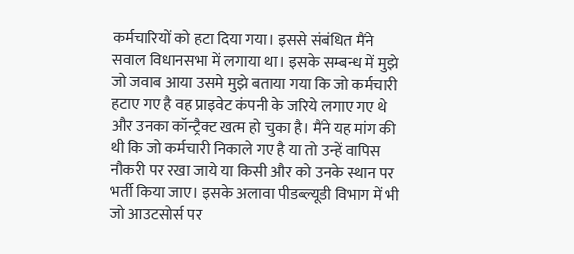कर्मचारियों को हटा दिया गया। इससे संबंधित मैंने सवाल विधानसभा में लगाया था। इसके सम्बन्ध में मुझे जो जवाब आया उसमे मुझे बताया गया कि जो कर्मचारी हटाए गए है वह प्राइवेट कंपनी के जरिये लगाए गए थे और उनका कॉन्ट्रैक्ट खत्म हो चुका है। मैंने यह मांग की थी कि जो कर्मचारी निकाले गए है या तो उन्हें वापिस नौकरी पर रखा जाये या किसी और को उनके स्थान पर भर्ती किया जाए। इसके अलावा पीडब्ल्यूडी विभाग में भी जो आउटसोर्स पर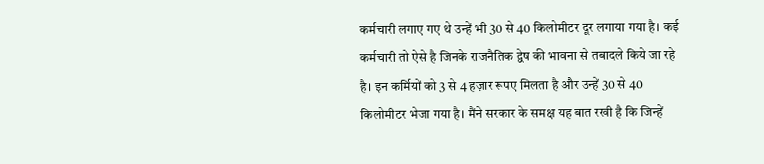कर्मचारी लगाए गए थे उन्हें भी 30 से 40 किलोमीटर दूर लगाया गया है। कई कर्मचारी तो ऐसे है जिनके राजनैतिक द्वेष की भावना से तबादले किये जा रहे है। इन कर्मियों को 3 से 4 हज़ार रूपए मिलता है और उन्हें 30 से 40 किलोमीटर भेजा गया है। मैंने सरकार के समक्ष यह बात रखी है कि जिन्हें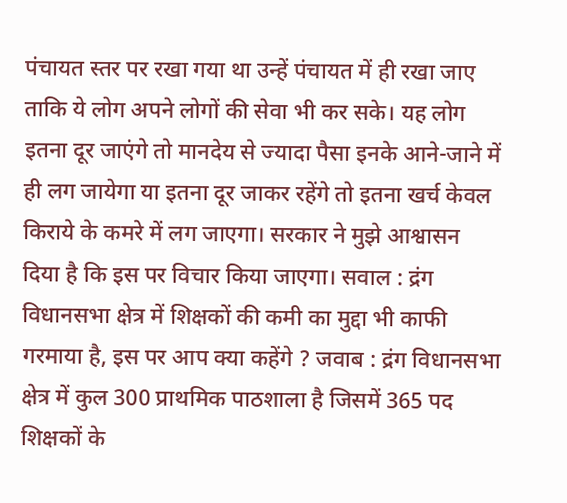पंचायत स्तर पर रखा गया था उन्हें पंचायत में ही रखा जाए ताकि ये लोग अपने लोगों की सेवा भी कर सके। यह लोग इतना दूर जाएंगे तो मानदेय से ज्यादा पैसा इनके आने-जाने में ही लग जायेगा या इतना दूर जाकर रहेंगे तो इतना खर्च केवल किराये के कमरे में लग जाएगा। सरकार ने मुझे आश्वासन दिया है कि इस पर विचार किया जाएगा। सवाल : द्रंग विधानसभा क्षेत्र में शिक्षकों की कमी का मुद्दा भी काफी गरमाया है, इस पर आप क्या कहेंगे ? जवाब : द्रंग विधानसभा क्षेत्र में कुल 300 प्राथमिक पाठशाला है जिसमें 365 पद शिक्षकों के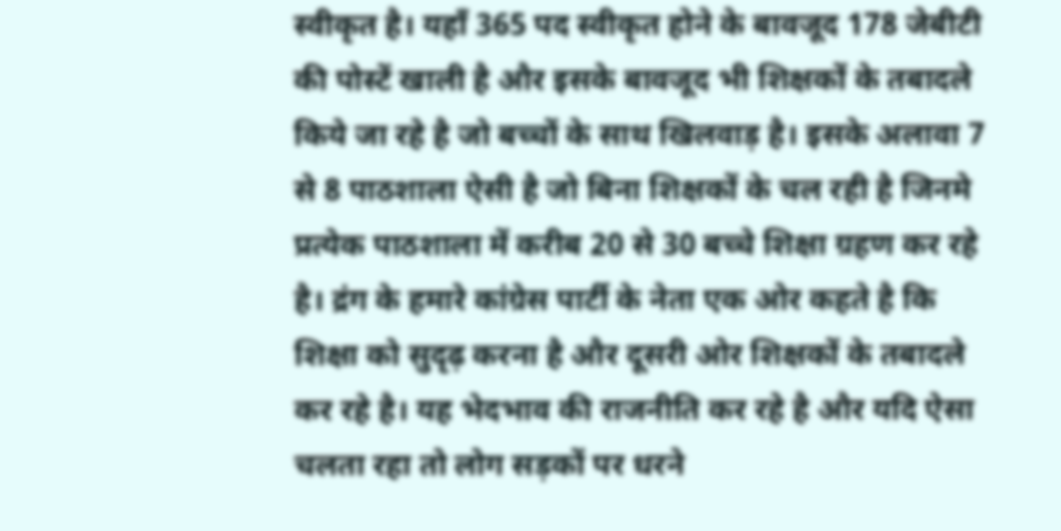स्वीकृत है। यहाँ 365 पद स्वीकृत होने के बावजूद 178 जेबीटी की पोस्टें खाली है और इसके बावजूद भी शिक्षकों के तबादले किये जा रहे है जो बच्चों के साथ खिलवाड़ है। इसके अलावा 7 से 8 पाठशाला ऐसी है जो बिना शिक्षकों के चल रही है जिनमे प्रत्येक पाठशाला में करीब 20 से 30 बच्चे शिक्षा ग्रहण कर रहे है। द्रंग के हमारे कांग्रेस पार्टी के नेता एक ओर कहते है कि शिक्षा को सुदृढ़ करना है और दूसरी ओर शिक्षकों के तबादले कर रहे है। यह भेदभाव की राजनीति कर रहे है और यदि ऐसा चलता रहा तो लोग सड़कों पर धरने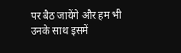पर बैठ जायेंगे और हम भी उनके साथ इसमें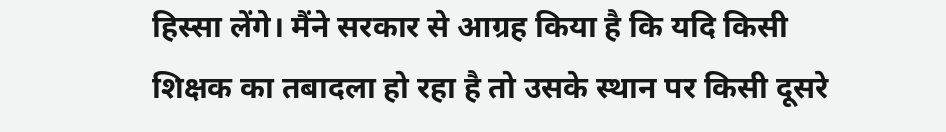हिस्सा लेंगे। मैंने सरकार से आग्रह किया है कि यदि किसी शिक्षक का तबादला हो रहा है तो उसके स्थान पर किसी दूसरे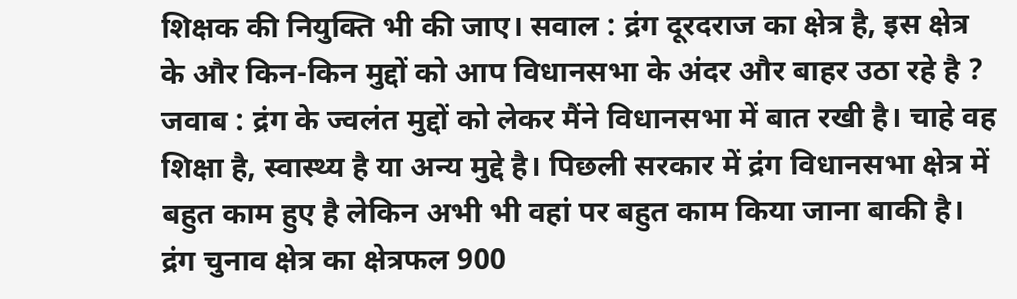शिक्षक की नियुक्ति भी की जाए। सवाल : द्रंग दूरदराज का क्षेत्र है, इस क्षेत्र के और किन-किन मुद्दों को आप विधानसभा के अंदर और बाहर उठा रहे है ? जवाब : द्रंग के ज्वलंत मुद्दों को लेकर मैंने विधानसभा में बात रखी है। चाहे वह शिक्षा है, स्वास्थ्य है या अन्य मुद्दे है। पिछली सरकार में द्रंग विधानसभा क्षेत्र में बहुत काम हुए है लेकिन अभी भी वहां पर बहुत काम किया जाना बाकी है। द्रंग चुनाव क्षेत्र का क्षेत्रफल 900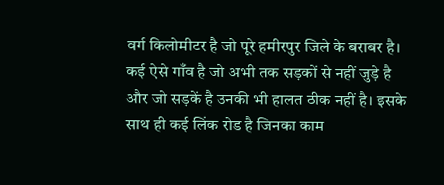वर्ग किलोमीटर है जो पूरे हमीरपुर जिले के बराबर है। कई ऐसे गाँव है जो अभी तक सड़कों से नहीं जुड़े है और जो सड़कें है उनकी भी हालत ठीक नहीं है। इसके साथ ही कई लिंक रोड है जिनका काम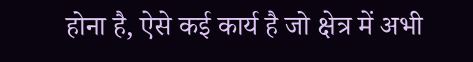होना है, ऐसे कई कार्य है जो क्षेत्र में अभी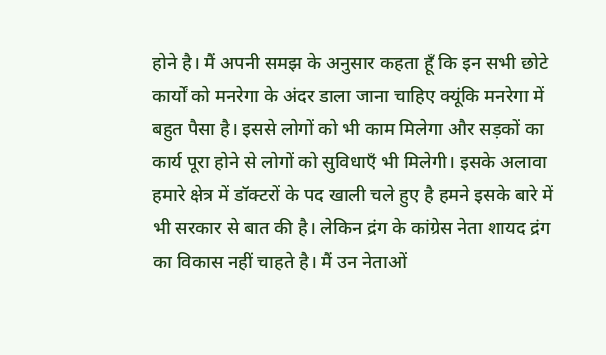होने है। मैं अपनी समझ के अनुसार कहता हूँ कि इन सभी छोटे कार्यों को मनरेगा के अंदर डाला जाना चाहिए क्यूंकि मनरेगा में बहुत पैसा है। इससे लोगों को भी काम मिलेगा और सड़कों का कार्य पूरा होने से लोगों को सुविधाएँ भी मिलेगी। इसके अलावा हमारे क्षेत्र में डॉक्टरों के पद खाली चले हुए है हमने इसके बारे में भी सरकार से बात की है। लेकिन द्रंग के कांग्रेस नेता शायद द्रंग का विकास नहीं चाहते है। मैं उन नेताओं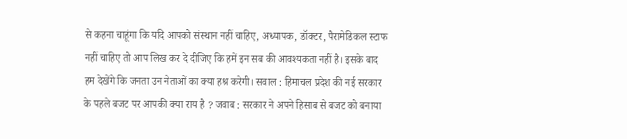से कहना चाहूंगा कि यदि आपको संस्थान नहीं चाहिए, अध्यापक, डॉक्टर, पैरामेडिकल स्टाफ नहीं चाहिए तो आप लिख कर दे दीजिए कि हमें इन सब की आवश्यकता नहीं है। इसके बाद हम देखेंगे कि जनता उन नेताओं का क्या हश्र करेगी। सवाल : हिमाचल प्रदेश की नई सरकार के पहले बजट पर आपकी क्या राय है ? जवाब : सरकार ने अपने हिसाब से बजट को बनाया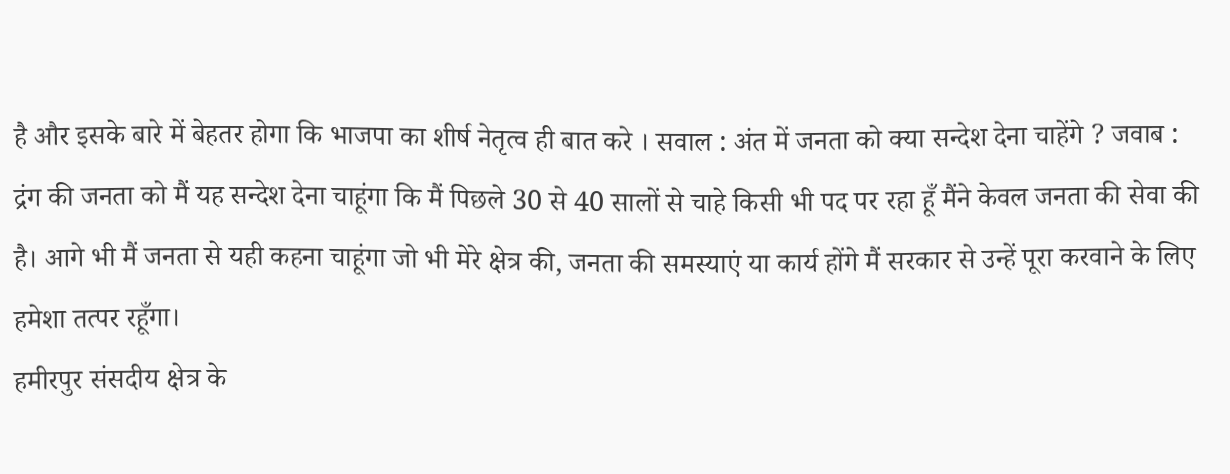है और इसके बारे में बेहतर होगा कि भाजपा का शीर्ष नेतृत्व ही बात करे । सवाल : अंत में जनता को क्या सन्देश देना चाहेंगे ? जवाब : द्रंग की जनता को मैं यह सन्देश देना चाहूंगा कि मैं पिछले 30 से 40 सालों से चाहे किसी भी पद पर रहा हूँ मैंने केवल जनता की सेवा की है। आगे भी मैं जनता से यही कहना चाहूंगा जो भी मेरे क्षेत्र की, जनता की समस्याएं या कार्य होंगे मैं सरकार से उन्हें पूरा करवाने के लिए हमेशा तत्पर रहूँगा।
हमीरपुर संसदीय क्षेत्र के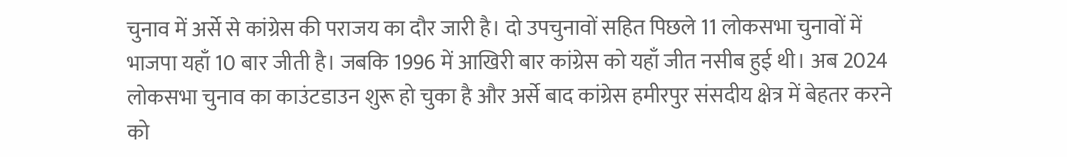चुनाव में अर्से से कांग्रेस की पराजय का दौर जारी है। दो उपचुनावों सहित पिछले 11 लोकसभा चुनावों में भाजपा यहाँ 10 बार जीती है। जबकि 1996 में आखिरी बार कांग्रेस को यहाँ जीत नसीब हुई थी। अब 2024 लोकसभा चुनाव का काउंटडाउन शुरू हो चुका है और अर्से बाद कांग्रेस हमीरपुर संसदीय क्षेत्र में बेहतर करने को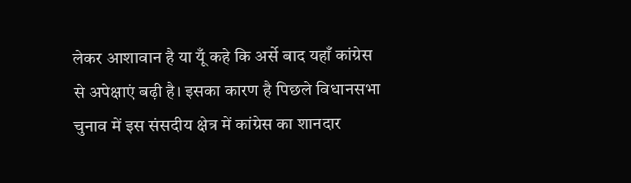लेकर आशावान है या यूँ कहे कि अर्से बाद यहाँ कांग्रेस से अपेक्षाएं बढ़ी है। इसका कारण है पिछले विधानसभा चुनाव में इस संसदीय क्षेत्र में कांग्रेस का शानदार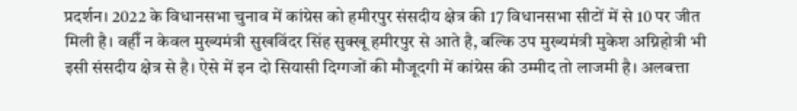प्रदर्शन। 2022 के विधानसभा चुनाव में कांग्रेस को हमीरपुर संसदीय क्षेत्र की 17 विधानसभा सीटों में से 10 पर जीत मिली है। वहीँ न केवल मुख्यमंत्री सुखविंदर सिंह सुक्खू हमीरपुर से आते है, बल्कि उप मुख्यमंत्री मुकेश अग्निहोत्री भी इसी संसदीय क्षेत्र से है। ऐसे में इन दो सियासी दिग्गजों की मौजूदगी में कांग्रेस की उम्मीद तो लाजमी है। अलबत्ता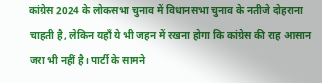कांग्रेस 2024 के लोकसभा चुनाव में विधानसभा चुनाव के नतीजे दोहराना चाहती है, लेकिन यहाँ ये भी जहन में रखना होगा कि कांग्रेस की राह आसान जरा भी नहीं है। पार्टी के सामने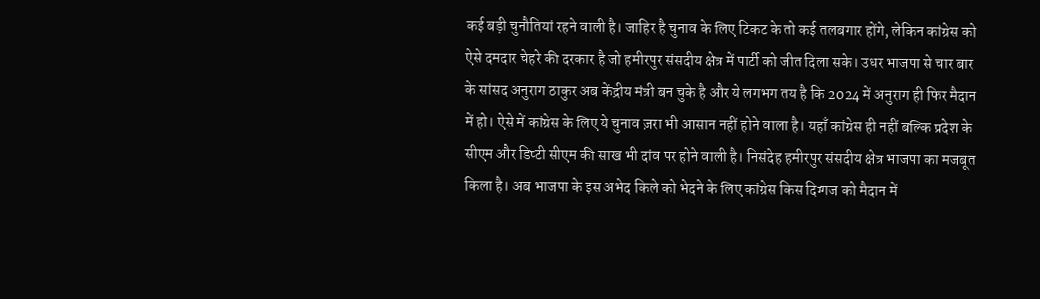कई बड़ी चुनौतियां रहने वाली है। जाहिर है चुनाव के लिए टिकट के तो कई तलबगार होंगे, लेकिन कांग्रेस को ऐसे दमदार चेहरे की दरकार है जो हमीरपुर संसदीय क्षेत्र में पार्टी को जीत दिला सके। उधर भाजपा से चार बार के सांसद अनुराग ठाकुर अब केंद्रीय मंत्री बन चुके है और ये लगभग तय है कि 2024 में अनुराग ही फिर मैदान में हो। ऐसे में कांग्रेस के लिए ये चुनाव ज़रा भी आसान नहीं होने वाला है। यहाँ कांग्रेस ही नहीं बल्कि प्रदेश के सीएम और डिप्टी सीएम की साख भी दांव पर होने वाली है। निसंदेह हमीरपुर संसदीय क्षेत्र भाजपा का मजबूत किला है। अब भाजपा के इस अभेद किले को भेदने के लिए कांग्रेस किस दिग्गज को मैदान में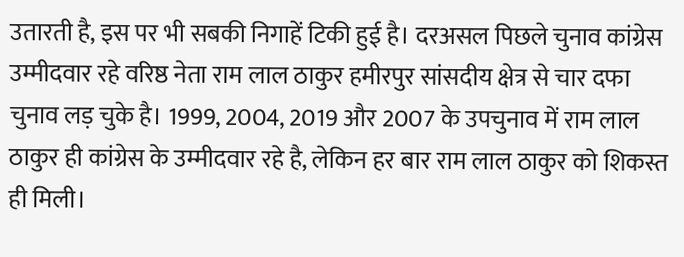उतारती है, इस पर भी सबकी निगाहें टिकी हुई है। दरअसल पिछले चुनाव कांग्रेस उम्मीदवार रहे वरिष्ठ नेता राम लाल ठाकुर हमीरपुर सांसदीय क्षेत्र से चार दफा चुनाव लड़ चुके है। 1999, 2004, 2019 और 2007 के उपचुनाव में राम लाल ठाकुर ही कांग्रेस के उम्मीदवार रहे है, लेकिन हर बार राम लाल ठाकुर को शिकस्त ही मिली।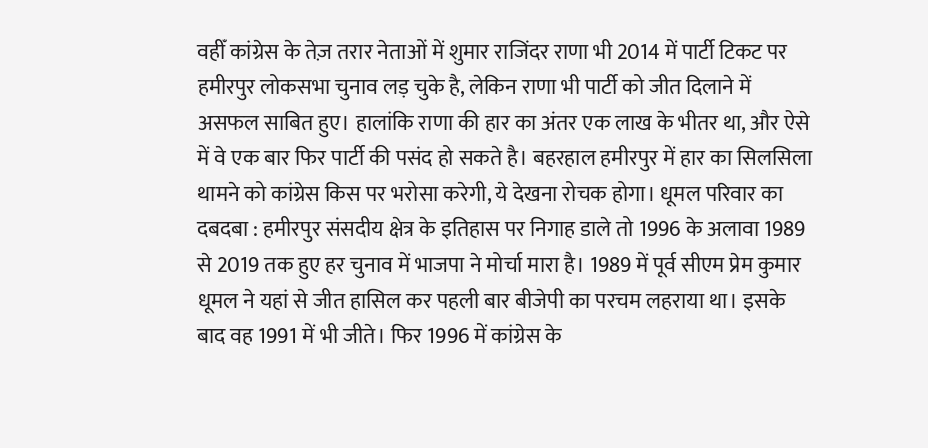वहीँ कांग्रेस के तेज़ तरार नेताओं में शुमार राजिंदर राणा भी 2014 में पार्टी टिकट पर हमीरपुर लोकसभा चुनाव लड़ चुके है, लेकिन राणा भी पार्टी को जीत दिलाने में असफल साबित हुए। हालांकि राणा की हार का अंतर एक लाख के भीतर था, और ऐसे में वे एक बार फिर पार्टी की पसंद हो सकते है। बहरहाल हमीरपुर में हार का सिलसिला थामने को कांग्रेस किस पर भरोसा करेगी, ये देखना रोचक होगा। धूमल परिवार का दबदबा : हमीरपुर संसदीय क्षेत्र के इतिहास पर निगाह डाले तो 1996 के अलावा 1989 से 2019 तक हुए हर चुनाव में भाजपा ने मोर्चा मारा है। 1989 में पूर्व सीएम प्रेम कुमार धूमल ने यहां से जीत हासिल कर पहली बार बीजेपी का परचम लहराया था। इसके बाद वह 1991 में भी जीते। फिर 1996 में कांग्रेस के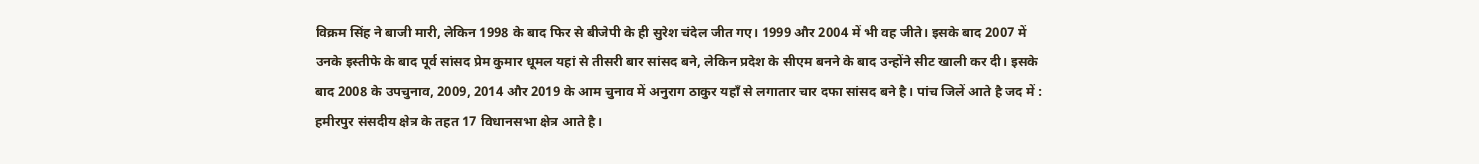विक्रम सिंह ने बाजी मारी, लेकिन 1998 के बाद फिर से बीजेपी के ही सुरेश चंदेल जीत गए। 1999 और 2004 में भी वह जीते। इसके बाद 2007 में उनके इस्तीफे के बाद पूर्व सांसद प्रेम कुमार धूमल यहां से तीसरी बार सांसद बने, लेकिन प्रदेश के सीएम बनने के बाद उन्होंने सीट खाली कर दी। इसके बाद 2008 के उपचुनाव, 2009, 2014 और 2019 के आम चुनाव में अनुराग ठाकुर यहाँ से लगातार चार दफा सांसद बने है। पांच जिलें आते है जद में : हमीरपुर संसदीय क्षेत्र के तहत 17 विधानसभा क्षेत्र आते है।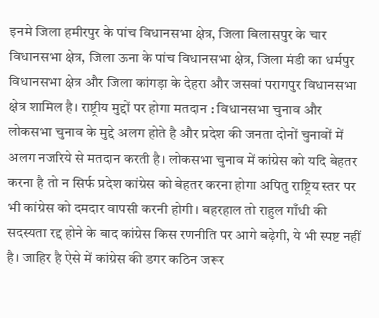इनमे जिला हमीरपुर के पांच विधानसभा क्षेत्र, जिला बिलासपुर के चार विधानसभा क्षेत्र, जिला ऊना के पांच विधानसभा क्षेत्र, जिला मंडी का धर्मपुर विधानसभा क्षेत्र और जिला कांगड़ा के देहरा और जसवां परागपुर विधानसभा क्षेत्र शामिल है। राष्ट्रीय मुद्दों पर होगा मतदान : विधानसभा चुनाव और लोकसभा चुनाव के मुद्दे अलग होते है और प्रदेश की जनता दोनों चुनावों में अलग नजरिये से मतदान करती है। लोकसभा चुनाव में कांग्रेस को यदि बेहतर करना है तो न सिर्फ प्रदेश कांग्रेस को बेहतर करना होगा अपितु राष्ट्रिय स्तर पर भी कांग्रेस को दमदार वापसी करनी होगी। बहरहाल तो राहुल गाँधी की सदस्यता रद्द होने के बाद कांग्रेस किस रणनीति पर आगे बढ़ेगी, ये भी स्पष्ट नहीं है। जाहिर है ऐसे में कांग्रेस की डगर कठिन जरूर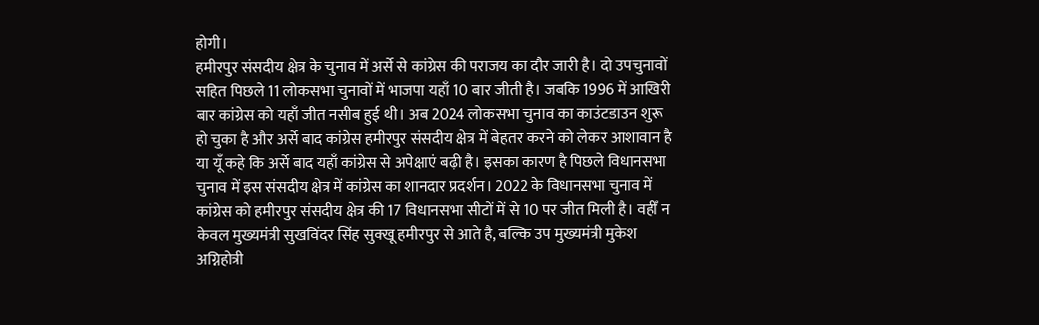होगी।
हमीरपुर संसदीय क्षेत्र के चुनाव में अर्से से कांग्रेस की पराजय का दौर जारी है। दो उपचुनावों सहित पिछले 11 लोकसभा चुनावों में भाजपा यहाँ 10 बार जीती है। जबकि 1996 में आखिरी बार कांग्रेस को यहाँ जीत नसीब हुई थी। अब 2024 लोकसभा चुनाव का काउंटडाउन शुरू हो चुका है और अर्से बाद कांग्रेस हमीरपुर संसदीय क्षेत्र में बेहतर करने को लेकर आशावान है या यूँ कहे कि अर्से बाद यहाँ कांग्रेस से अपेक्षाएं बढ़ी है। इसका कारण है पिछले विधानसभा चुनाव में इस संसदीय क्षेत्र में कांग्रेस का शानदार प्रदर्शन। 2022 के विधानसभा चुनाव में कांग्रेस को हमीरपुर संसदीय क्षेत्र की 17 विधानसभा सीटों में से 10 पर जीत मिली है। वहीँ न केवल मुख्यमंत्री सुखविंदर सिंह सुक्खू हमीरपुर से आते है, बल्कि उप मुख्यमंत्री मुकेश अग्निहोत्री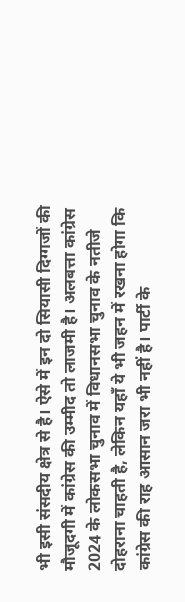भी इसी संसदीय क्षेत्र से है। ऐसे में इन दो सियासी दिग्गजों की मौजूदगी में कांग्रेस की उम्मीद तो लाजमी है। अलबत्ता कांग्रेस 2024 के लोकसभा चुनाव में विधानसभा चुनाव के नतीजे दोहराना चाहती है, लेकिन यहाँ ये भी जहन में रखना होगा कि कांग्रेस की राह आसान जरा भी नहीं है। पार्टी के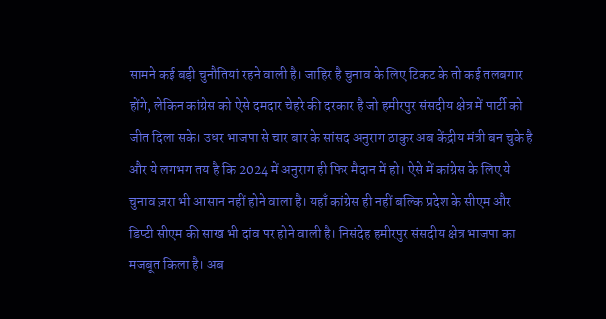सामने कई बड़ी चुनौतियां रहने वाली है। जाहिर है चुनाव के लिए टिकट के तो कई तलबगार होंगे, लेकिन कांग्रेस को ऐसे दमदार चेहरे की दरकार है जो हमीरपुर संसदीय क्षेत्र में पार्टी को जीत दिला सके। उधर भाजपा से चार बार के सांसद अनुराग ठाकुर अब केंद्रीय मंत्री बन चुके है और ये लगभग तय है कि 2024 में अनुराग ही फिर मैदान में हो। ऐसे में कांग्रेस के लिए ये चुनाव ज़रा भी आसान नहीं होने वाला है। यहाँ कांग्रेस ही नहीं बल्कि प्रदेश के सीएम और डिप्टी सीएम की साख भी दांव पर होने वाली है। निसंदेह हमीरपुर संसदीय क्षेत्र भाजपा का मजबूत किला है। अब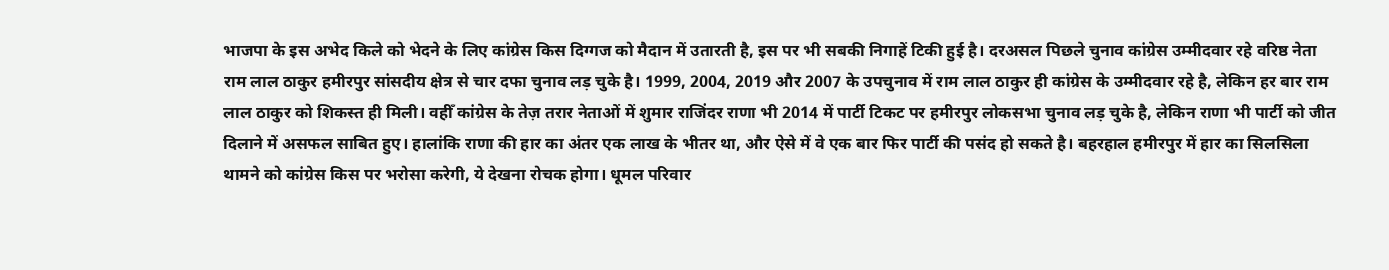भाजपा के इस अभेद किले को भेदने के लिए कांग्रेस किस दिग्गज को मैदान में उतारती है, इस पर भी सबकी निगाहें टिकी हुई है। दरअसल पिछले चुनाव कांग्रेस उम्मीदवार रहे वरिष्ठ नेता राम लाल ठाकुर हमीरपुर सांसदीय क्षेत्र से चार दफा चुनाव लड़ चुके है। 1999, 2004, 2019 और 2007 के उपचुनाव में राम लाल ठाकुर ही कांग्रेस के उम्मीदवार रहे है, लेकिन हर बार राम लाल ठाकुर को शिकस्त ही मिली। वहीँ कांग्रेस के तेज़ तरार नेताओं में शुमार राजिंदर राणा भी 2014 में पार्टी टिकट पर हमीरपुर लोकसभा चुनाव लड़ चुके है, लेकिन राणा भी पार्टी को जीत दिलाने में असफल साबित हुए। हालांकि राणा की हार का अंतर एक लाख के भीतर था, और ऐसे में वे एक बार फिर पार्टी की पसंद हो सकते है। बहरहाल हमीरपुर में हार का सिलसिला थामने को कांग्रेस किस पर भरोसा करेगी, ये देखना रोचक होगा। धूमल परिवार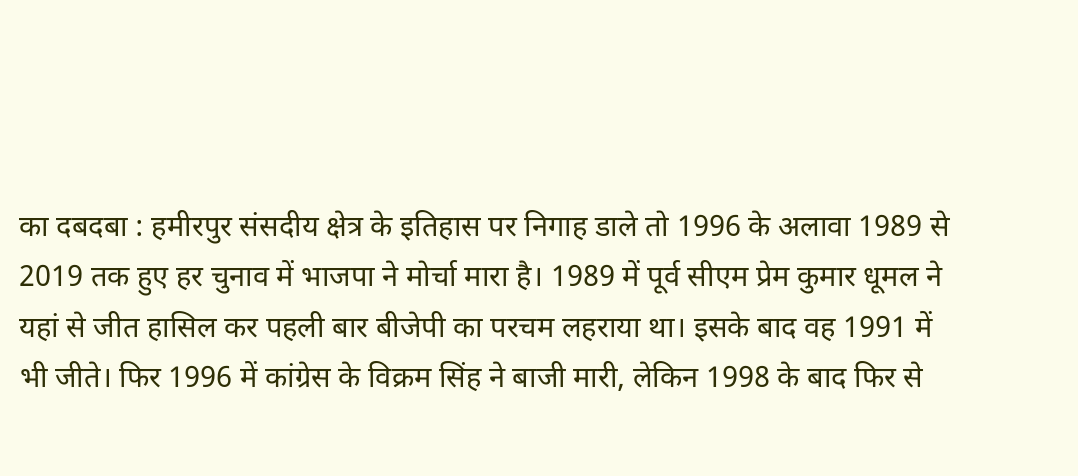का दबदबा : हमीरपुर संसदीय क्षेत्र के इतिहास पर निगाह डाले तो 1996 के अलावा 1989 से 2019 तक हुए हर चुनाव में भाजपा ने मोर्चा मारा है। 1989 में पूर्व सीएम प्रेम कुमार धूमल ने यहां से जीत हासिल कर पहली बार बीजेपी का परचम लहराया था। इसके बाद वह 1991 में भी जीते। फिर 1996 में कांग्रेस के विक्रम सिंह ने बाजी मारी, लेकिन 1998 के बाद फिर से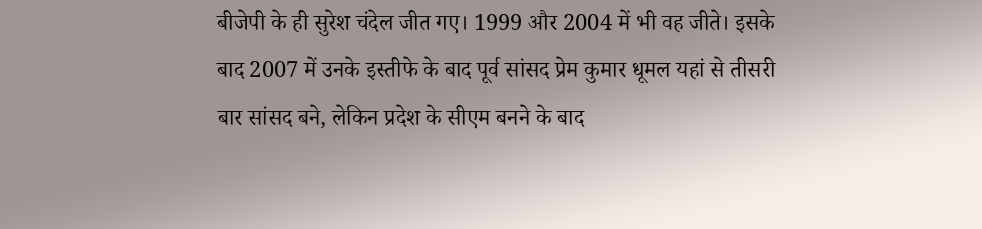बीजेपी के ही सुरेश चंदेल जीत गए। 1999 और 2004 में भी वह जीते। इसके बाद 2007 में उनके इस्तीफे के बाद पूर्व सांसद प्रेम कुमार धूमल यहां से तीसरी बार सांसद बने, लेकिन प्रदेश के सीएम बनने के बाद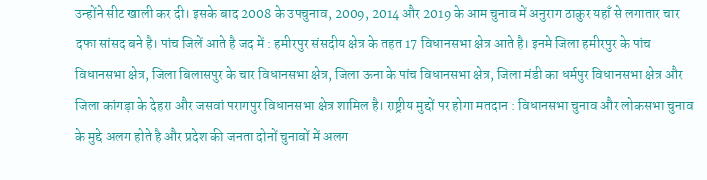उन्होंने सीट खाली कर दी। इसके बाद 2008 के उपचुनाव, 2009, 2014 और 2019 के आम चुनाव में अनुराग ठाकुर यहाँ से लगातार चार दफा सांसद बने है। पांच जिलें आते है जद में : हमीरपुर संसदीय क्षेत्र के तहत 17 विधानसभा क्षेत्र आते है। इनमे जिला हमीरपुर के पांच विधानसभा क्षेत्र, जिला बिलासपुर के चार विधानसभा क्षेत्र, जिला ऊना के पांच विधानसभा क्षेत्र, जिला मंडी का धर्मपुर विधानसभा क्षेत्र और जिला कांगड़ा के देहरा और जसवां परागपुर विधानसभा क्षेत्र शामिल है। राष्ट्रीय मुद्दों पर होगा मतदान : विधानसभा चुनाव और लोकसभा चुनाव के मुद्दे अलग होते है और प्रदेश की जनता दोनों चुनावों में अलग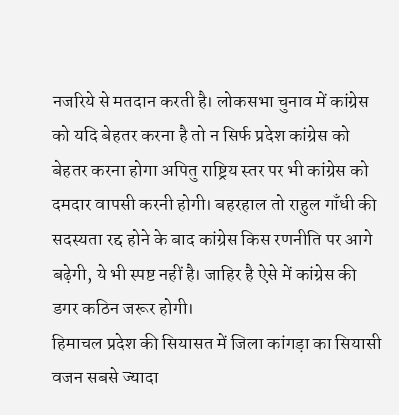नजरिये से मतदान करती है। लोकसभा चुनाव में कांग्रेस को यदि बेहतर करना है तो न सिर्फ प्रदेश कांग्रेस को बेहतर करना होगा अपितु राष्ट्रिय स्तर पर भी कांग्रेस को दमदार वापसी करनी होगी। बहरहाल तो राहुल गाँधी की सदस्यता रद्द होने के बाद कांग्रेस किस रणनीति पर आगे बढ़ेगी, ये भी स्पष्ट नहीं है। जाहिर है ऐसे में कांग्रेस की डगर कठिन जरूर होगी।
हिमाचल प्रदेश की सियासत में जिला कांगड़ा का सियासी वजन सबसे ज्यादा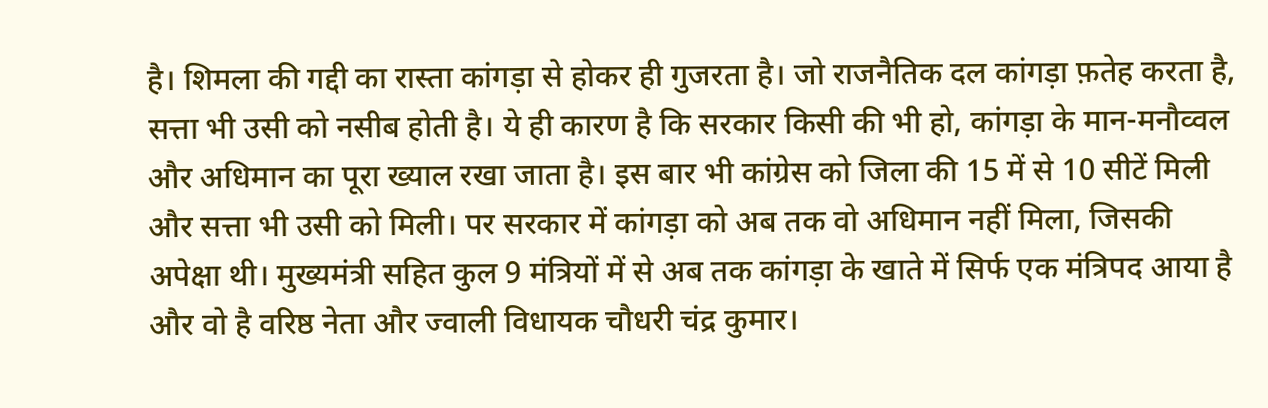है। शिमला की गद्दी का रास्ता कांगड़ा से होकर ही गुजरता है। जो राजनैतिक दल कांगड़ा फ़तेह करता है, सत्ता भी उसी को नसीब होती है। ये ही कारण है कि सरकार किसी की भी हो, कांगड़ा के मान-मनौव्वल और अधिमान का पूरा ख्याल रखा जाता है। इस बार भी कांग्रेस को जिला की 15 में से 10 सीटें मिली और सत्ता भी उसी को मिली। पर सरकार में कांगड़ा को अब तक वो अधिमान नहीं मिला, जिसकी अपेक्षा थी। मुख्यमंत्री सहित कुल 9 मंत्रियों में से अब तक कांगड़ा के खाते में सिर्फ एक मंत्रिपद आया है और वो है वरिष्ठ नेता और ज्वाली विधायक चौधरी चंद्र कुमार।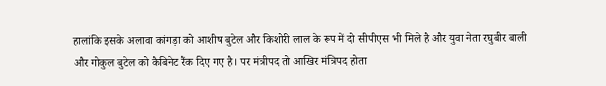हालांकि इसके अलावा कांगड़ा को आशीष बुटेल और किशोरी लाल के रूप में दो सीपीएस भी मिले है और युवा नेता रघुबीर बाली और गोकुल बुटेल को कैबिनेट रैंक दिए गए है। पर मंत्रीपद तो आखिर मंत्रिपद होता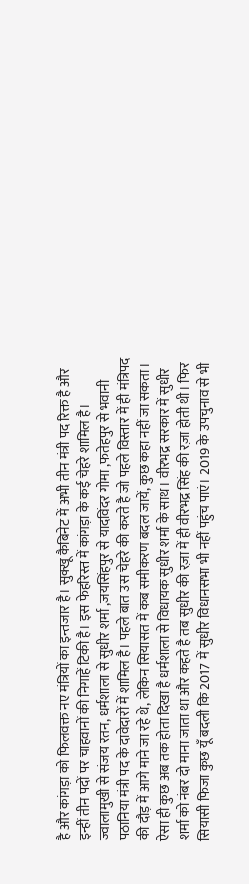है और कांगड़ा को फिलवक्त नए मंत्रियों का इन्तजार है। सुक्खू कैबिनेट में अभी तीन मंत्री पद रिक्त है और इन्हीं तीन पदों पर चाहवानों की निगाहें टिकी है। इस फेहरिस्त में कांगड़ा के कई चेहरे शामिल है। ज्वालामुखी से संजय रतन, धर्मशाला से सुधीर शर्मा ,जयसिंहपुर से यादविंदर गोमा ,फतेहपुर से भवानी पठानिया मंत्री पद के दावेदारों में शामिल है। पहले बात उस चेहरे की करते है जो पहले विस्तार में ही मंत्रिपद की दौड़ में आगे माने जा रहे थे, लेकिन सियासत में कब समीकरण बदल जायें, कुछ कहा नहीं जा सकता। ऐसा ही कुछ अब तक होता दिखा है धर्मशाला से विधायक सुधीर शर्मा के साथ। वीरभद्र सरकार में सुधीर शर्मा को नंबर दो माना जाता था और कहते है तब सुधीर की रज़ा में ही वीरभद्र सिंह की रज़ा होती थी। फिर सियासी फिजा कुछ यूँ बदली कि 2017 में सुधीर विधानसभा भी नहीं पहुंच पाएं। 2019 के उपचुनाव से भी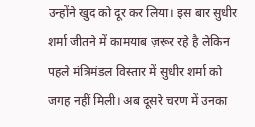उन्होंने खुद को दूर कर लिया। इस बार सुधीर शर्मा जीतने में कामयाब ज़रूर रहे है लेकिन पहले मंत्रिमंडल विस्तार में सुधीर शर्मा को जगह नहीं मिली। अब दूसरे चरण में उनका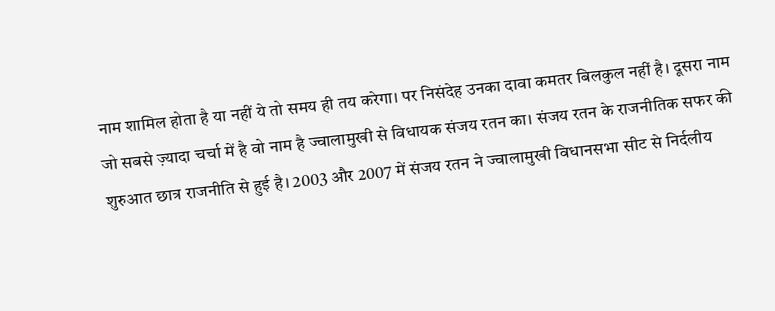नाम शामिल होता है या नहीं ये तो समय ही तय करेगा। पर निसंदेह उनका दावा कमतर बिलकुल नहीं है। दूसरा नाम जो सबसे ज़्यादा चर्चा में है वो नाम है ज्वालामुखी से विधायक संजय रतन का। संजय रतन के राजनीतिक सफर की शुरुआत छात्र राजनीति से हुई है। 2003 और 2007 में संजय रतन ने ज्वालामुखी विधानसभा सीट से निर्दलीय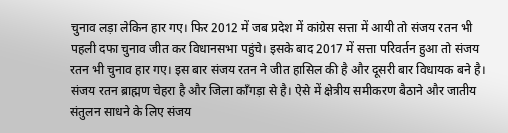चुनाव लड़ा लेकिन हार गए। फिर 2012 में जब प्रदेश में कांग्रेस सत्ता में आयी तो संजय रतन भी पहली दफा चुनाव जीत कर विधानसभा पहुंचे। इसके बाद 2017 में सत्ता परिवर्तन हुआ तो संजय रतन भी चुनाव हार गए। इस बार संजय रतन ने जीत हासिल की है और दूसरी बार विधायक बने है। संजय रतन ब्राह्मण चेहरा है और जिला काँगड़ा से है। ऐसे में क्षेत्रीय समीकरण बैठाने और जातीय संतुलन साधने के लिए संजय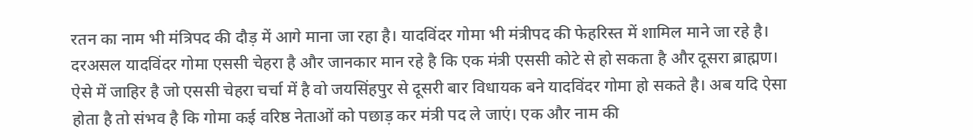रतन का नाम भी मंत्रिपद की दौड़ में आगे माना जा रहा है। यादविंदर गोमा भी मंत्रीपद की फेहरिस्त में शामिल माने जा रहे है। दरअसल यादविंदर गोमा एससी चेहरा है और जानकार मान रहे है कि एक मंत्री एससी कोटे से हो सकता है और दूसरा ब्राह्मण। ऐसे में जाहिर है जो एससी चेहरा चर्चा में है वो जयसिंहपुर से दूसरी बार विधायक बने यादविंदर गोमा हो सकते है। अब यदि ऐसा होता है तो संभव है कि गोमा कई वरिष्ठ नेताओं को पछाड़ कर मंत्री पद ले जाएं। एक और नाम की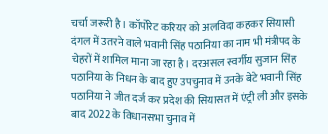चर्चा जरूरी है। कॉर्पोरेट करियर को अलविदा कहकर सियासी दंगल में उतरने वाले भवानी सिंह पठानिया का नाम भी मंत्रीपद के चेहरों में शामिल माना जा रहा है। दरअसल स्वर्गीय सुजान सिंह पठानिया के निधन के बाद हुए उपचुनाव में उनके बेटे भवानी सिंह पठानिया ने जीत दर्ज कर प्रदेश की सियासत में एंट्री ली और इसके बाद 2022 के विधानसभा चुनाव में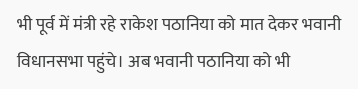भी पूर्व में मंत्री रहे राकेश पठानिया को मात देकर भवानी विधानसभा पहुंचे। अब भवानी पठानिया को भी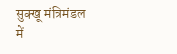सुक्खू मंत्रिमंडल में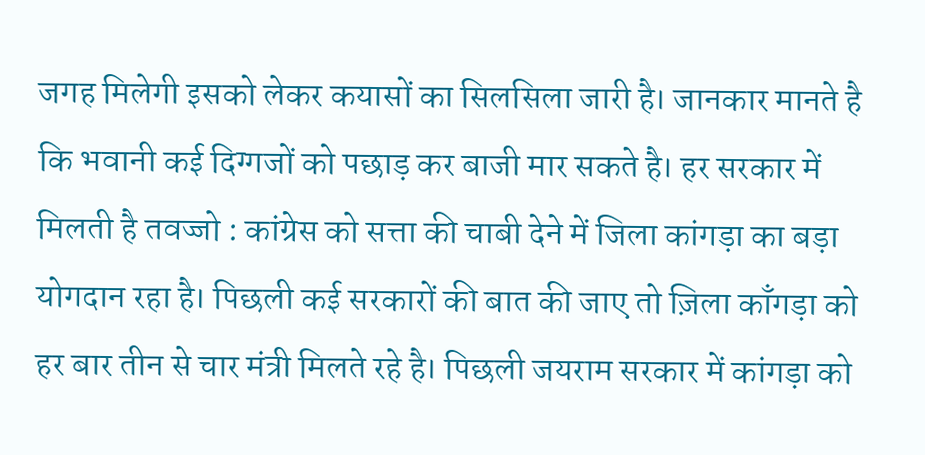जगह मिलेगी इसको लेकर कयासों का सिलसिला जारी है। जानकार मानते है कि भवानी कई दिग्गजों को पछाड़ कर बाजी मार सकते है। हर सरकार में मिलती है तवज्जो : कांग्रेस को सत्ता की चाबी देने में जिला कांगड़ा का बड़ा योगदान रहा है। पिछली कई सरकारों की बात की जाए तो ज़िला काँगड़ा को हर बार तीन से चार मंत्री मिलते रहे है। पिछली जयराम सरकार में कांगड़ा को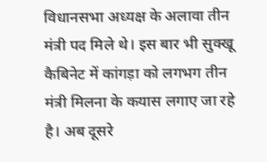विधानसभा अध्यक्ष के अलावा तीन मंत्री पद मिले थे। इस बार भी सुक्खू कैबिनेट में कांगड़ा को लगभग तीन मंत्री मिलना के कयास लगाए जा रहे है। अब दूसरे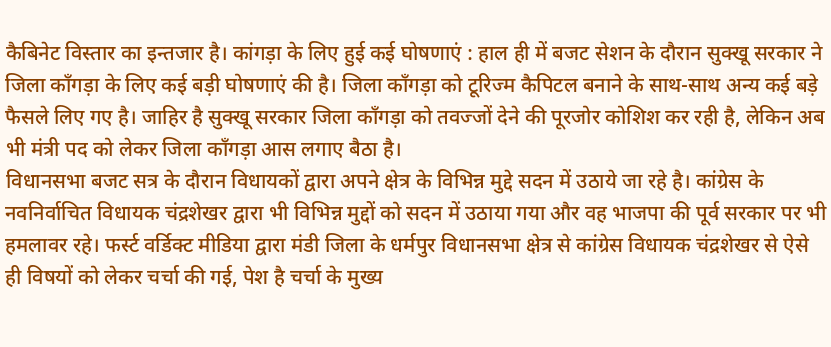कैबिनेट विस्तार का इन्तजार है। कांगड़ा के लिए हुई कई घोषणाएं : हाल ही में बजट सेशन के दौरान सुक्खू सरकार ने जिला काँगड़ा के लिए कई बड़ी घोषणाएं की है। जिला काँगड़ा को टूरिज्म कैपिटल बनाने के साथ-साथ अन्य कई बड़े फैसले लिए गए है। जाहिर है सुक्खू सरकार जिला काँगड़ा को तवज्जों देने की पूरजोर कोशिश कर रही है, लेकिन अब भी मंत्री पद को लेकर जिला काँगड़ा आस लगाए बैठा है।
विधानसभा बजट सत्र के दौरान विधायकों द्वारा अपने क्षेत्र के विभिन्न मुद्दे सदन में उठाये जा रहे है। कांग्रेस के नवनिर्वाचित विधायक चंद्रशेखर द्वारा भी विभिन्न मुद्दों को सदन में उठाया गया और वह भाजपा की पूर्व सरकार पर भी हमलावर रहे। फर्स्ट वर्डिक्ट मीडिया द्वारा मंडी जिला के धर्मपुर विधानसभा क्षेत्र से कांग्रेस विधायक चंद्रशेखर से ऐसे ही विषयों को लेकर चर्चा की गई, पेश है चर्चा के मुख्य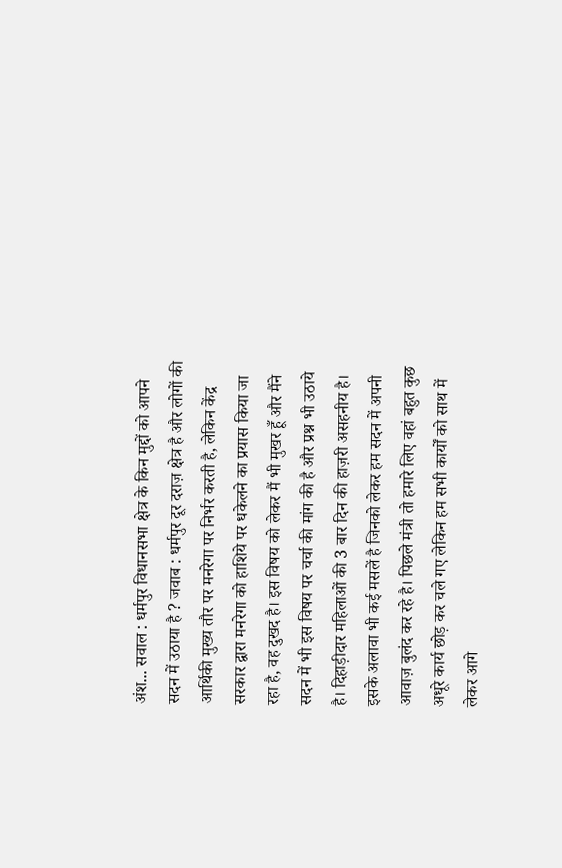अंश... सवाल : धर्मपुर विधानसभा क्षेत्र के किन मुद्दों को आपने सदन में उठाया है ? जवाब : धर्मपुर दूर दराज़ क्षेत्र है और लोगों की आर्थिकी मुख्य तौर पर मनरेगा पर निर्भर करती है, लेकिन केंद्र सरकार द्वारा मनरेगा को हाशिये पर धकेलने का प्रयास किया जा रहा है, वह दुखद है। इस विषय को लेकर मैं भी मुखर हूँ और मैंने सदन में भी इस विषय पर चर्चा की मांग की है और प्रश्न भी उठाये है। दिहाड़ीदार महिलाओं की 3 बार दिन की हाज़री असहनीय है। इसके अलावा भी कई मसलें है जिनको लेकर हम सदन में अपनी आवाज़ बुलंद कर रहे है। पिछले मंत्री तो हमारे लिए वहां बहुत कुछ अधूरे कार्य छोड़ कर चले गए लेकिन हम सभी कार्यों को साथ में लेकर आगे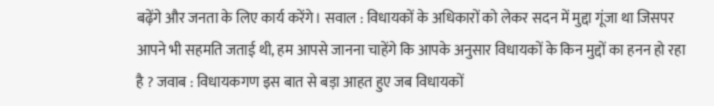बढ़ेंगे और जनता के लिए कार्य करेंगे। सवाल : विधायकों के अधिकारों को लेकर सदन में मुद्दा गूंजा था जिसपर आपने भी सहमति जताई थी, हम आपसे जानना चाहेंगे कि आपके अनुसार विधायकों के किन मुद्दों का हनन हो रहा है ? जवाब : विधायकगण इस बात से बड़ा आहत हुए जब विधायकों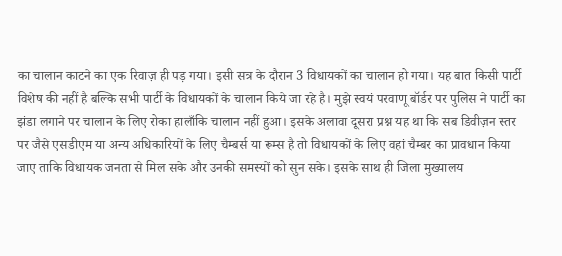का चालान काटने का एक रिवाज़ ही पड़ गया। इसी सत्र के दौरान 3 विधायकों का चालान हो गया। यह बात किसी पार्टी विशेष की नहीं है बल्कि सभी पार्टी के विधायकों के चालान किये जा रहे है। मुझे स्वयं परवाणू बॉर्डर पर पुलिस ने पार्टी का झंडा लगाने पर चालान के लिए रोका हालाँकि चालान नहीं हुआ। इसके अलावा दूसरा प्रश्न यह था कि सब डिवीज़न स्तर पर जैसे एसडीएम या अन्य अधिकारियों के लिए चैम्बर्स या रूम्स है तो विधायकों के लिए वहां चैम्बर का प्रावधान किया जाए ताकि विधायक जनता से मिल सके और उनकी समस्यों को सुन सके। इसके साथ ही जिला मुख्यालय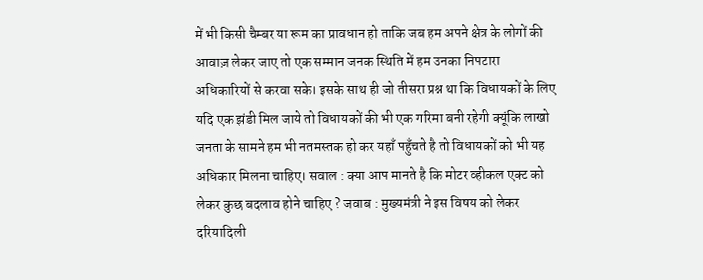में भी किसी चैम्बर या रूम का प्रावधान हो ताकि जब हम अपने क्षेत्र के लोगों की आवाज़ लेकर जाए तो एक सम्मान जनक स्थिति में हम उनका निपटारा अधिकारियों से करवा सके। इसके साथ ही जो तीसरा प्रश्न था कि विधायकों के लिए यदि एक झंडी मिल जाये तो विधायकों की भी एक गरिमा बनी रहेगी क्यूंकि लाखो जनता के सामने हम भी नतमस्तक हो कर यहाँ पहुँचते है तो विधायकों को भी यह अधिकार मिलना चाहिए। सवाल : क्या आप मानते है कि मोटर व्हीकल एक्ट को लेकर कुछ बदलाव होने चाहिए ? जवाब : मुख्यमंत्री ने इस विषय को लेकर दरियादिली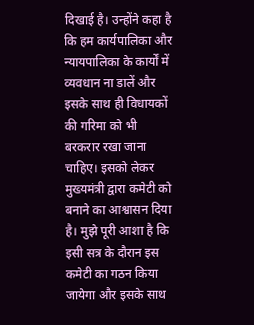दिखाई है। उन्होंने कहा है कि हम कार्यपालिका और न्यायपालिका के कार्यों में व्यवधान ना डालें और इसके साथ ही विधायकों की गरिमा को भी बरकरार रखा जाना चाहिए। इसको लेकर मुख्यमंत्री द्वारा कमेटी को बनाने का आश्वासन दिया है। मुझे पूरी आशा है कि इसी सत्र के दौरान इस कमेटी का गठन किया जायेगा और इसके साथ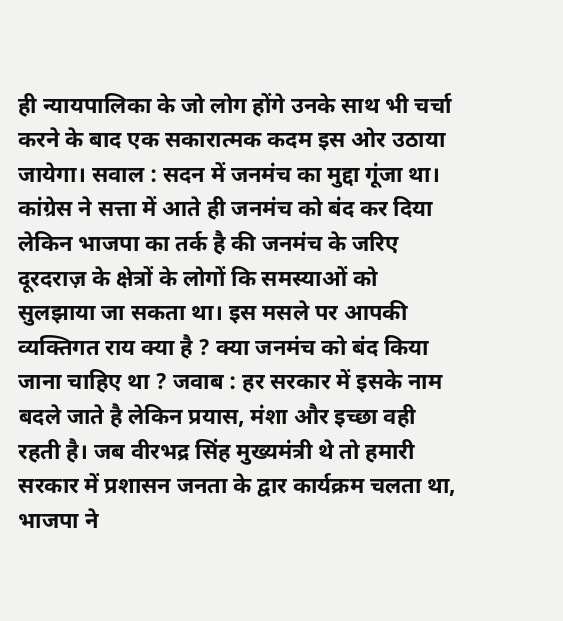ही न्यायपालिका के जो लोग होंगे उनके साथ भी चर्चा करने के बाद एक सकारात्मक कदम इस ओर उठाया जायेगा। सवाल : सदन में जनमंच का मुद्दा गूंजा था। कांग्रेस ने सत्ता में आते ही जनमंच को बंद कर दिया लेकिन भाजपा का तर्क है की जनमंच के जरिए दूरदराज़ के क्षेत्रों के लोगों कि समस्याओं को सुलझाया जा सकता था। इस मसले पर आपकी व्यक्तिगत राय क्या है ? क्या जनमंच को बंद किया जाना चाहिए था ? जवाब : हर सरकार में इसके नाम बदले जाते है लेकिन प्रयास, मंशा और इच्छा वही रहती है। जब वीरभद्र सिंह मुख्यमंत्री थे तो हमारी सरकार में प्रशासन जनता के द्वार कार्यक्रम चलता था, भाजपा ने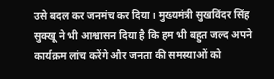उसे बदल कर जनमंच कर दिया। मुख्यमंत्री सुखविंदर सिंह सुक्खू ने भी आश्वासन दिया है कि हम भी बहुत जल्द अपने कार्यक्रम लांच करेंगे और जनता की समस्याओं को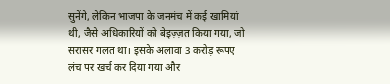सुनेंगे, लेकिन भाजपा के जनमंच में कई खामियां थी, जैसे अधिकारियों को बेइज़्ज़त किया गया, जो सरासर गलत था। इसके अलावा 3 करोड़ रूपए लंच पर खर्च कर दिया गया और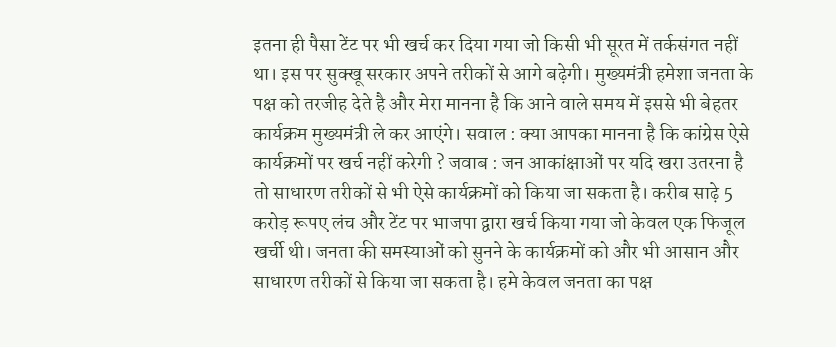इतना ही पैसा टेंट पर भी खर्च कर दिया गया जो किसी भी सूरत में तर्कसंगत नहीं था। इस पर सुक्खू सरकार अपने तरीकों से आगे बढ़ेगी। मुख्यमंत्री हमेशा जनता के पक्ष को तरजीह देते है और मेरा मानना है कि आने वाले समय में इससे भी बेहतर कार्यक्रम मुख्यमंत्री ले कर आएंगे। सवाल : क्या आपका मानना है कि कांग्रेस ऐसे कार्यक्रमों पर खर्च नहीं करेगी ? जवाब : जन आकांक्षाओं पर यदि खरा उतरना है तो साधारण तरीकों से भी ऐसे कार्यक्रमों को किया जा सकता है। करीब साढ़े 5 करोड़ रूपए लंच और टेंट पर भाजपा द्वारा खर्च किया गया जो केवल एक फिजूल खर्ची थी। जनता की समस्याओं को सुनने के कार्यक्रमों को और भी आसान और साधारण तरीकों से किया जा सकता है। हमे केवल जनता का पक्ष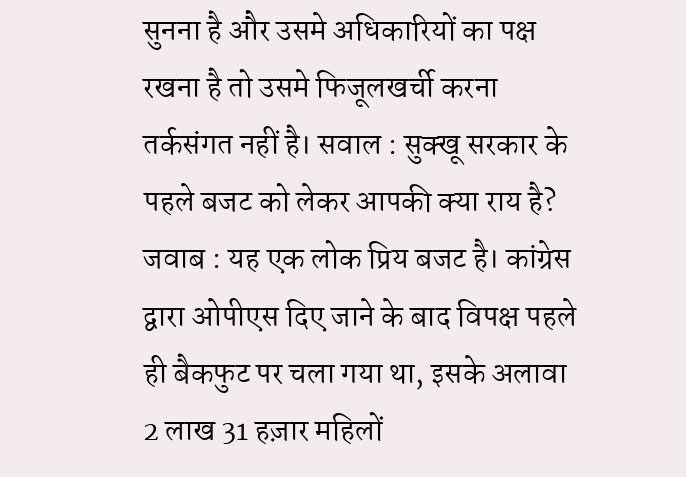सुनना है और उसमे अधिकारियों का पक्ष रखना है तो उसमे फिजूलखर्ची करना तर्कसंगत नहीं है। सवाल : सुक्खू सरकार के पहले बजट को लेकर आपकी क्या राय है? जवाब : यह एक लोक प्रिय बजट है। कांग्रेस द्वारा ओपीएस दिए जाने के बाद विपक्ष पहले ही बैकफुट पर चला गया था, इसके अलावा 2 लाख 31 हज़ार महिलों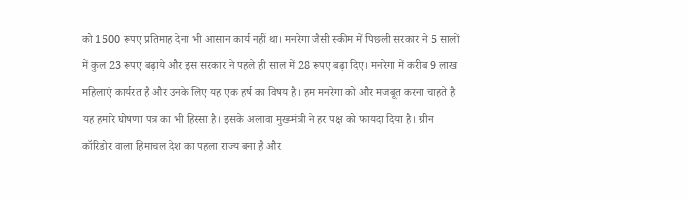को 1500 रूपए प्रतिमाह देना भी आसान कार्य नहीं था। मनरेगा जैसी स्कीम में पिछली सरकार ने 5 सालों में कुल 23 रूपए बढ़ाये और इस सरकार ने पहले ही साल में 28 रूपए बढ़ा दिए। मनरेगा में करीब 9 लाख महिलाएं कार्यरत है और उनके लिए यह एक हर्ष का विषय है। हम मनरेगा को और मजबूत करना चाहते है यह हमारे घोषणा पत्र का भी हिस्सा है। इसके अलावा मुख्य्मंत्री ने हर पक्ष को फायदा दिया है। ग्रीन कॉरिडोर वाला हिमाचल देश का पहला राज्य बना है और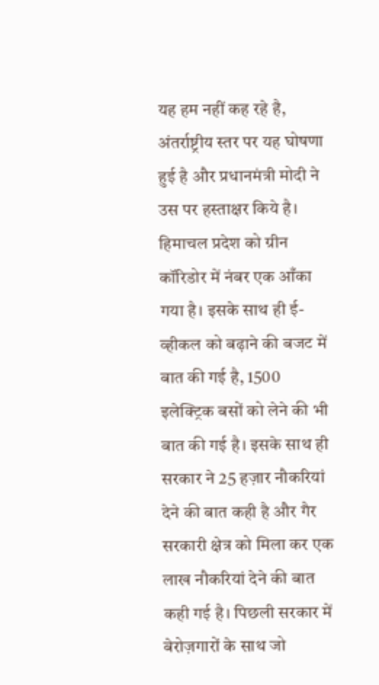यह हम नहीं कह रहे है, अंतर्राष्ट्रीय स्तर पर यह घोषणा हुई है और प्रधानमंत्री मोदी ने उस पर हस्ताक्षर किये है। हिमाचल प्रदेश को ग्रीन कॉरिडोर में नंबर एक आँका गया है। इसके साथ ही ई-व्हीकल को बढ़ाने की बजट में बात की गई है, 1500 इलेक्ट्रिक बसों को लेने की भी बात की गई है। इसके साथ ही सरकार ने 25 हज़ार नौकरियां देने की बात कही है और गैर सरकारी क्षेत्र को मिला कर एक लाख नौकरियां देने की बात कही गई है। पिछली सरकार में बेरोज़गारों के साथ जो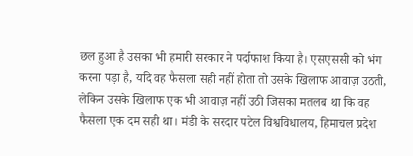छल हुआ है उसका भी हमारी सरकार ने पर्दाफाश किया है। एसएससी को भंग करना पड़ा है, यदि वह फैसला सही नहीं होता तो उसके खिलाफ आवाज़ उठती, लेकिन उसके खिलाफ एक भी आवाज़ नहीं उठी जिसका मतलब था कि वह फैसला एक दम सही था। मंडी के सरदार पटेल विश्वविधालय, हिमाचल प्रदेश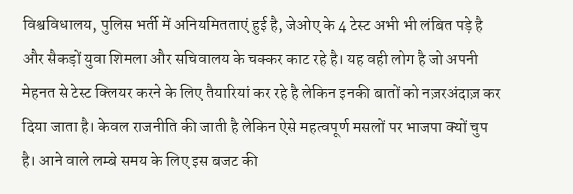विश्वविधालय, पुलिस भर्ती में अनियमितताएं हुई है, जेओए के 4 टेस्ट अभी भी लंबित पड़े है और सैकड़ों युवा शिमला और सचिवालय के चक्कर काट रहे है। यह वही लोग है जो अपनी मेहनत से टेस्ट क्लियर करने के लिए तैयारियां कर रहे है लेकिन इनकी बातों को नज़रअंदाज़ कर दिया जाता है। केवल राजनीति की जाती है लेकिन ऐसे महत्वपूर्ण मसलों पर भाजपा क्यों चुप है। आने वाले लम्बे समय के लिए इस बजट की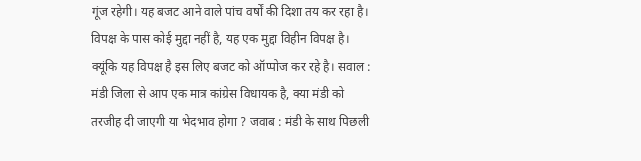गूंज रहेगी। यह बजट आने वाले पांच वर्षों की दिशा तय कर रहा है। विपक्ष के पास कोई मुद्दा नहीं है, यह एक मुद्दा विहीन विपक्ष है। क्यूंकि यह विपक्ष है इस लिए बजट को ऑप्पोज कर रहे है। सवाल : मंडी जिला से आप एक मात्र कांग्रेस विधायक है, क्या मंडी को तरजीह दी जाएगी या भेदभाव होगा ? जवाब : मंडी के साथ पिछली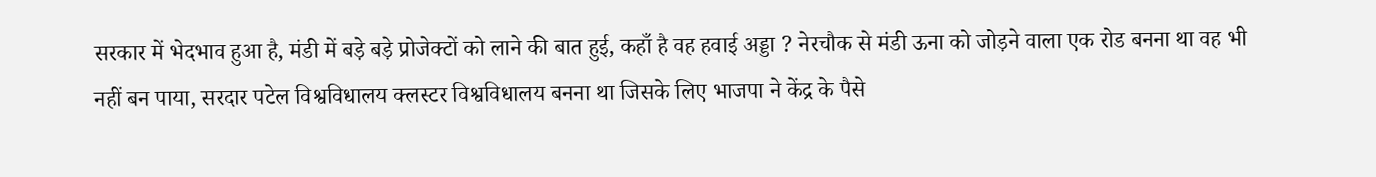सरकार में भेदभाव हुआ है, मंडी में बड़े बड़े प्रोजेक्टों को लाने की बात हुई, कहाँ है वह हवाई अड्डा ? नेरचौक से मंडी ऊना को जोड़ने वाला एक रोड बनना था वह भी नहीं बन पाया, सरदार पटेल विश्वविधालय क्लस्टर विश्वविधालय बनना था जिसके लिए भाजपा ने केंद्र के पैसे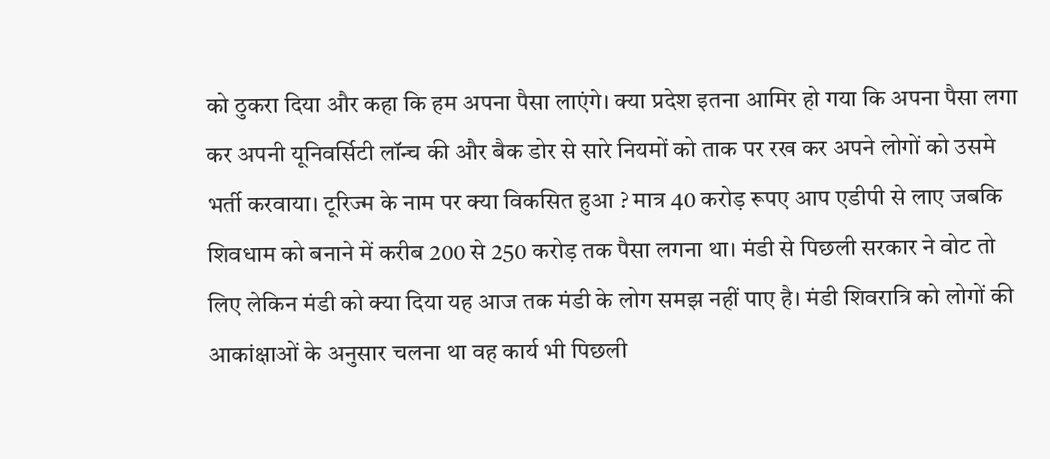को ठुकरा दिया और कहा कि हम अपना पैसा लाएंगे। क्या प्रदेश इतना आमिर हो गया कि अपना पैसा लगा कर अपनी यूनिवर्सिटी लॉन्च की और बैक डोर से सारे नियमों को ताक पर रख कर अपने लोगों को उसमे भर्ती करवाया। टूरिज्म के नाम पर क्या विकसित हुआ ? मात्र 40 करोड़ रूपए आप एडीपी से लाए जबकि शिवधाम को बनाने में करीब 200 से 250 करोड़ तक पैसा लगना था। मंडी से पिछली सरकार ने वोट तो लिए लेकिन मंडी को क्या दिया यह आज तक मंडी के लोग समझ नहीं पाए है। मंडी शिवरात्रि को लोगों की आकांक्षाओं के अनुसार चलना था वह कार्य भी पिछली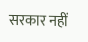सरकार नहीं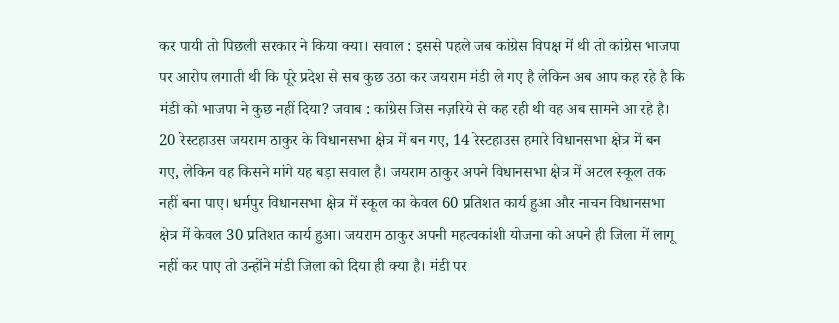कर पायी तो पिछली सरकार ने किया क्या। सवाल : इससे पहले जब कांग्रेस विपक्ष में थी तो कांग्रेस भाजपा पर आरोप लगाती थी कि पूरे प्रदेश से सब कुछ उठा कर जयराम मंडी ले गए है लेकिन अब आप कह रहे है कि मंडी को भाजपा ने कुछ नहीं दिया? जवाब : कांग्रेस जिस नज़रिये से कह रही थी वह अब सामने आ रहे है। 20 रेस्टहाउस जयराम ठाकुर के विधानसभा क्षेत्र में बन गए, 14 रेस्टहाउस हमारे विधानसभा क्षेत्र में बन गए, लेकिन वह किसने मांगे यह बड़ा सवाल है। जयराम ठाकुर अपने विधानसभा क्षेत्र में अटल स्कूल तक नहीं बना पाए। धर्मपुर विधानसभा क्षेत्र में स्कूल का केवल 60 प्रतिशत कार्य हुआ और नाचन विधानसभा क्षेत्र में केवल 30 प्रतिशत कार्य हुआ। जयराम ठाकुर अपनी महत्वकांशी योजना को अपने ही जिला में लागू नहीं कर पाए तो उन्होंने मंडी जिला को दिया ही क्या है। मंडी पर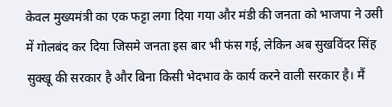केवल मुख्यमंत्री का एक फट्टा लगा दिया गया और मंडी की जनता को भाजपा ने उसी में गोलबंद कर दिया जिसमे जनता इस बार भी फंस गई, लेकिन अब सुखविंदर सिंह सुक्खू की सरकार है और बिना किसी भेदभाव के कार्य करने वाली सरकार है। मैं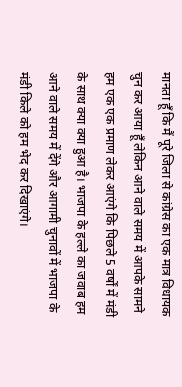मानता हूँ कि मैं पूरे जिला से कांग्रेस का एक मात्र विधायक चुन कर आया हूँ लेकिन आने वाले समय में आपके सामने हम एक एक प्रमाण लेकर आएंगे कि पिछले 5 वर्षों में मंडी के साथ क्या क्या हुआ है। भाजपा के हल्ले का जवाब हम आने वाले समय में देंगे और आगामी चुनावों में भाजपा के मंडी किले को हम भेद कर दिखाएंगे।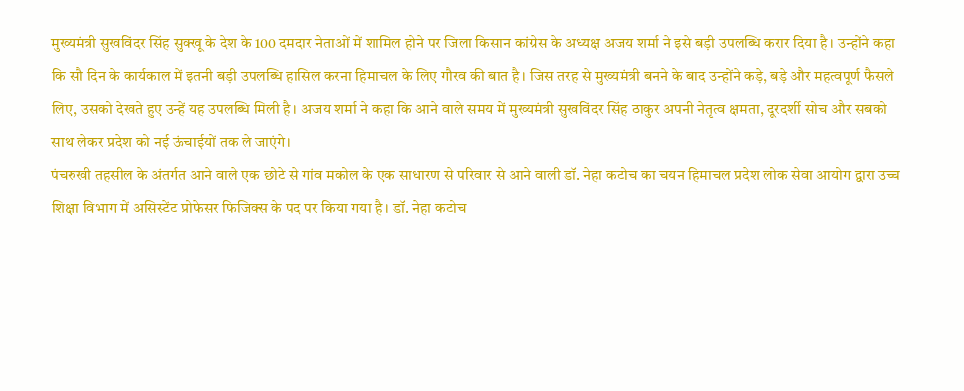मुख्यमंत्री सुखविंदर सिंह सुक्खू के देश के 100 दमदार नेताओं में शामिल होने पर जिला किसान कांग्रेस के अध्यक्ष अजय शर्मा ने इसे बड़ी उपलब्धि करार दिया है। उन्होंने कहा कि सौ दिन के कार्यकाल में इतनी बड़ी उपलब्धि हासिल करना हिमाचल के लिए गौरव की बात है। जिस तरह से मुख्यमंत्री बनने के बाद उन्होंने कड़े, बड़े और महत्वपूर्ण फैसले लिए, उसको देखते हुए उन्हें यह उपलब्धि मिली है। अजय शर्मा ने कहा कि आने वाले समय में मुख्यमंत्री सुखविंदर सिंह ठाकुर अपनी नेतृत्व क्षमता, दूरदर्शी सोच और सबको साथ लेकर प्रदेश को नई ऊंचाईयों तक ले जाएंगे।
पंचरुखी तहसील के अंतर्गत आने वाले एक छोटे से गांव मकोल के एक साधारण से परिवार से आने वाली डॉ. नेहा कटोच का चयन हिमाचल प्रदेश लोक सेवा आयोग द्वारा उच्च शिक्षा विभाग में असिस्टेंट प्रोफेसर फिजिक्स के पद पर किया गया है। डॉ. नेहा कटोच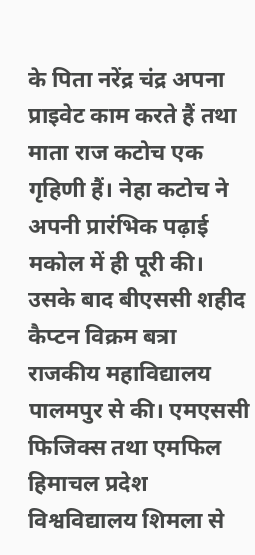के पिता नरेंद्र चंद्र अपना प्राइवेट काम करते हैं तथा माता राज कटोच एक गृहिणी हैं। नेहा कटोच ने अपनी प्रारंभिक पढ़ाई मकोल में ही पूरी की। उसके बाद बीएससी शहीद कैप्टन विक्रम बत्रा राजकीय महाविद्यालय पालमपुर से की। एमएससी फिजिक्स तथा एमफिल हिमाचल प्रदेश विश्वविद्यालय शिमला से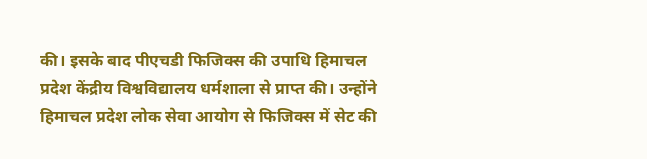की। इसके बाद पीएचडी फिजिक्स की उपाधि हिमाचल प्रदेश केंद्रीय विश्वविद्यालय धर्मशाला से प्राप्त की। उन्होंने हिमाचल प्रदेश लोक सेवा आयोग से फिजिक्स में सेट की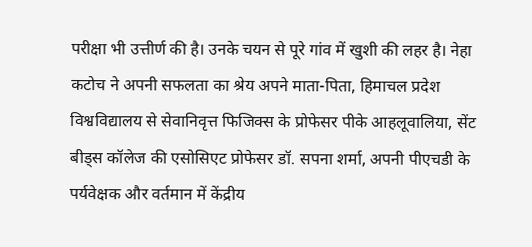परीक्षा भी उत्तीर्ण की है। उनके चयन से पूरे गांव में खुशी की लहर है। नेहा कटोच ने अपनी सफलता का श्रेय अपने माता-पिता, हिमाचल प्रदेश विश्वविद्यालय से सेवानिवृत्त फिजिक्स के प्रोफेसर पीके आहलूवालिया, सेंट बीड्स कॉलेज की एसोसिएट प्रोफेसर डॉ. सपना शर्मा, अपनी पीएचडी के पर्यवेक्षक और वर्तमान में केंद्रीय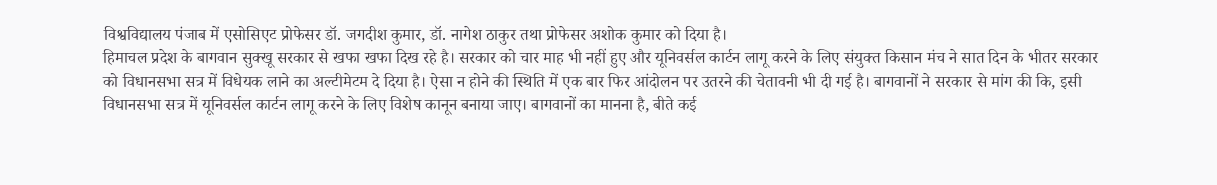विश्वविद्यालय पंजाब में एसोसिएट प्रोफेसर डॉ. जगदीश कुमार, डॉ. नागेश ठाकुर तथा प्रोफेसर अशोक कुमार को दिया है।
हिमाचल प्रदेश के बागवान सुक्खू सरकार से खफा खफा दिख रहे है। सरकार को चार माह भी नहीं हुए और यूनिवर्सल कार्टन लागू करने के लिए संयुक्त किसान मंच ने सात दिन के भीतर सरकार को विधानसभा सत्र में विधेयक लाने का अल्टीमेटम दे दिया है। ऐसा न होने की स्थिति में एक बार फिर आंदोलन पर उतरने की चेतावनी भी दी गई है। बागवानों ने सरकार से मांग की कि, इसी विधानसभा सत्र में यूनिवर्सल कार्टन लागू करने के लिए विशेष कानून बनाया जाए। बागवानों का मानना है, बीते कई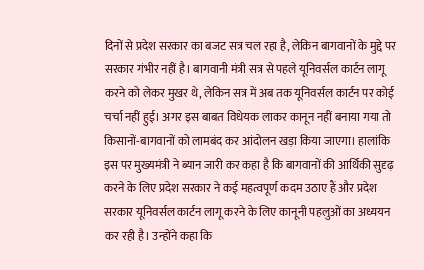दिनों से प्रदेश सरकार का बजट सत्र चल रहा है, लेकिन बागवानों के मुद्दे पर सरकार गंभीर नहीं है। बागवानी मंत्री सत्र से पहले यूनिवर्सल कार्टन लागू करने को लेकर मुखर थे, लेकिन सत्र में अब तक यूनिवर्सल कार्टन पर कोई चर्चा नहीं हुई। अगर इस बाबत विधेयक लाकर कानून नहीं बनाया गया तो किसानों-बागवानों को लामबंद कर आंदोलन खड़ा किया जाएगा। हालांकि इस पर मुख्यमंत्री ने ब्यान जारी कर कहा है कि बागवानों की आर्थिकी सुदृढ़ करने के लिए प्रदेश सरकार ने कई महत्वपूर्ण कदम उठाए हैं और प्रदेश सरकार यूनिवर्सल कार्टन लागू करने के लिए कानूनी पहलुओं का अध्ययन कर रही है। उन्होंने कहा कि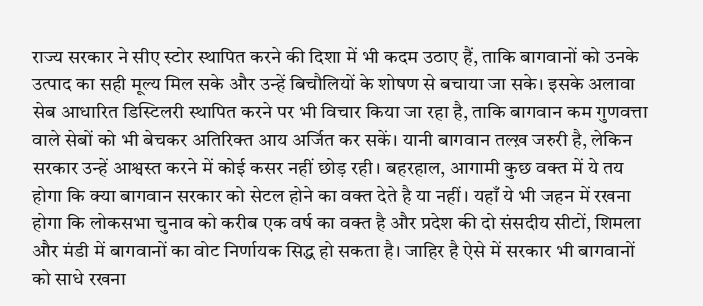राज्य सरकार ने सीए स्टोर स्थापित करने की दिशा में भी कदम उठाए हैं, ताकि बागवानों को उनके उत्पाद का सही मूल्य मिल सके और उन्हें बिचौलियों के शोषण से बचाया जा सके। इसके अलावा सेब आधारित डिस्टिलरी स्थापित करने पर भी विचार किया जा रहा है, ताकि बागवान कम गुणवत्ता वाले सेबों को भी बेचकर अतिरिक्त आय अर्जित कर सकें। यानी बागवान तल्ख़ जरुरी है, लेकिन सरकार उन्हें आश्वस्त करने में कोई कसर नहीं छोड़ रही। बहरहाल, आगामी कुछ वक्त में ये तय होगा कि क्या बागवान सरकार को सेटल होने का वक्त देते है या नहीं। यहाँ ये भी जहन में रखना होगा कि लोकसभा चुनाव को करीब एक वर्ष का वक्त है और प्रदेश की दो संसदीय सीटों, शिमला और मंडी में बागवानों का वोट निर्णायक सिद्ध हो सकता है। जाहिर है ऐसे में सरकार भी बागवानों को साधे रखना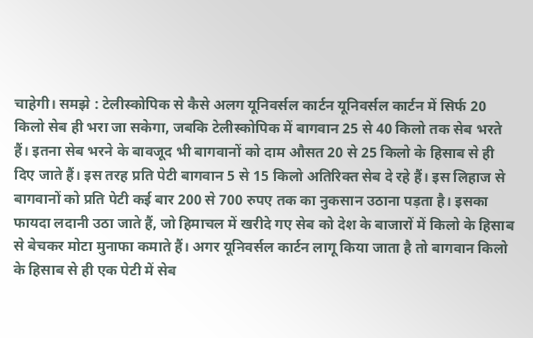चाहेगी। समझे : टेलीस्कोपिक से कैसे अलग यूनिवर्सल कार्टन यूनिवर्सल कार्टन में सिर्फ 20 किलो सेब ही भरा जा सकेगा, जबकि टेलीस्कोपिक में बागवान 25 से 40 किलो तक सेब भरते हैं। इतना सेब भरने के बावजूद भी बागवानों को दाम औसत 20 से 25 किलो के हिसाब से ही दिए जाते हैं। इस तरह प्रति पेटी बागवान 5 से 15 किलो अतिरिक्त सेब दे रहे हैं। इस लिहाज से बागवानों को प्रति पेटी कई बार 200 से 700 रुपए तक का नुकसान उठाना पड़ता है। इसका फायदा लदानी उठा जाते हैं, जो हिमाचल में खरीदे गए सेब को देश के बाजारों में किलो के हिसाब से बेचकर मोटा मुनाफा कमाते हैं। अगर यूनिवर्सल कार्टन लागू किया जाता है तो बागवान किलो के हिसाब से ही एक पेटी में सेब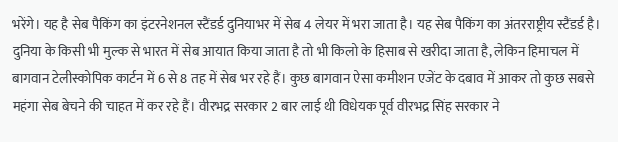भरेंगे। यह है सेब पैकिंग का इंटरनेशनल स्टैंडर्ड दुनियाभर में सेब 4 लेयर में भरा जाता है। यह सेब पैकिंग का अंतरराष्ट्रीय स्टैंडर्ड है। दुनिया के किसी भी मुल्क से भारत में सेब आयात किया जाता है तो भी किलो के हिसाब से खरीदा जाता है, लेकिन हिमाचल में बागवान टेलीस्कोपिक कार्टन में 6 से 8 तह में सेब भर रहे हैं। कुछ बागवान ऐसा कमीशन एजेंट के दबाव में आकर तो कुछ सबसे महंगा सेब बेचने की चाहत में कर रहे हैं। वीरभद्र सरकार 2 बार लाई थी विधेयक पूर्व वीरभद्र सिंह सरकार ने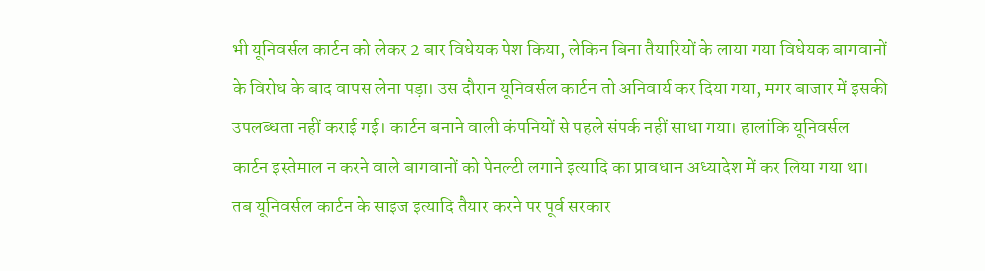भी यूनिवर्सल कार्टन को लेकर 2 बार विधेयक पेश किया, लेकिन बिना तैयारियों के लाया गया विधेयक बागवानों के विरोध के बाद वापस लेना पड़ा। उस दौरान यूनिवर्सल कार्टन तो अनिवार्य कर दिया गया, मगर बाजार में इसकी उपलब्धता नहीं कराई गई। कार्टन बनाने वाली कंपनियों से पहले संपर्क नहीं साधा गया। हालांकि यूनिवर्सल कार्टन इस्तेमाल न करने वाले बागवानों को पेनल्टी लगाने इत्यादि का प्रावधान अध्यादेश में कर लिया गया था। तब यूनिवर्सल कार्टन के साइज इत्यादि तैयार करने पर पूर्व सरकार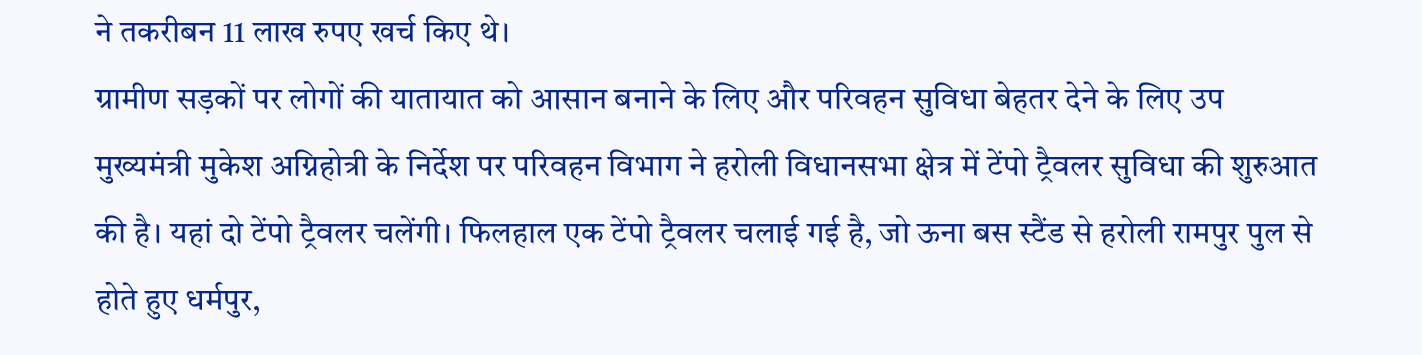ने तकरीबन 11 लाख रुपए खर्च किए थे।
ग्रामीण सड़कों पर लोगों की यातायात को आसान बनाने के लिए और परिवहन सुविधा बेहतर देने के लिए उप मुख्यमंत्री मुकेश अग्निहोत्री के निर्देश पर परिवहन विभाग ने हरोली विधानसभा क्षेत्र में टेंपो ट्रैवलर सुविधा की शुरुआत की है। यहां दो टेंपो ट्रैवलर चलेंगी। फिलहाल एक टेंपो ट्रैवलर चलाई गई है, जो ऊना बस स्टैंड से हरोली रामपुर पुल से होते हुए धर्मपुर,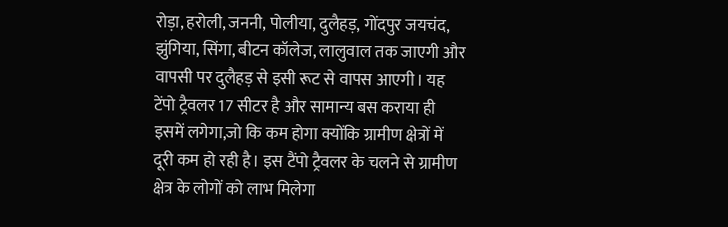रोड़ा, हरोली, जननी, पोलीया, दुलैहड़, गोंदपुर जयचंद, झुंगिया, सिंगा, बीटन कॉलेज, लालुवाल तक जाएगी और वापसी पर दुलैहड़ से इसी रूट से वापस आएगी। यह टेंपो ट्रैवलर 17 सीटर है और सामान्य बस कराया ही इसमें लगेगा,जो कि कम होगा क्योंकि ग्रामीण क्षेत्रों में दूरी कम हो रही है। इस टैंपो ट्रैवलर के चलने से ग्रामीण क्षेत्र के लोगों को लाभ मिलेगा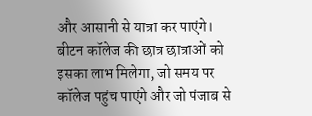और आसानी से यात्रा कर पाएंगे। बीटन कॉलेज की छात्र छात्राओं को इसका लाभ मिलेगा, जो समय पर कॉलेज पहुंच पाएंगे और जो पंजाब से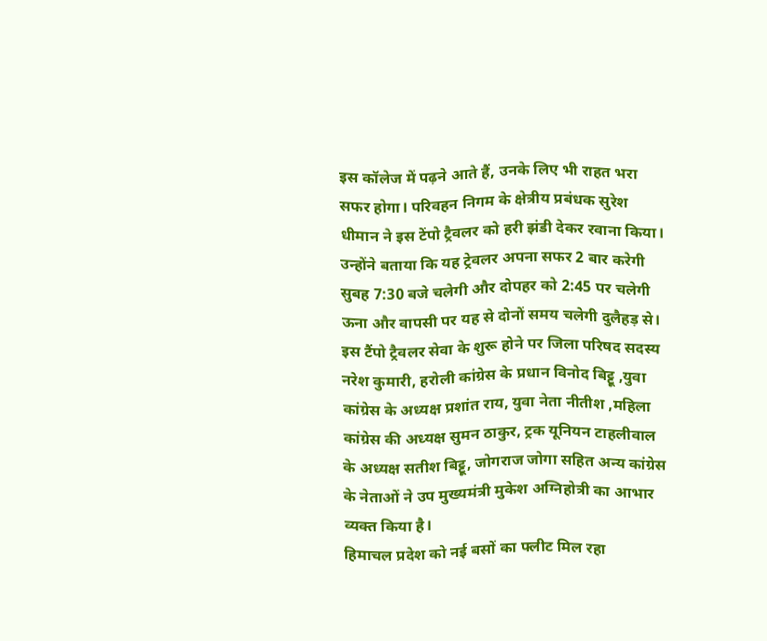इस कॉलेज में पढ़ने आते हैं, उनके लिए भी राहत भरा सफर होगा। परिवहन निगम के क्षेत्रीय प्रबंधक सुरेश धीमान ने इस टेंपो ट्रैवलर को हरी झंडी देकर रवाना किया। उन्होंने बताया कि यह ट्रेवलर अपना सफर 2 बार करेगी सुबह 7:30 बजे चलेगी और दोपहर को 2:45 पर चलेगी ऊना और वापसी पर यह से दोनों समय चलेगी दुलैहड़ से। इस टैंपो ट्रैवलर सेवा के शुरू होने पर जिला परिषद सदस्य नरेश कुमारी, हरोली कांग्रेस के प्रधान विनोद बिट्टू ,युवा कांग्रेस के अध्यक्ष प्रशांत राय, युवा नेता नीतीश ,महिला कांग्रेस की अध्यक्ष सुमन ठाकुर, ट्रक यूनियन टाहलीवाल के अध्यक्ष सतीश बिट्टू, जोगराज जोगा सहित अन्य कांग्रेस के नेताओं ने उप मुख्यमंत्री मुकेश अग्निहोत्री का आभार व्यक्त किया है।
हिमाचल प्रदेश को नई बसों का फ्लीट मिल रहा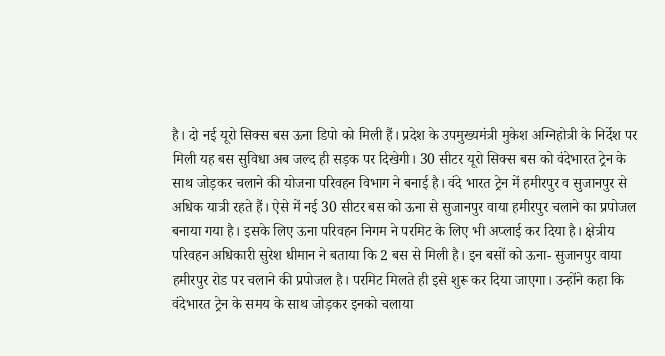है। दो नई यूरो सिक्स बस ऊना डिपो को मिली हैं। प्रदेश के उपमुख्यमंत्री मुकेश अग्निहोत्री के निर्देश पर मिली यह बस सुविधा अब जल्द ही सड़क पर दिखेगी। 30 सीटर यूरो सिक्स बस को वंदेभारत ट्रेन के साथ जोड़कर चलाने की योजना परिवहन विभाग ने बनाई है। वंदे भारत ट्रेन में हमीरपुर व सुजानपुर से अधिक यात्री रहते हैं। ऐसे में नई 30 सीटर बस को ऊना से सुजानपुर वाया हमीरपुर चलाने का प्रपोजल बनाया गया है। इसके लिए ऊना परिवहन निगम ने परमिट के लिए भी अप्लाई कर दिया है। क्षेत्रीय परिवहन अधिकारी सुरेश धीमान ने बताया कि 2 बस से मिली है। इन बसों को ऊना- सुजानपुर वाया हमीरपुर रोड पर चलाने की प्रपोजल है। परमिट मिलते ही इसे शुरू कर दिया जाएगा। उन्होंने कहा कि वंदेभारत ट्रेन के समय के साथ जोड़कर इनको चलाया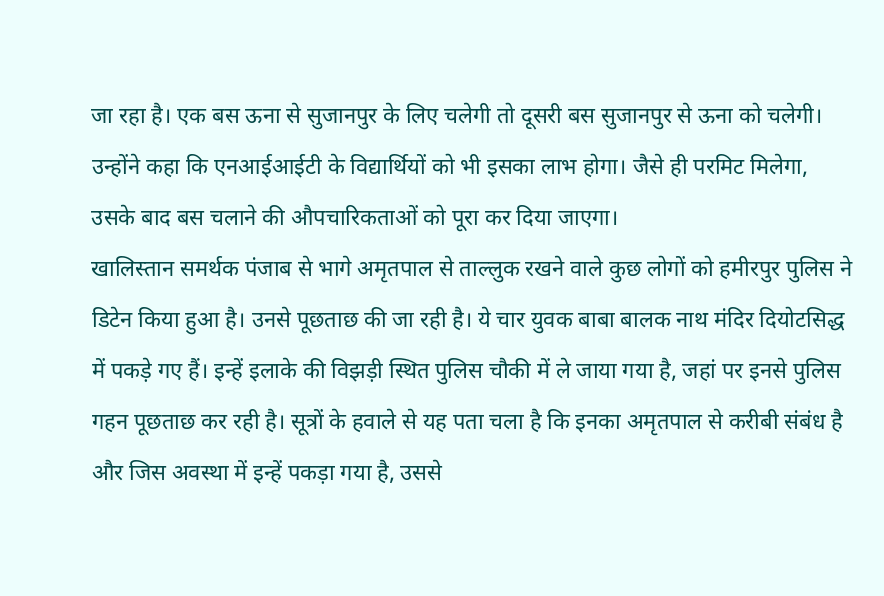जा रहा है। एक बस ऊना से सुजानपुर के लिए चलेगी तो दूसरी बस सुजानपुर से ऊना को चलेगी। उन्होंने कहा कि एनआईआईटी के विद्यार्थियों को भी इसका लाभ होगा। जैसे ही परमिट मिलेगा, उसके बाद बस चलाने की औपचारिकताओं को पूरा कर दिया जाएगा।
खालिस्तान समर्थक पंजाब से भागे अमृतपाल से ताल्लुक रखने वाले कुछ लोगों को हमीरपुर पुलिस ने डिटेन किया हुआ है। उनसे पूछताछ की जा रही है। ये चार युवक बाबा बालक नाथ मंदिर दियोटसिद्ध में पकड़े गए हैं। इन्हें इलाके की विझड़ी स्थित पुलिस चौकी में ले जाया गया है, जहां पर इनसे पुलिस गहन पूछताछ कर रही है। सूत्रों के हवाले से यह पता चला है कि इनका अमृतपाल से करीबी संबंध है और जिस अवस्था में इन्हें पकड़ा गया है, उससे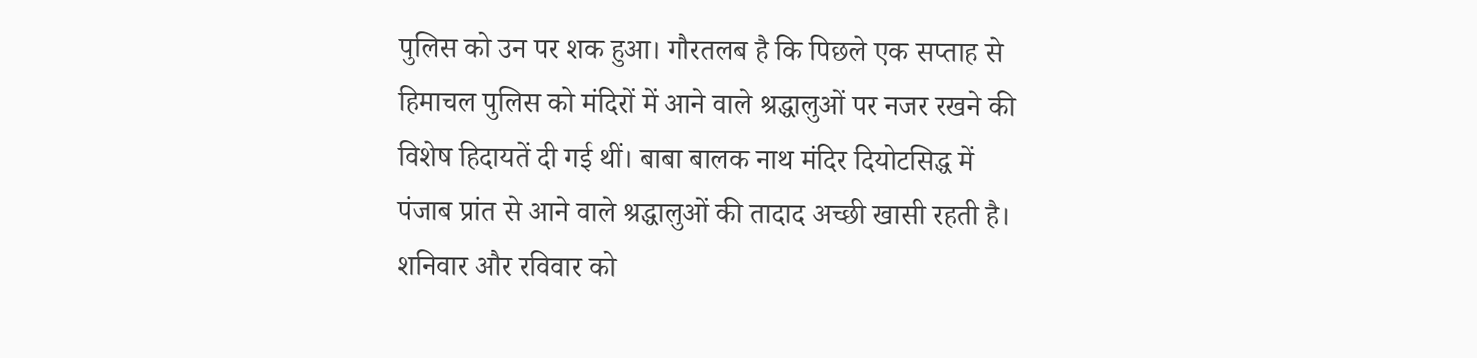पुलिस को उन पर शक हुआ। गौरतलब है कि पिछले एक सप्ताह से हिमाचल पुलिस को मंदिरों में आने वाले श्रद्धालुओं पर नजर रखने की विशेष हिदायतें दी गई थीं। बाबा बालक नाथ मंदिर दियोटसिद्ध में पंजाब प्रांत से आने वाले श्रद्धालुओं की तादाद अच्छी खासी रहती है। शनिवार और रविवार को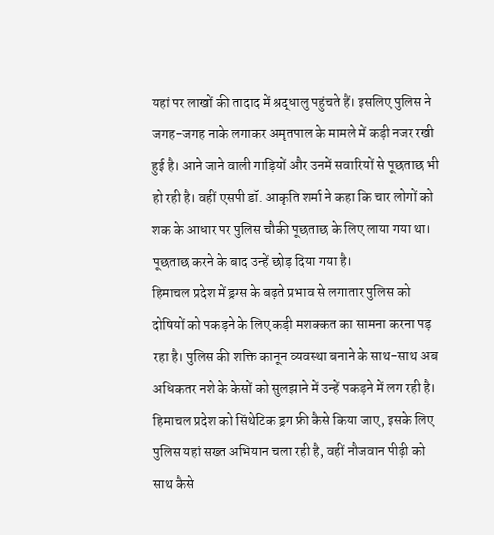यहां पर लाखों की तादाद में श्रद्धालु पहुंचते हैं। इसलिए पुलिस ने जगह-जगह नाके लगाकर अमृतपाल के मामले में कड़ी नजर रखी हुई है। आने जाने वाली गाड़ियों और उनमें सवारियों से पूछताछ भी हो रही है। वहीं एसपी डॉ. आकृति शर्मा ने कहा कि चार लोगों को शक के आधार पर पुलिस चौकी पूछताछ के लिए लाया गया था। पूछताछ करने के बाद उन्हें छोड़ दिया गया है।
हिमाचल प्रदेश में ड्रग्स के बढ़ते प्रभाव से लगातार पुलिस को दोषियों को पकड़ने के लिए कड़ी मशक्कत का सामना करना पड़ रहा है। पुलिस की शक्ति कानून व्यवस्था बनाने के साथ-साथ अब अधिकतर नशे के केसों को सुलझाने में उन्हें पकड़ने में लग रही है। हिमाचल प्रदेश को सिंथेटिक ड्रग फ्री कैसे किया जाए, इसके लिए पुलिस यहां सख्त अभियान चला रही है, वहीं नौजवान पीढ़ी को साथ कैसे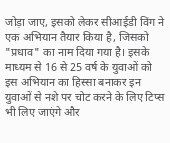जोड़ा जाए, इसको लेकर सीआईडी विंग ने एक अभियान तैयार किया है, जिसको "प्रधाव" का नाम दिया गया है। इसके माध्यम से 16 से 25 वर्ष के युवाओं को इस अभियान का हिस्सा बनाकर इन युवाओं से नशे पर चोट करने के लिए टिप्स भी लिए जाएंगे और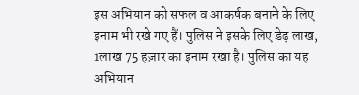इस अभियान को सफल व आकर्षक बनाने के लिए इनाम भी रखे गए हैं। पुलिस ने इसके लिए डेढ़ लाख, 1लाख 75 हज़ार का इनाम रखा है। पुलिस का यह अभियान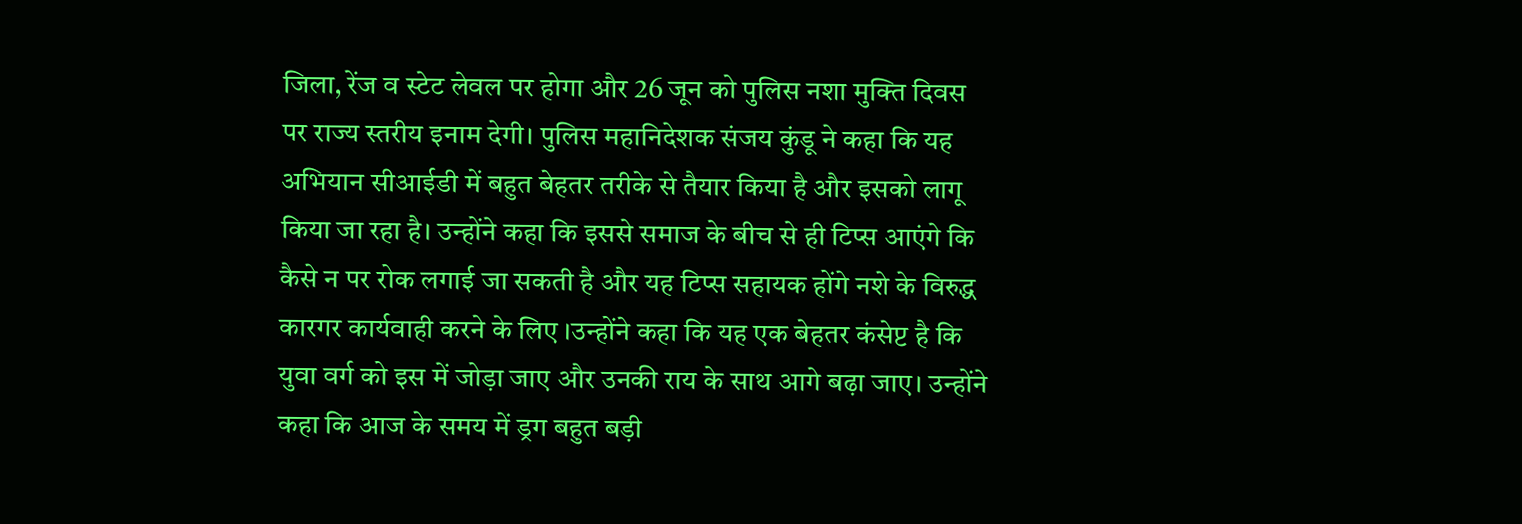जिला, रेंज व स्टेट लेवल पर होगा और 26 जून को पुलिस नशा मुक्ति दिवस पर राज्य स्तरीय इनाम देगी। पुलिस महानिदेशक संजय कुंडू ने कहा कि यह अभियान सीआईडी में बहुत बेहतर तरीके से तैयार किया है और इसको लागू किया जा रहा है। उन्होंने कहा कि इससे समाज के बीच से ही टिप्स आएंगे कि कैसे न पर रोक लगाई जा सकती है और यह टिप्स सहायक होंगे नशे के विरुद्ध कारगर कार्यवाही करने के लिए ।उन्होंने कहा कि यह एक बेहतर कंसेप्ट है कि युवा वर्ग को इस में जोड़ा जाए और उनकी राय के साथ आगे बढ़ा जाए। उन्होंने कहा कि आज के समय में ड्रग बहुत बड़ी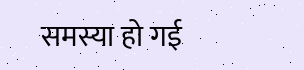समस्या हो गई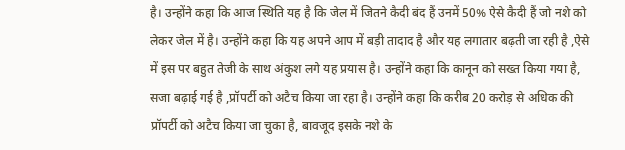है। उन्होंने कहा कि आज स्थिति यह है कि जेल में जितने कैदी बंद हैं उनमें 50% ऐसे कैदी हैं जो नशे को लेकर जेल में है। उन्होंने कहा कि यह अपने आप में बड़ी तादाद है और यह लगातार बढ़ती जा रही है ,ऐसे में इस पर बहुत तेजी के साथ अंकुश लगे यह प्रयास है। उन्होंने कहा कि कानून को सख्त किया गया है, सजा बढ़ाई गई है ,प्रॉपर्टी को अटैच किया जा रहा है। उन्होंने कहा कि करीब 20 करोड़ से अधिक की प्रॉपर्टी को अटैच किया जा चुका है, बावजूद इसके नशे के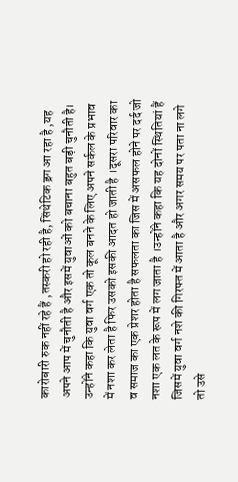कारोबारी रुक नहीं रहे हैं ,तस्करी हो रही है, सिंथेटिक ड्रग आ रहा है ,यह अपने आप में चुनौती है और इसमें युवाओं को बचाना बहुत बड़ी चुनौती है। उन्होंने कहा कि युवा वर्ग एक तो कूल बनने के लिए अपने सर्कल के प्रभाव में नशा कर लेता है फिर उसको इसकी आदत हो जाती है ।दूसरा परिवार का व समाज का एक प्रेशर होता है सफलता का जिस में असफल होने पर दर्द जो नशा एक लत के रूप में लग जाता है ।उन्होंने कहा कि यह दोनों स्थितियां हैं जिसमें युवा वर्ग नशे की गिरफ्त में आता है और अगर समय पर पता ना लगे तो उसे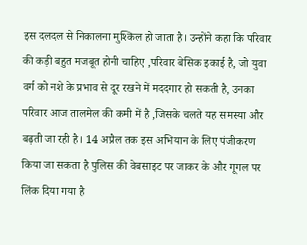इस दलदल से निकालना मुश्किल हो जाता है। उन्होंने कहा कि परिवार की कड़ी बहुत मजबूत होनी चाहिए ,परिवार बेसिक इकाई है, जो युवा वर्ग को नशे के प्रभाव से दूर रखने में मददगार हो सकती है, उनका परिवार आज तालमेल की कमी में है ,जिसके चलते यह समस्या और बढ़ती जा रही है। 14 अप्रैल तक इस अभियान के लिए पंजीकरण किया जा सकता है पुलिस की वेबसाइट पर जाकर के और गूगल पर लिंक दिया गया है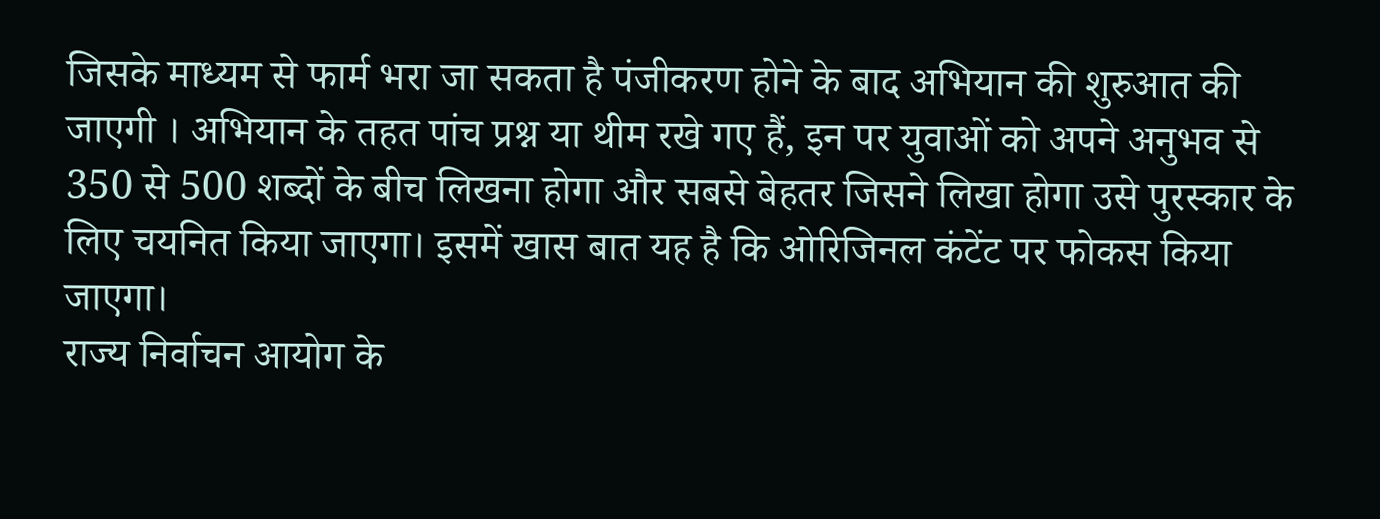जिसके माध्यम से फार्म भरा जा सकता है पंजीकरण होने के बाद अभियान की शुरुआत की जाएगी । अभियान के तहत पांच प्रश्न या थीम रखे गए हैं, इन पर युवाओं को अपने अनुभव से 350 से 500 शब्दों के बीच लिखना होगा और सबसे बेहतर जिसने लिखा होगा उसे पुरस्कार के लिए चयनित किया जाएगा। इसमें खास बात यह है कि ओरिजिनल कंटेंट पर फोकस किया जाएगा।
राज्य निर्वाचन आयोग के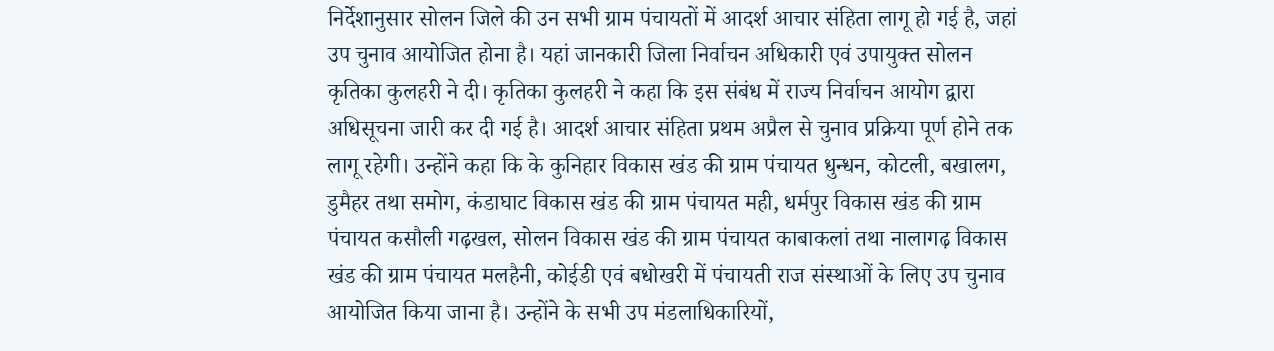निर्देशानुसार सोलन जिले की उन सभी ग्राम पंचायतों में आदर्श आचार संहिता लागू हो गई है, जहां उप चुनाव आयोजित होना है। यहां जानकारी जिला निर्वाचन अधिकारी एवं उपायुक्त सोलन कृतिका कुलहरी ने दी। कृतिका कुलहरी ने कहा कि इस संबंध में राज्य निर्वाचन आयोग द्वारा अधिसूचना जारी कर दी गई है। आदर्श आचार संहिता प्रथम अप्रैल से चुनाव प्रक्रिया पूर्ण होने तक लागू रहेगी। उन्होंने कहा कि के कुनिहार विकास खंड की ग्राम पंचायत धुन्धन, कोटली, बखालग, डुमैहर तथा समोग, कंडाघाट विकास खंड की ग्राम पंचायत मही, धर्मपुर विकास खंड की ग्राम पंचायत कसौली गढ़खल, सोलन विकास खंड की ग्राम पंचायत काबाकलां तथा नालागढ़ विकास खंड की ग्राम पंचायत मलहैनी, कोईडी एवं बधोखरी में पंचायती राज संस्थाओं के लिए उप चुनाव आयोजित किया जाना है। उन्होंने के सभी उप मंडलाधिकारियों,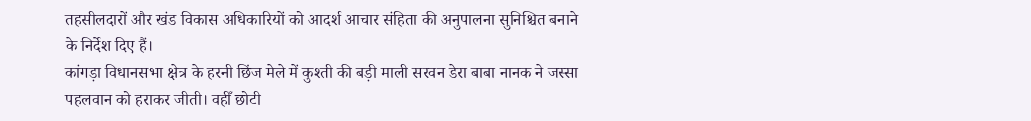तहसीलदारों और खंड विकास अधिकारियों को आदर्श आचार संहिता की अनुपालना सुनिश्चित बनाने के निर्देश दिए हैं।
कांगड़ा विधानसभा क्षेत्र के हरनी छिंज मेले में कुश्ती की बड़ी माली सरवन डेरा बाबा नानक ने जस्सा पहलवान को हराकर जीती। वहीँ छोटी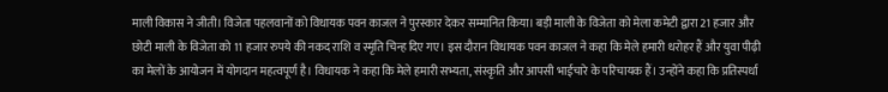माली विकास ने जीती। विजेता पहलवानों को विधायक पवन काजल ने पुरस्कार देकर सम्मानित किया। बड़ी माली के विजेता को मेला कमेटी द्वारा 21 हजार और छोटी माली के विजेता को 11 हजार रुपये की नकद राशि व स्मृति चिन्ह दिए गए। इस दौरान विधायक पवन काजल ने कहा कि मेले हमारी धरोहर हैं और युवा पीढ़ी का मेलों के आयोजन में योगदान महत्वपूर्ण है। विधायक ने कहा कि मेले हमारी सभ्यता, संस्कृति और आपसी भाईचारे के परिचायक हैं। उन्होंने कहा कि प्रतिस्पर्धा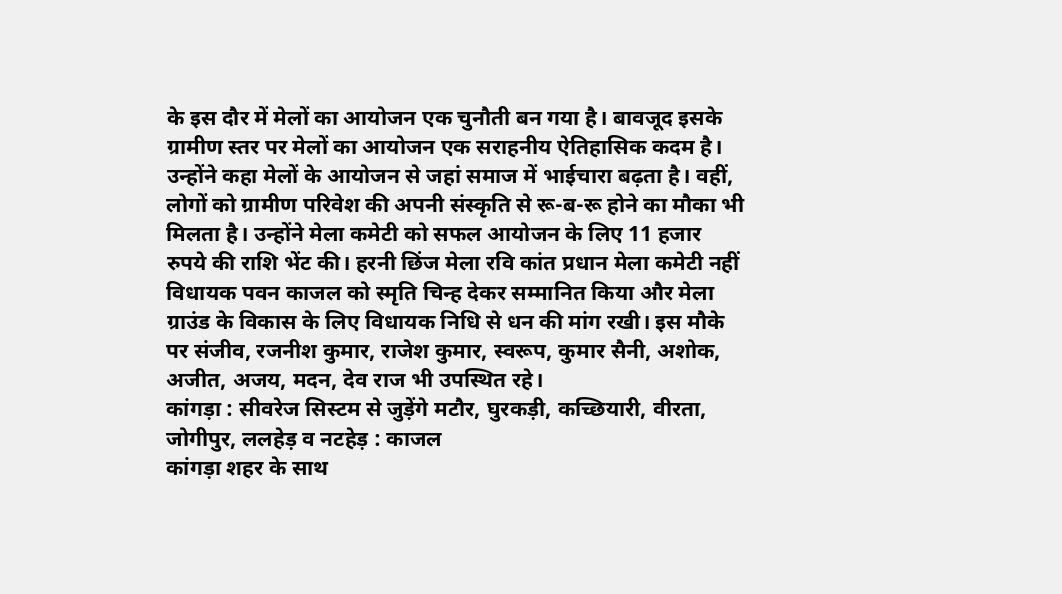के इस दौर में मेलों का आयोजन एक चुनौती बन गया है। बावजूद इसके ग्रामीण स्तर पर मेलों का आयोजन एक सराहनीय ऐतिहासिक कदम है। उन्होंने कहा मेलों के आयोजन से जहां समाज में भाईचारा बढ़ता है। वहीं, लोगों को ग्रामीण परिवेश की अपनी संस्कृति से रू-ब-रू होने का मौका भी मिलता है। उन्होंने मेला कमेटी को सफल आयोजन के लिए 11 हजार रुपये की राशि भेंट की। हरनी छिंज मेला रवि कांत प्रधान मेला कमेटी नहीं विधायक पवन काजल को स्मृति चिन्ह देकर सम्मानित किया और मेला ग्राउंड के विकास के लिए विधायक निधि से धन की मांग रखी। इस मौके पर संजीव, रजनीश कुमार, राजेश कुमार, स्वरूप, कुमार सैनी, अशोक, अजीत, अजय, मदन, देव राज भी उपस्थित रहे।
कांगड़ा : सीवरेज सिस्टम से जुड़ेंगे मटौर, घुरकड़ी, कच्छियारी, वीरता, जोगीपुर, ललहेड़ व नटहेड़ : काजल
कांगड़ा शहर के साथ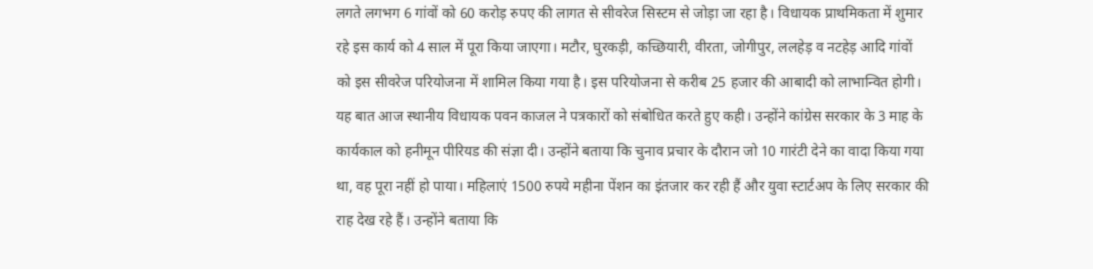लगते लगभग 6 गांवों को 60 करोड़ रुपए की लागत से सीवरेज सिस्टम से जोड़ा जा रहा है। विधायक प्राथमिकता में शुमार रहे इस कार्य को 4 साल में पूरा किया जाएगा। मटौर, घुरकड़ी, कच्छियारी, वीरता, जोगीपुर, ललहेड़ व नटहेड़ आदि गांवों को इस सीवरेज परियोजना में शामिल किया गया है। इस परियोजना से करीब 25 हजार की आबादी को लाभान्वित होगी। यह बात आज स्थानीय विधायक पवन काजल ने पत्रकारों को संबोधित करते हुए कही। उन्होंने कांग्रेस सरकार के 3 माह के कार्यकाल को हनीमून पीरियड की संज्ञा दी। उन्होंने बताया कि चुनाव प्रचार के दौरान जो 10 गारंटी देने का वादा किया गया था, वह पूरा नहीं हो पाया। महिलाएं 1500 रुपये महीना पेंशन का इंतजार कर रही हैं और युवा स्टार्टअप के लिए सरकार की राह देख रहे हैं। उन्होंने बताया कि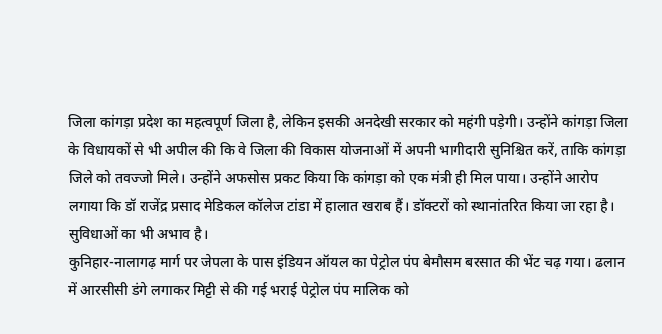जिला कांगड़ा प्रदेश का महत्वपूर्ण जिला है, लेकिन इसकी अनदेखी सरकार को महंगी पड़ेगी। उन्होंने कांगड़ा जिला के विधायकों से भी अपील की कि वे जिला की विकास योजनाओं में अपनी भागीदारी सुनिश्चित करें, ताकि कांगड़ा जिले को तवज्जो मिले। उन्होंने अफसोस प्रकट किया कि कांगड़ा को एक मंत्री ही मिल पाया। उन्होंने आरोप लगाया कि डॉ राजेंद्र प्रसाद मेडिकल कॉलेज टांडा में हालात खराब हैं। डॉक्टरों को स्थानांतरित किया जा रहा है। सुविधाओं का भी अभाव है।
कुनिहार-नालागढ़ मार्ग पर जेपला के पास इंडियन ऑयल का पेट्रोल पंप बेमौसम बरसात की भेंट चढ़ गया। ढलान में आरसीसी डंगे लगाकर मिट्टी से की गई भराई पेट्रोल पंप मालिक को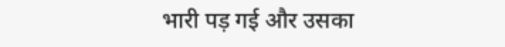भारी पड़ गई और उसका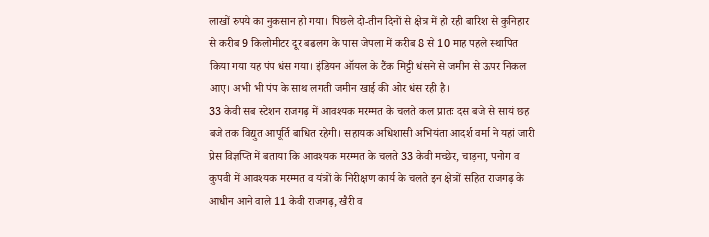लाखों रुपये का नुकसान हो गया। पिछले दो-तीन दिनों से क्षेत्र में हो रही बारिश से कुनिहार से करीब 9 किलोमीटर दूर बढलग के पास जेपला में करीब 8 से 10 माह पहले स्थापित किया गया यह पंप धंस गया। इंडियन ऑयल के टैंक मिट्टी धंसने से जमीन से ऊपर निकल आए। अभी भी पंप के साथ लगती जमीन खाई की ओर धंस रही है।
33 केवी सब स्टेशन राजगढ़ में आवश्यक मरम्मत के चलते कल प्रातः दस बजे से सायं छह बजे तक विद्युत आपूर्ति बाधित रहेगी। सहायक अधिशासी अभियंता आदर्श वर्मा ने यहां जारी प्रेस विज्ञप्ति में बताया कि आवश्यक मरम्मत के चलते 33 केवी मच्छेर, चाड़ना, पनोग व कुपवी में आवश्यक मरम्मत व यंत्रों के निरीक्षण कार्य के चलते इन क्षेत्रों सहित राजगढ़ के आधीन आने वाले 11 केवी राजगढ़, खैरी व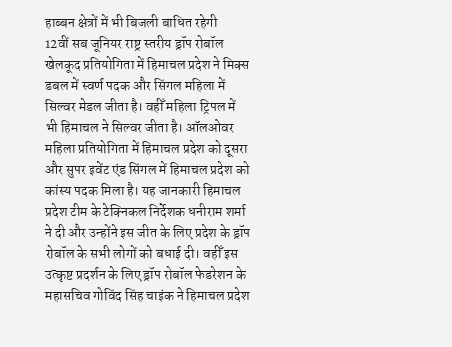हाब्बन क्षेत्रों में भी बिजली बाधित रहेगी
12वीं सब जूनियर राष्ट्र स्तरीय ड्रॉप रोबॉल खेलकूद प्रतियोगिता में हिमाचल प्रदेश ने मिक्स डबल में स्वर्ण पदक और सिंगल महिला में सिल्वर मेडल जीता है। वहीँ महिला ट्रिपल में भी हिमाचल ने सिल्वर जीता है। ऑलओवर महिला प्रतियोगिता में हिमाचल प्रदेश को दूसरा और सुपर इवेंट एंड सिंगल में हिमाचल प्रदेश को कांस्य पदक मिला है। यह जानकारी हिमाचल प्रदेश टीम के टेक्निकल निर्देशक धनीराम शर्मा ने दी और उन्होंने इस जीत के लिए प्रदेश के ड्रॉप रोबॉल के सभी लोगों को बधाई दी। वहीँ इस उत्कृष्ट प्रदर्शन के लिए ड्रॉप रोबॉल फेडरेशन के महासचिव गोविंद सिंह चाइंक ने हिमाचल प्रदेश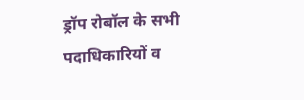ड्रॉप रोबॉल के सभी पदाधिकारियों व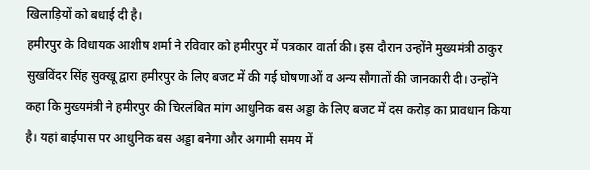खिलाड़ियों को बधाई दी है।
हमीरपुर के विधायक आशीष शर्मा ने रविवार को हमीरपुर में पत्रकार वार्ता की। इस दौरान उन्होंने मुख्यमंत्री ठाकुर सुखविंदर सिंह सुक्खू द्वारा हमीरपुर के लिए बजट में की गई घोषणाओं व अन्य सौगातों की जानकारी दी। उन्होंने कहा कि मुख्यमंत्री ने हमीरपुर की चिरलंबित मांग आधुनिक बस अड्डा के लिए बजट में दस करोड़ का प्रावधान किया है। यहां बाईपास पर आधुनिक बस अड्डा बनेगा और अगामी समय में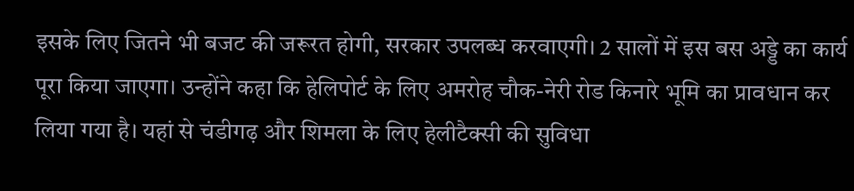इसके लिए जितने भी बजट की जरूरत होगी, सरकार उपलब्ध करवाएगी। 2 सालों में इस बस अड्डे का कार्य पूरा किया जाएगा। उन्होंने कहा कि हेलिपोर्ट के लिए अमरोह चौक-नेरी रोड किनारे भूमि का प्रावधान कर लिया गया है। यहां से चंडीगढ़ और शिमला के लिए हेलीटैक्सी की सुविधा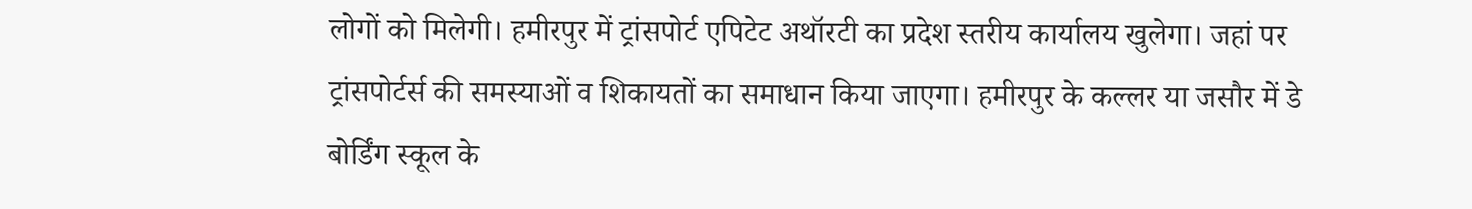लोगों को मिलेगी। हमीरपुर में ट्रांसपोर्ट एपिटेट अथॉरटी का प्रदेश स्तरीय कार्यालय खुलेगा। जहां पर ट्रांसपोर्टर्स की समस्याओं व शिकायतों का समाधान किया जाएगा। हमीरपुर के कल्लर या जसौर में डे बोर्डिंग स्कूल के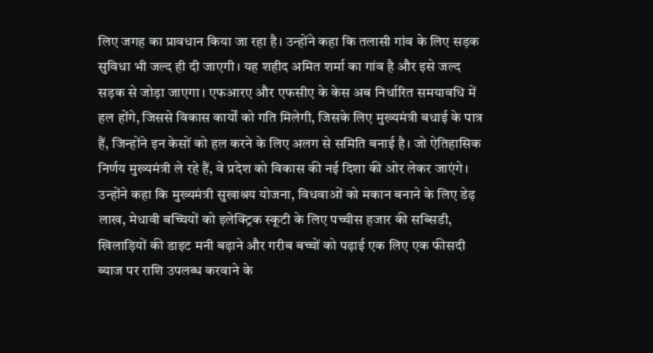लिए जगह का प्रावधान किया जा रहा है। उन्होंने कहा कि तलासी गांव के लिए सड़क सुविधा भी जल्द ही दी जाएगी। यह शहीद अमित शर्मा का गांव है और इसे जल्द सड़क से जोड़ा जाएगा। एफआरए और एफसीए के केस अब निर्धारित समयावधि में हल होंगे, जिससे विकास कार्यों को गति मिलेगी, जिसके लिए मुख्यमंत्री बधाई के पात्र हैं, जिन्होंने इन केसों को हल करने के लिए अलग से समिति बनाई है। जो ऐतिहासिक निर्णय मुख्यमंत्री ले रहे हैं, वे प्रदेश को विकास की नई दिशा की ओर लेकर जाएंगे। उन्होंने कहा कि मुख्यमंत्री सुखाश्रय योजना, विधवाओं को मकान बनाने के लिए डेढ़ लाख, मेधावी बच्चियों को इलेक्ट्रिक स्कूटी के लिए पच्चीस हजार की सब्सिडी, खिलाड़ियों की डाइट मनी बढ़ाने और गरीब बच्चों को पढ़ाई एक लिए एक फीसदी ब्याज पर राशि उपलब्ध करवाने के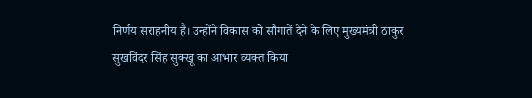निर्णय सराहनीय है। उन्होंने विकास को सौगातें देने के लिए मुख्यमंत्री ठाकुर सुखविंदर सिंह सुक्खू का आभार व्यक्त किया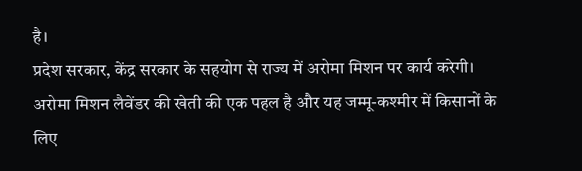है।
प्रदेश सरकार, केंद्र सरकार के सहयोग से राज्य में अरोमा मिशन पर कार्य करेगी। अरोमा मिशन लैवेंडर की खेती की एक पहल है और यह जम्मू-कश्मीर में किसानों के लिए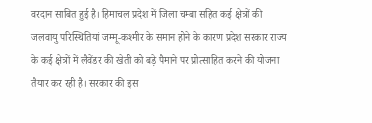वरदान साबित हुई है। हिमाचल प्रदेश में जिला चम्बा सहित कई क्षेत्रों की जलवायु परिस्थितियां जम्मू-कश्मीर के समान होने के कारण प्रदेश सरकार राज्य के कई क्षेत्रों में लैवेंडर की खेती को बड़े पैमाने पर प्रोत्साहित करने की योजना तैयार कर रही है। सरकार की इस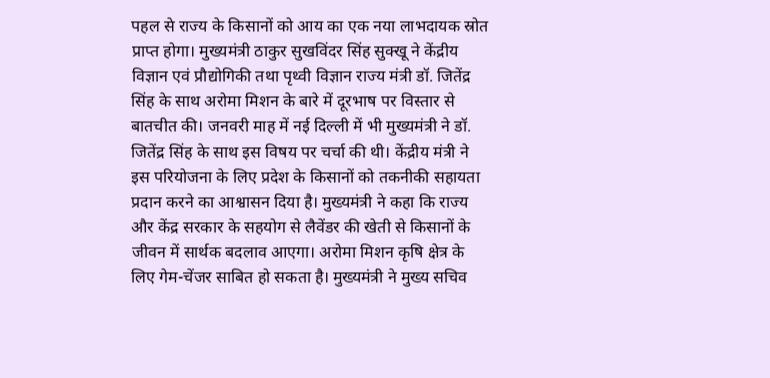पहल से राज्य के किसानों को आय का एक नया लाभदायक स्रोत प्राप्त होगा। मुख्यमंत्री ठाकुर सुखविंदर सिंह सुक्खू ने केंद्रीय विज्ञान एवं प्रौद्योगिकी तथा पृथ्वी विज्ञान राज्य मंत्री डॉ. जितेंद्र सिंह के साथ अरोमा मिशन के बारे में दूरभाष पर विस्तार से बातचीत की। जनवरी माह में नई दिल्ली में भी मुख्यमंत्री ने डॉ. जितेंद्र सिंह के साथ इस विषय पर चर्चा की थी। केंद्रीय मंत्री ने इस परियोजना के लिए प्रदेश के किसानों को तकनीकी सहायता प्रदान करने का आश्वासन दिया है। मुख्यमंत्री ने कहा कि राज्य और केंद्र सरकार के सहयोग से लैवेंडर की खेती से किसानों के जीवन में सार्थक बदलाव आएगा। अरोमा मिशन कृषि क्षेत्र के लिए गेम-चेंजर साबित हो सकता है। मुख्यमंत्री ने मुख्य सचिव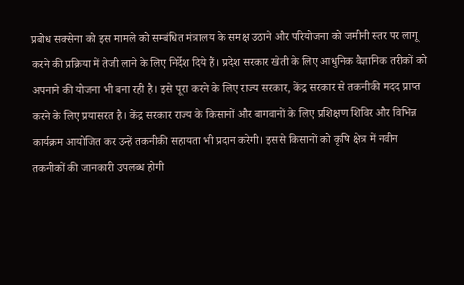प्रबोध सक्सेना को इस मामले को सम्बंधित मंत्रालय के समक्ष उठाने और परियोजना को जमीनी स्तर पर लागू करने की प्रक्रिया में तेजी लाने के लिए निर्देश दिये हैं। प्रदेश सरकार खेती के लिए आधुनिक वैज्ञानिक तरीकों को अपनाने की योजना भी बना रही है। इसे पूरा करने के लिए राज्य सरकार, केंद्र सरकार से तकनीकी मदद प्राप्त करने के लिए प्रयासरत है। केंद्र सरकार राज्य के किसानों और बागवानों के लिए प्रशिक्षण शिविर और विभिन्न कार्यक्रम आयोजित कर उन्हें तकनीकी सहायता भी प्रदान करेगी। इससे किसानों को कृषि क्षेत्र में नवीन तकनीकों की जानकारी उपलब्ध होगी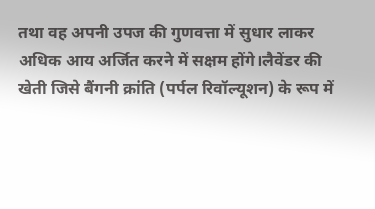तथा वह अपनी उपज की गुणवत्ता में सुधार लाकर अधिक आय अर्जित करने में सक्षम होंगे।लैवेंडर की खेती जिसे बैंगनी क्रांति (पर्पल रिवॉल्यूशन) के रूप में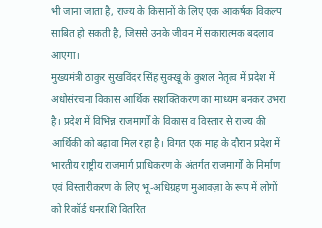भी जाना जाता है, राज्य के किसानों के लिए एक आकर्षक विकल्प साबित हो सकती है, जिससे उनके जीवन में सकारात्मक बदलाव आएगा।
मुख्यमंत्री ठाकुर सुखविंदर सिंह सुक्खू के कुशल नेतृत्व में प्रदेश में अधोसंरचना विकास आर्थिक सशक्तिकरण का माध्यम बनकर उभरा है। प्रदेश में विभिन्न राजमार्गों के विकास व विस्तार से राज्य की आर्थिकी को बढ़ावा मिल रहा है। विगत एक माह के दौरान प्रदेश में भारतीय राष्ट्रीय राजमार्ग प्राधिकरण के अंतर्गत राजमार्गों के निर्माण एवं विस्तारीकरण के लिए भू-अधिग्रहण मुआवज़ा के रूप में लोगों को रिकॉर्ड धनराशि वितरित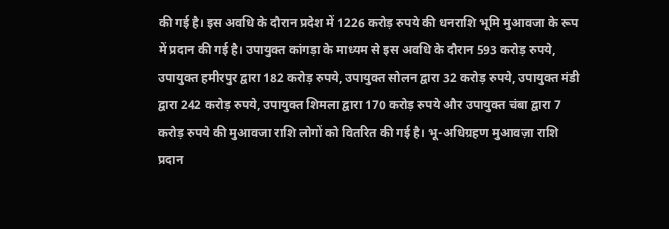की गई है। इस अवधि के दौरान प्रदेश में 1226 करोड़ रुपये की धनराशि भूमि मुआवजा के रूप में प्रदान की गई है। उपायुक्त कांगड़ा के माध्यम से इस अवधि के दौरान 593 करोड़ रुपये, उपायुक्त हमीरपुर द्वारा 182 करोड़ रुपये, उपायुक्त सोलन द्वारा 32 करोड़ रुपये, उपायुक्त मंडी द्वारा 242 करोड़ रुपये, उपायुक्त शिमला द्वारा 170 करोड़ रुपये और उपायुक्त चंबा द्वारा 7 करोड़ रुपये की मुआवजा राशि लोगों को वितरित की गई है। भू-अधिग्रहण मुआवज़ा राशि प्रदान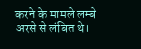करने के मामले लम्बे अरसे से लंबित थे।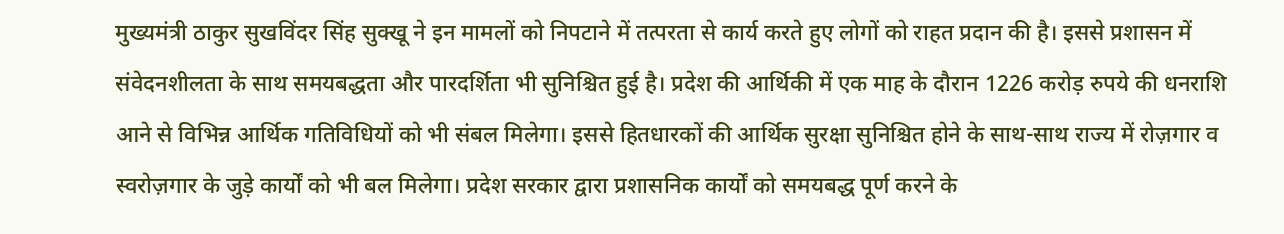मुख्यमंत्री ठाकुर सुखविंदर सिंह सुक्खू ने इन मामलों को निपटाने में तत्परता से कार्य करते हुए लोगों को राहत प्रदान की है। इससे प्रशासन में संवेदनशीलता के साथ समयबद्धता और पारदर्शिता भी सुनिश्चित हुई है। प्रदेश की आर्थिकी में एक माह के दौरान 1226 करोड़ रुपये की धनराशि आने से विभिन्न आर्थिक गतिविधियों को भी संबल मिलेगा। इससे हितधारकों की आर्थिक सुरक्षा सुनिश्चित होने के साथ-साथ राज्य में रोज़गार व स्वरोज़गार के जुड़े कार्यों को भी बल मिलेगा। प्रदेश सरकार द्वारा प्रशासनिक कार्यों को समयबद्ध पूर्ण करने के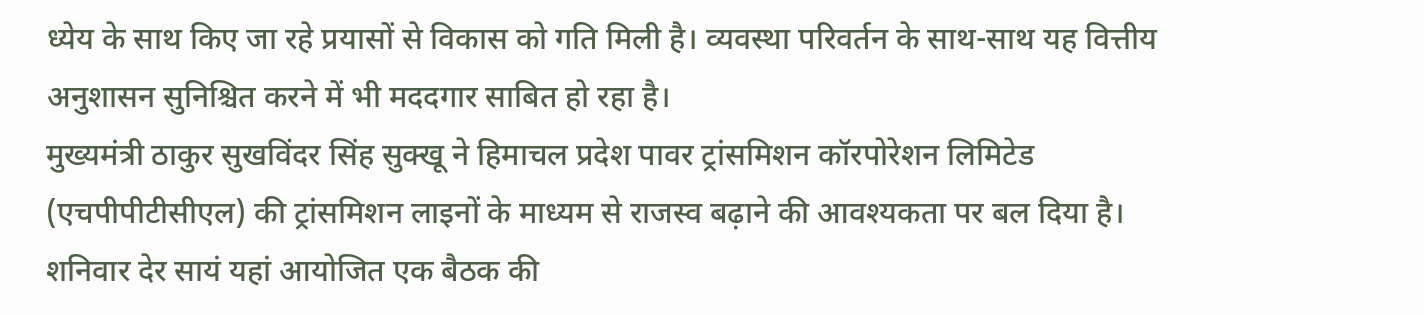ध्येय के साथ किए जा रहे प्रयासों से विकास को गति मिली है। व्यवस्था परिवर्तन के साथ-साथ यह वित्तीय अनुशासन सुनिश्चित करने में भी मददगार साबित हो रहा है।
मुख्यमंत्री ठाकुर सुखविंदर सिंह सुक्खू ने हिमाचल प्रदेश पावर ट्रांसमिशन कॉरपोरेशन लिमिटेड (एचपीपीटीसीएल) की ट्रांसमिशन लाइनों के माध्यम से राजस्व बढ़ाने की आवश्यकता पर बल दिया है। शनिवार देर सायं यहां आयोजित एक बैठक की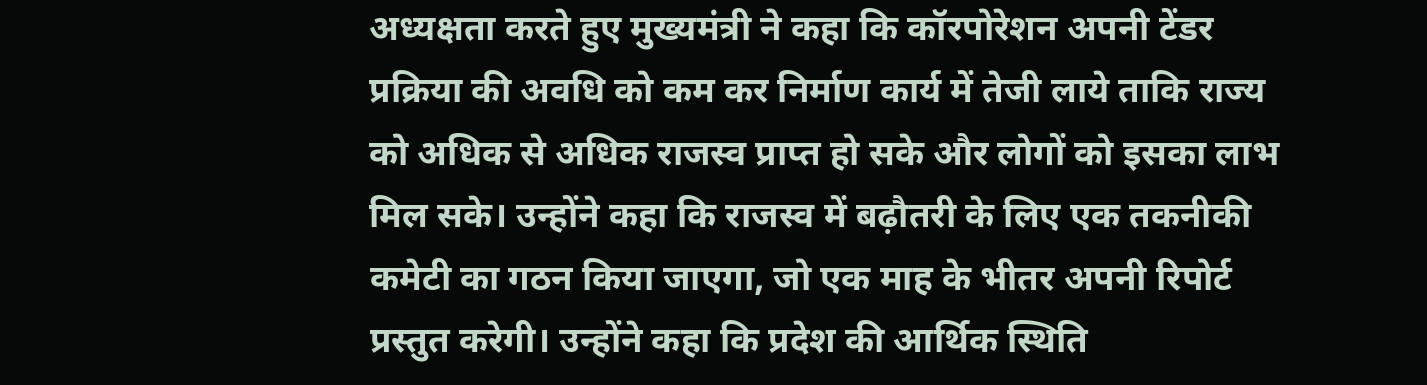अध्यक्षता करते हुए मुख्यमंत्री ने कहा कि कॉरपोरेशन अपनी टेंडर प्रक्रिया की अवधि को कम कर निर्माण कार्य में तेजी लाये ताकि राज्य को अधिक से अधिक राजस्व प्राप्त हो सके और लोगों को इसका लाभ मिल सके। उन्होंने कहा कि राजस्व में बढ़ौतरी के लिए एक तकनीकी कमेटी का गठन किया जाएगा, जो एक माह के भीतर अपनी रिपोर्ट प्रस्तुत करेगी। उन्होंने कहा कि प्रदेश की आर्थिक स्थिति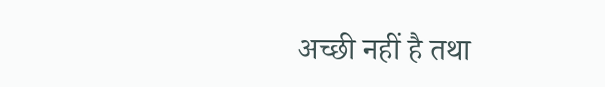अच्छी नहीं है तथा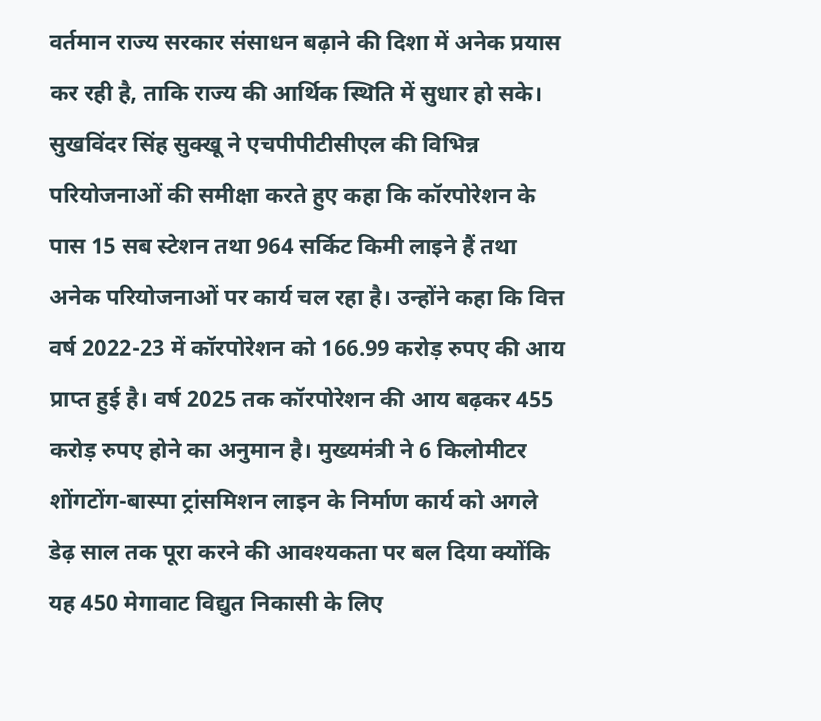वर्तमान राज्य सरकार संसाधन बढ़ाने की दिशा में अनेक प्रयास कर रही है, ताकि राज्य की आर्थिक स्थिति में सुधार हो सके। सुखविंदर सिंह सुक्खू ने एचपीपीटीसीएल की विभिन्न परियोजनाओं की समीक्षा करते हुए कहा कि कॉरपोरेशन के पास 15 सब स्टेशन तथा 964 सर्किट किमी लाइने हैं तथा अनेक परियोजनाओं पर कार्य चल रहा है। उन्होंने कहा कि वित्त वर्ष 2022-23 में कॉरपोरेशन को 166.99 करोड़ रुपए की आय प्राप्त हुई है। वर्ष 2025 तक कॉरपोरेशन की आय बढ़कर 455 करोड़ रुपए होने का अनुमान है। मुख्यमंत्री ने 6 किलोमीटर शोंगटोंग-बास्पा ट्रांसमिशन लाइन के निर्माण कार्य को अगले डेढ़ साल तक पूरा करने की आवश्यकता पर बल दिया क्योंकि यह 450 मेगावाट विद्युत निकासी के लिए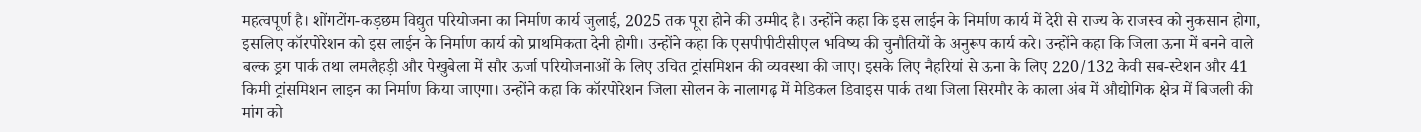महत्वपूर्ण है। शोंगटोंग-कड़छम विद्युत परियोजना का निर्माण कार्य जुलाई, 2025 तक पूरा होने की उम्मीद है। उन्होंने कहा कि इस लाईन के निर्माण कार्य में देरी से राज्य के राजस्व को नुकसान होगा, इसलिए कॉरपोरेशन को इस लाईन के निर्माण कार्य को प्राथमिकता देनी होगी। उन्होंने कहा कि एसपीपीटीसीएल भविष्य की चुनौतियों के अनुरूप कार्य करे। उन्होंने कहा कि जिला ऊना में बनने वाले बल्क ड्रग पार्क तथा लमलैहड़ी और पेखुबेला में सौर ऊर्जा परियोजनाओं के लिए उचित ट्रांसमिशन की व्यवस्था की जाए। इसके लिए नैहरियां से ऊना के लिए 220/132 केवी सब-स्टेशन और 41 किमी ट्रांसमिशन लाइन का निर्माण किया जाएगा। उन्होंने कहा कि कॉरपोरेशन जिला सोलन के नालागढ़ में मेडिकल डिवाइस पार्क तथा जिला सिरमौर के काला अंब में औद्योगिक क्षेत्र में बिजली की मांग को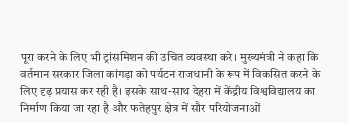पूरा करने के लिए भी ट्रांसमिशन की उचित व्यवस्था करे। मुख्यमंत्री ने कहा कि वर्तमान सरकार जिला कांगड़ा को पर्यटन राजधानी के रूप में विकसित करने के लिए दृढ़ प्रयास कर रही है। इसके साथ-साथ देहरा में केंद्रीय विश्वविद्यालय का निर्माण किया जा रहा है और फतेहपुर क्षेत्र में सौर परियोजनाओं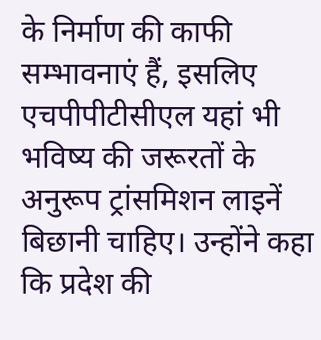के निर्माण की काफी सम्भावनाएं हैं, इसलिए एचपीपीटीसीएल यहां भी भविष्य की जरूरतों के अनुरूप ट्रांसमिशन लाइनें बिछानी चाहिए। उन्होंने कहा कि प्रदेश की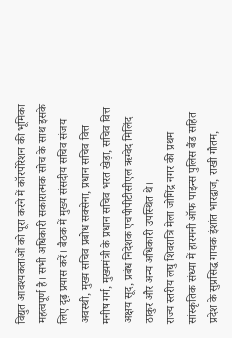विद्युत आवश्यकताओं को पूरा करने में कॉरपोरेशन की भूमिका महत्वपूर्ण है। सभी अधिकारी सकारात्मक सोच के साथ इसके लिए दृढ़ प्रयास करें। बैठक में मुख्य संसदीय सचिव संजय अवस्थी, मुख्य सचिव प्रबोध सक्सेना, प्रधान सचिव वित्त मनीष गर्ग, मुख्यमंत्री के प्रधान सचिव भरत खेड़ा, सचिव वित्त अक्षय सूद, प्रबंध निदेशक एचपीपीटीसीएल ऋग्वेद मिलिंद ठाकुर और अन्य अधिकारी उपस्थित थे।
राज्य स्तरीय लघु शिवरात्रि मेला जोगिंद्र नगर की प्रथम सांस्कृतिक संध्या में हारमनी ऑफ पाइन्स पुलिस बैंड सहित प्रदेश के सुप्रसिद्ध गायक इंशांत भारद्वाज, राखी गौतम,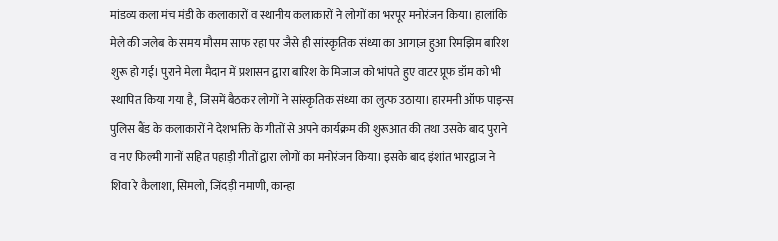मांडव्य कला मंच मंडी के कलाकारों व स्थानीय कलाकारों ने लोगों का भरपूर मनोरंजन किया। हालांकि मेले की जलेब के समय मौसम साफ रहा पर जैसे ही सांस्कृतिक संध्या का आगाज़ हुआ रिमझिम बारिश शुरू हो गई। पुराने मेला मैदान में प्रशासन द्वारा बारिश के मिजाज को भांपते हुए वाटर प्रूफ डॉम को भी स्थापित किया गया है, जिसमें बैठकर लोगों ने सांस्कृतिक संध्या का लुत्फ उठाया। हारमनी ऑफ पाइन्स पुलिस बैंड के कलाकारों ने देशभक्ति के गीतों से अपने कार्यक्रम की शुरूआत की तथा उसके बाद पुराने व नए फिल्मी गानों सहित पहाड़ी गीतों द्वारा लोगों का मनोरंजन किया। इसके बाद इंशांत भारद्वाज ने शिवा रे कैलाशा, सिमलो, जिंदड़ी नमाणी, कान्हा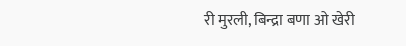री मुरली, बिन्द्रा बणा ओ खेरी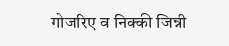गोजरिए व निक्की जिन्नी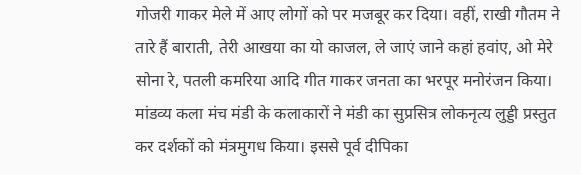गोजरी गाकर मेले में आए लोगों को पर मजबूर कर दिया। वहीं, राखी गौतम ने तारे हैं बाराती, तेरी आखया का यो काजल, ले जाएं जाने कहां हवांए, ओ मेरे सोना रे, पतली कमरिया आदि गीत गाकर जनता का भरपूर मनोरंजन किया। मांडव्य कला मंच मंडी के कलाकारों ने मंडी का सुप्रसित्र लोकनृत्य लुड्डी प्रस्तुत कर दर्शकों को मंत्रमुगध किया। इससे पूर्व दीपिका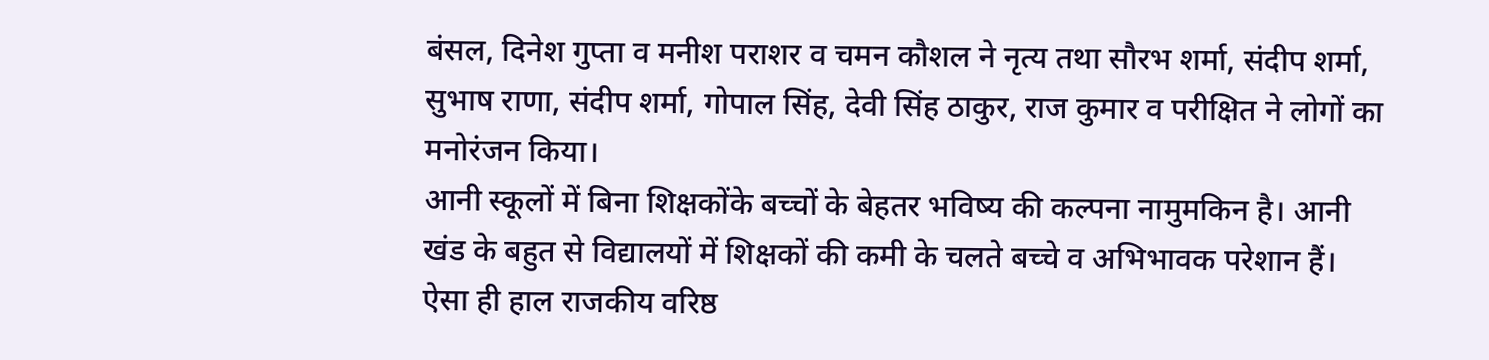बंसल, दिनेश गुप्ता व मनीश पराशर व चमन कौशल ने नृत्य तथा सौरभ शर्मा, संदीप शर्मा, सुभाष राणा, संदीप शर्मा, गोपाल सिंह, देवी सिंह ठाकुर, राज कुमार व परीक्षित ने लोगों का मनोरंजन किया।
आनी स्कूलों में बिना शिक्षकोंके बच्चों के बेहतर भविष्य की कल्पना नामुमकिन है। आनी खंड के बहुत से विद्यालयों में शिक्षकों की कमी के चलते बच्चे व अभिभावक परेशान हैं। ऐसा ही हाल राजकीय वरिष्ठ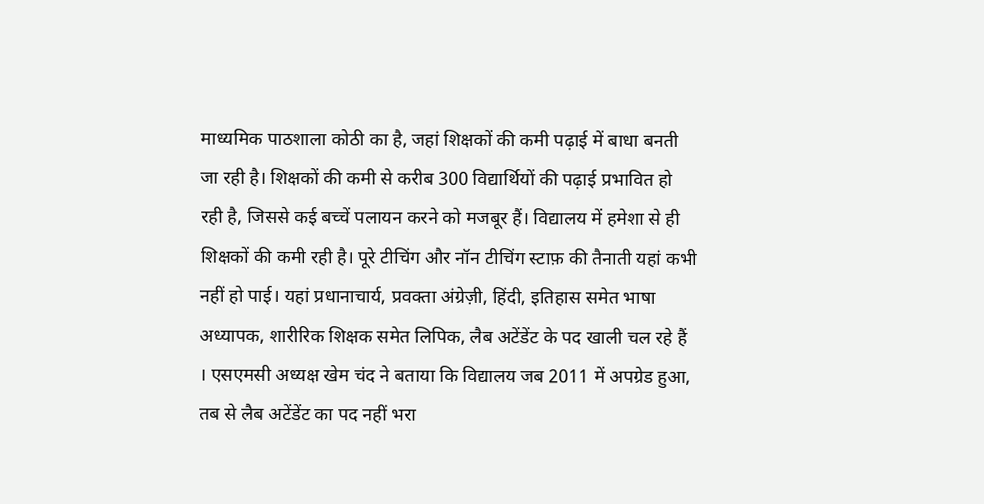माध्यमिक पाठशाला कोठी का है, जहां शिक्षकों की कमी पढ़ाई में बाधा बनती जा रही है। शिक्षकों की कमी से करीब 300 विद्यार्थियों की पढ़ाई प्रभावित हो रही है, जिससे कई बच्चें पलायन करने को मजबूर हैं। विद्यालय में हमेशा से ही शिक्षकों की कमी रही है। पूरे टीचिंग और नॉन टीचिंग स्टाफ़ की तैनाती यहां कभी नहीं हो पाई। यहां प्रधानाचार्य, प्रवक्ता अंग्रेज़ी, हिंदी, इतिहास समेत भाषा अध्यापक, शारीरिक शिक्षक समेत लिपिक, लैब अटेंडेंट के पद खाली चल रहे हैं । एसएमसी अध्यक्ष खेम चंद ने बताया कि विद्यालय जब 2011 में अपग्रेड हुआ, तब से लैब अटेंडेंट का पद नहीं भरा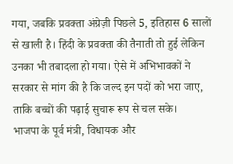गया, जबकि प्रवक्ता अंग्रेज़ी पिछले 5, इतिहास 6 सालों से खाली है। हिंदी के प्रवक्ता की तैनाती तो हुई लेकिन उनका भी तबादला हो गया। ऐसे में अभिभावकों ने सरकार से मांग की है कि जल्द इन पदों को भरा जाए, ताकि बच्चों की पढ़ाई सुचारू रूप से चल सके।
भाजपा के पूर्व मंत्री, विधायक और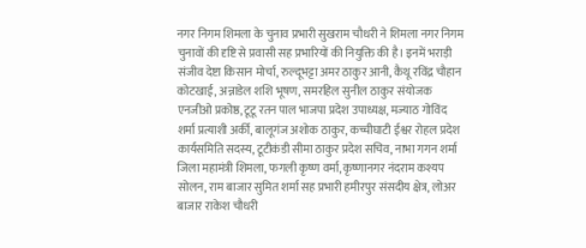नगर निगम शिमला के चुनाव प्रभारी सुखराम चौधरी ने शिमला नगर निगम चुनावों की दृष्टि से प्रवासी सह प्रभारियों की नियुक्ति की है। इनमें भराड़ी संजीव देष्टा किसान मोर्चा, रुल्दूभट्टा अमर ठाकुर आनी, कैथू रविंद्र चौहान कोटखाई, अन्नाडेल शशि भूषण, समरहिल सुनील ठाकुर संयोजक एनजीओ प्रकोष्ठ, टूटू रतन पाल भाजपा प्रदेश उपाध्यक्ष, मज्याठ गोविंद शर्मा प्रत्याशी अर्की, बालूगंज अशोक ठाकुर, कच्चीघाटी ईश्वर रोहल प्रदेश कार्यसमिति सदस्य, टूटीकंडी सीमा ठाकुर प्रदेश सचिव, नाभा गगन शर्मा जिला महामंत्री शिमला, फगली कृष्ण वर्मा, कृष्णानगर नंदराम कश्यप सोलन, राम बाजार सुमित शर्मा सह प्रभारी हमीरपुर संसदीय क्षेत्र, लोअर बाजार राकेश चौधरी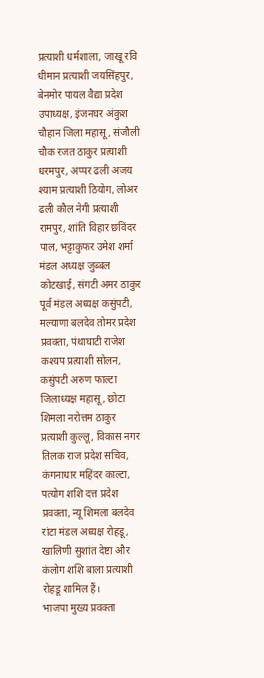प्रत्याशी धर्मशाला, जाखू रवि धीमान प्रत्याशी जयसिंहपुर, बेनमोर पायल वैद्या प्रदेश उपाध्यक्ष, इंजनघर अंकुश चौहान जिला महासू, संजौली चौक रजत ठाकुर प्रत्याशी धरमपुर, अप्पर ढली अजय श्याम प्रत्याशी ठियोग, लोअर ढली कौल नेगी प्रत्याशी रामपुर, शांति विहार छविंदर पाल, भट्टाकुफर उमेश शर्मा मंडल अध्यक्ष जुब्बल कोटखाई, संगटी अमर ठाकुर पूर्व मंडल अध्यक्ष कसुंपटी, मल्याणा बलदेव तोमर प्रदेश प्रवक्ता, पंथाघाटी राजेश कश्यप प्रत्याशी सोलन, कसुंपटी अरुण फाल्टा जिलाध्यक्ष महासू, छोटा शिमला नरोत्तम ठाकुर प्रत्याशी कुल्लू, विकास नगर तिलक राज प्रदेश सचिव, कंगनाधार महिंदर काल्टा, पत्योग शशि दत्त प्रदेश प्रवक्ता, न्यू शिमला बलदेव रांटा मंडल अध्यक्ष रोहडू, खालिणी सुशांत देष्टा और कंलोग शशि बाला प्रत्याशी रोहडू शामिल हैं।
भाजपा मुख्य प्रवक्ता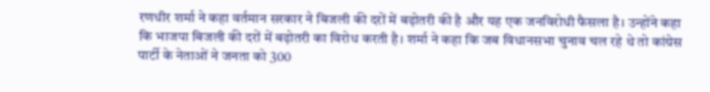रणधीर शर्मा ने कहा वर्तमान सरकार ने बिजली की दरों में बढ़ोतरी की है और यह एक जनविरोधी फैसला है। उन्होंने कहा कि भाजपा बिजली की दरों में बढ़ोतरी का विरोध करती है। शर्मा ने कहा कि जब विधानसभा चुनाव चल रहे थे तो कांग्रेस पार्टी के नेताओं ने जनता को 300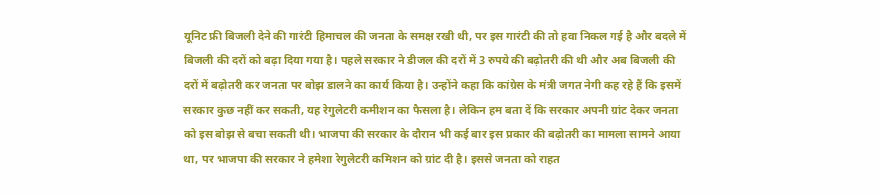यूनिट फ्री बिजली देने की गारंटी हिमाचल की जनता के समक्ष रखी थी, पर इस गारंटी की तो हवा निकल गई है और बदले में बिजली की दरों को बढ़ा दिया गया है। पहले सरकार ने डीजल की दरों में 3 रुपये की बढ़ोतरी की थी और अब बिजली की दरों में बढ़ोतरी कर जनता पर बोझ डालने का कार्य किया है। उन्होंने कहा कि कांग्रेस के मंत्री जगत नेगी कह रहे हैं कि इसमें सरकार कुछ नहीं कर सकती, यह रेगुलेटरी कमीशन का फैसला है। लेकिन हम बता दें कि सरकार अपनी ग्रांट देकर जनता को इस बोझ से बचा सकती थी। भाजपा की सरकार के दौरान भी कई बार इस प्रकार की बढ़ोतरी का मामला सामने आया था, पर भाजपा की सरकार ने हमेशा रेगुलेटरी कमिशन को ग्रांट दी है। इससे जनता को राहत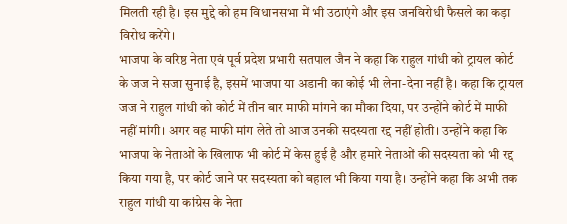मिलती रही है। इस मुद्दे को हम विधानसभा में भी उठाएंगे और इस जनविरोधी फैसले का कड़ा विरोध करेंगे।
भाजपा के वरिष्ठ नेता एवं पूर्व प्रदेश प्रभारी सतपाल जैन ने कहा कि राहुल गांधी को ट्रायल कोर्ट के जज ने सजा सुनाई है, इसमें भाजपा या अडानी का कोई भी लेना-देना नहीं है। कहा कि ट्रायल जज ने राहुल गांधी को कोर्ट में तीन बार माफी मांगने का मौका दिया, पर उन्होंने कोर्ट में माफी नहीं मांगी। अगर वह माफी मांग लेते तो आज उनकी सदस्यता रद्द नहीं होती। उन्होंने कहा कि भाजपा के नेताओं के खिलाफ भी कोर्ट में केस हुई है और हमारे नेताओं की सदस्यता को भी रद्द किया गया है, पर कोर्ट जाने पर सदस्यता को बहाल भी किया गया है। उन्होंने कहा कि अभी तक राहुल गांधी या कांग्रेस के नेता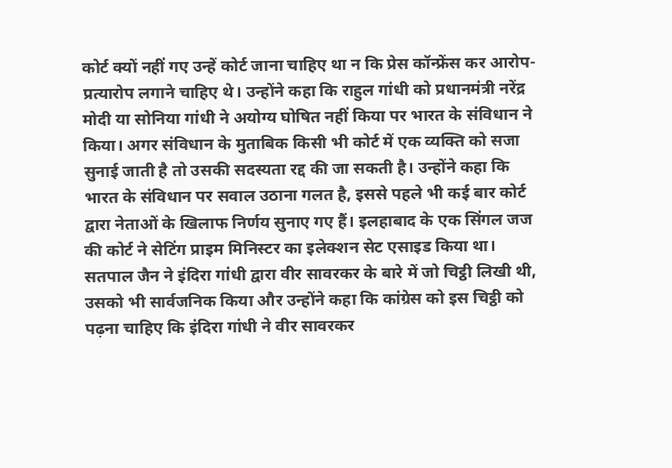कोर्ट क्यों नहीं गए उन्हें कोर्ट जाना चाहिए था न कि प्रेस कॉन्फ्रेंस कर आरोप-प्रत्यारोप लगाने चाहिए थे। उन्होंने कहा कि राहुल गांधी को प्रधानमंत्री नरेंद्र मोदी या सोनिया गांधी ने अयोग्य घोषित नहीं किया पर भारत के संविधान ने किया। अगर संविधान के मुताबिक किसी भी कोर्ट में एक व्यक्ति को सजा सुनाई जाती है तो उसकी सदस्यता रद्द की जा सकती है। उन्होंने कहा कि भारत के संविधान पर सवाल उठाना गलत है, इससे पहले भी कई बार कोर्ट द्वारा नेताओं के खिलाफ निर्णय सुनाए गए हैं। इलहाबाद के एक सिंगल जज की कोर्ट ने सेटिंग प्राइम मिनिस्टर का इलेक्शन सेट एसाइड किया था। सतपाल जैन ने इंदिरा गांधी द्वारा वीर सावरकर के बारे में जो चिट्ठी लिखी थी, उसको भी सार्वजनिक किया और उन्होंने कहा कि कांग्रेस को इस चिट्ठी को पढ़ना चाहिए कि इंदिरा गांधी ने वीर सावरकर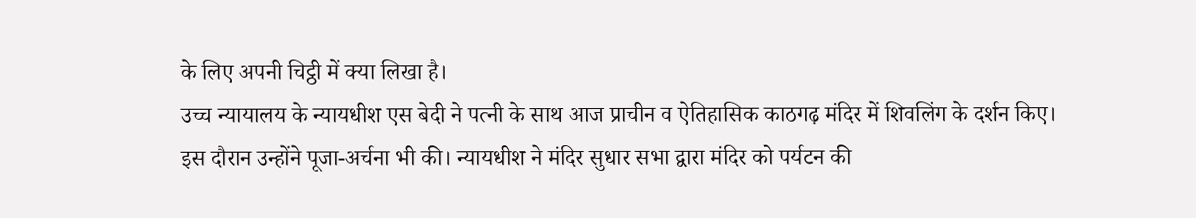के लिए अपनी चिट्ठी में क्या लिखा है।
उच्च न्यायालय के न्यायधीश एस बेदी ने पत्नी के साथ आज प्राचीन व ऐतिहासिक काठगढ़ मंदिर में शिवलिंग के दर्शन किए। इस दौरान उन्होंने पूजा-अर्चना भी की। न्यायधीश ने मंदिर सुधार सभा द्वारा मंदिर को पर्यटन की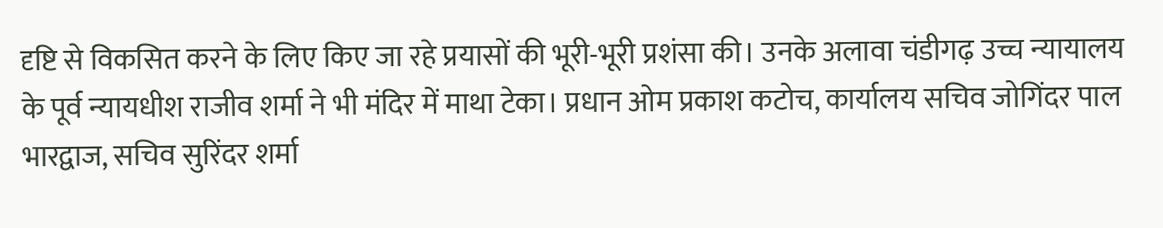दृष्टि से विकसित करने के लिए किए जा रहे प्रयासों की भूरी-भूरी प्रशंसा की। उनके अलावा चंडीगढ़ उच्च न्यायालय के पूर्व न्यायधीश राजीव शर्मा ने भी मंदिर में माथा टेका। प्रधान ओम प्रकाश कटोच, कार्यालय सचिव जोगिंदर पाल भारद्वाज, सचिव सुरिंदर शर्मा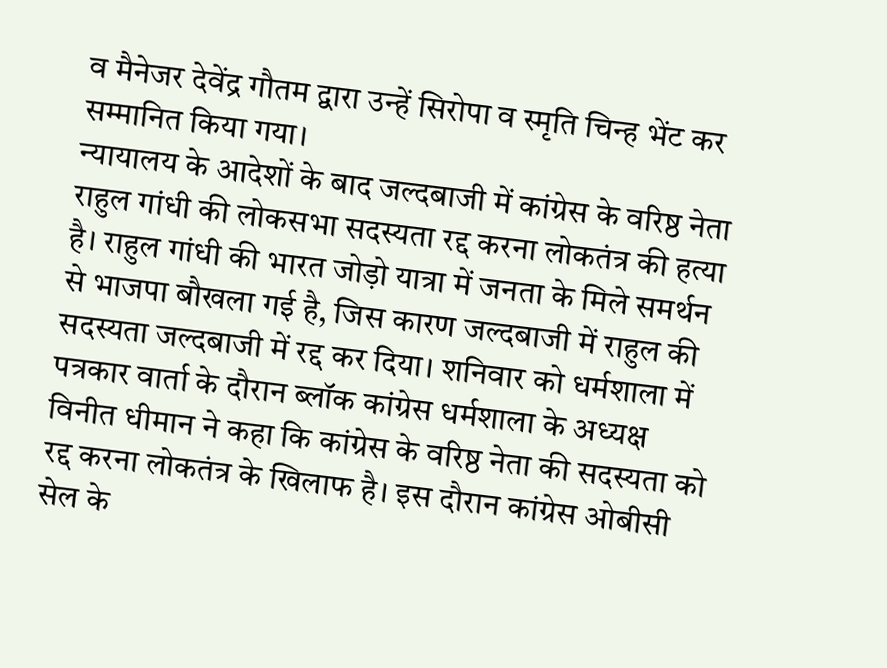व मैनेजर देवेंद्र गौतम द्वारा उन्हें सिरोपा व स्मृति चिन्ह भेंट कर सम्मानित किया गया।
न्यायालय के आदेशों के बाद जल्दबाजी में कांग्रेस के वरिष्ठ नेता राहुल गांधी की लोकसभा सदस्यता रद्द करना लोकतंत्र की हत्या है। राहुल गांधी की भारत जोड़ो यात्रा में जनता के मिले समर्थन से भाजपा बौखला गई है, जिस कारण जल्दबाजी में राहुल की सदस्यता जल्दबाजी में रद्द कर दिया। शनिवार को धर्मशाला में पत्रकार वार्ता के दौरान ब्लॉक कांग्रेस धर्मशाला के अध्यक्ष विनीत धीमान ने कहा कि कांग्रेस के वरिष्ठ नेता की सदस्यता को रद्द करना लोकतंत्र के खिलाफ है। इस दौरान कांग्रेस ओबीसी सेल के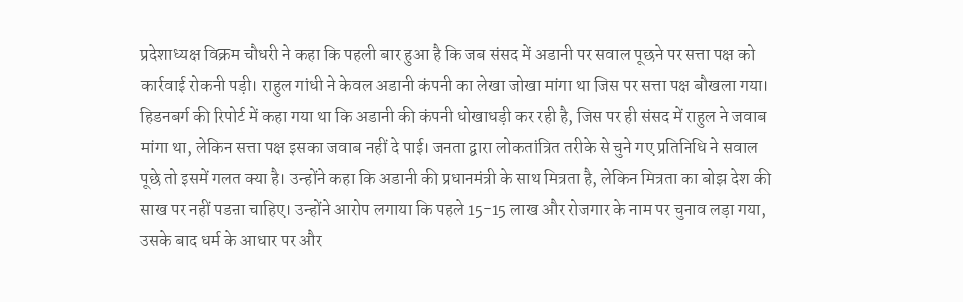प्रदेशाध्यक्ष विक्रम चौधरी ने कहा कि पहली बार हुआ है कि जब संसद में अडानी पर सवाल पूछने पर सत्ता पक्ष को कार्रवाई रोकनी पड़ी। राहुल गांधी ने केवल अडानी कंपनी का लेखा जोखा मांगा था जिस पर सत्ता पक्ष बौखला गया। हिडनबर्ग की रिपोर्ट में कहा गया था कि अडानी की कंपनी धोखाधड़ी कर रही है, जिस पर ही संसद में राहुल ने जवाब मांगा था, लेकिन सत्ता पक्ष इसका जवाब नहीं दे पाई। जनता द्वारा लोकतांत्रित तरीके से चुने गए प्रतिनिधि ने सवाल पूछे तो इसमें गलत क्या है। उन्होंने कहा कि अडानी की प्रधानमंत्री के साथ मित्रता है, लेकिन मित्रता का बोझ देश की साख पर नहीं पडऩा चाहिए। उन्होंने आरोप लगाया कि पहले 15-15 लाख और रोजगार के नाम पर चुनाव लड़ा गया, उसके बाद धर्म के आधार पर और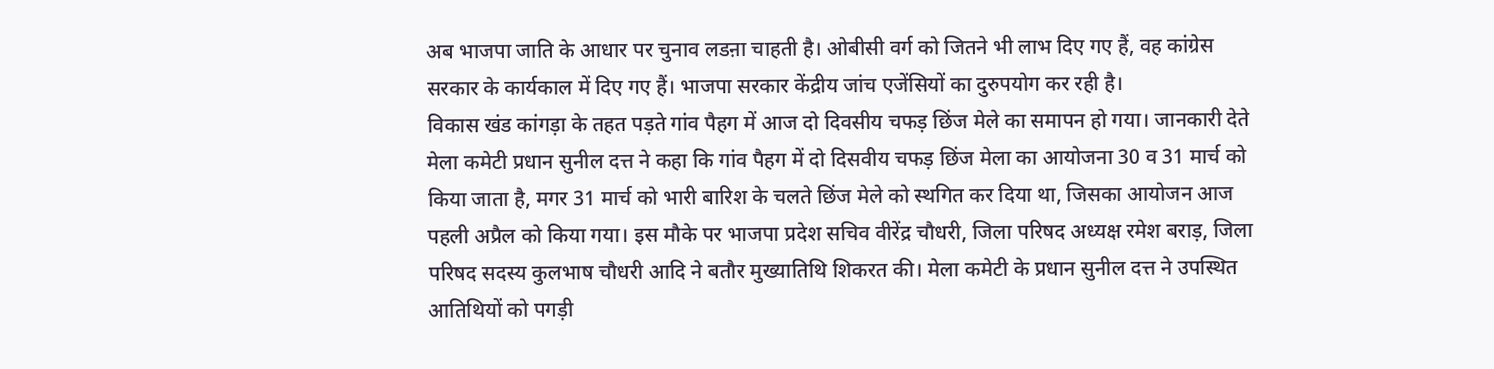अब भाजपा जाति के आधार पर चुनाव लडऩा चाहती है। ओबीसी वर्ग को जितने भी लाभ दिए गए हैं, वह कांग्रेस सरकार के कार्यकाल में दिए गए हैं। भाजपा सरकार केंद्रीय जांच एजेंसियों का दुरुपयोग कर रही है।
विकास खंड कांगड़ा के तहत पड़ते गांव पैहग में आज दो दिवसीय चफड़ छिंज मेले का समापन हो गया। जानकारी देते मेला कमेटी प्रधान सुनील दत्त ने कहा कि गांव पैहग में दो दिसवीय चफड़ छिंज मेला का आयोजना 30 व 31 मार्च को किया जाता है, मगर 31 मार्च को भारी बारिश के चलते छिंज मेले को स्थगित कर दिया था, जिसका आयोजन आज पहली अप्रैल को किया गया। इस मौके पर भाजपा प्रदेश सचिव वीरेंद्र चौधरी, जिला परिषद अध्यक्ष रमेश बराड़, जिला परिषद सदस्य कुलभाष चौधरी आदि ने बतौर मुख्यातिथि शिकरत की। मेला कमेटी के प्रधान सुनील दत्त ने उपस्थित आतिथियों को पगड़ी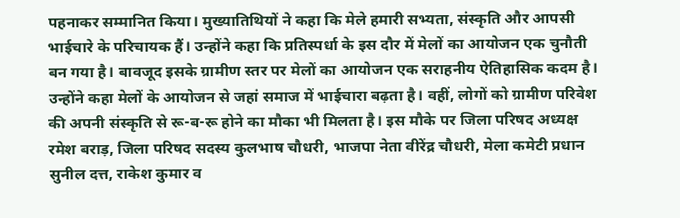पहनाकर सम्मानित किया। मुख्यातिथियों ने कहा कि मेले हमारी सभ्यता, संस्कृति और आपसी भाईचारे के परिचायक हैं। उन्होंने कहा कि प्रतिस्पर्धा के इस दौर में मेलों का आयोजन एक चुनौती बन गया है। बावजूद इसके ग्रामीण स्तर पर मेलों का आयोजन एक सराहनीय ऐतिहासिक कदम है। उन्होंने कहा मेलों के आयोजन से जहां समाज में भाईचारा बढ़ता है। वहीं, लोगों को ग्रामीण परिवेश की अपनी संस्कृति से रू-ब-रू होने का मौका भी मिलता है। इस मौके पर जिला परिषद अध्यक्ष रमेश बराड़, जिला परिषद सदस्य कुलभाष चौधरी, भाजपा नेता वीरेंद्र चौधरी, मेला कमेटी प्रधान सुनील दत्त, राकेश कुमार व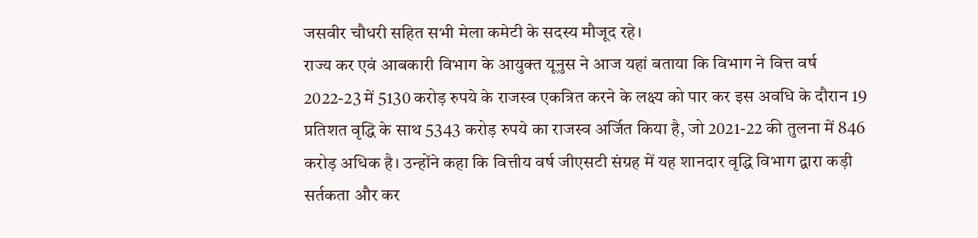जसवीर चौधरी सहित सभी मेला कमेटी के सदस्य मौजूद रहे।
राज्य कर एवं आबकारी विभाग के आयुक्त यूनुस ने आज यहां बताया कि विभाग ने वित्त वर्ष 2022-23 में 5130 करोड़ रुपये के राजस्व एकत्रित करने के लक्ष्य को पार कर इस अवधि के दौरान 19 प्रतिशत वृद्धि के साथ 5343 करोड़ रुपये का राजस्व अर्जित किया है, जो 2021-22 की तुलना में 846 करोड़ अधिक है। उन्होंने कहा कि वित्तीय वर्ष जीएसटी संग्रह में यह शानदार वृद्धि विभाग द्वारा कड़ी सर्तकता और कर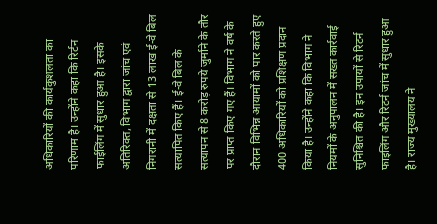अधिकारियों की कार्यकुशलता का परिणाम है। उन्होंने कहा कि रिर्टन फाईलिंग में सुधार हुआ है। इसके अतिरिक्त, विभाग द्वारा जांच एवं निगरानी में दक्षता से 13 लाख ई-वे बिल सत्यापित किए हैं। ई-वे बिल के सत्यापन से 8 करोड़ रुपये जुर्माने के तौर पर प्राप्त किए गए हैं। विभाग ने वर्ष के दौरान विभिन्न आयामों को पार करते हुए 400 अधिकारियों को प्रशिक्षण प्रदान किया है। उन्होंने कहा कि विभाग ने नियमों के अनुपालन में सख्त कार्रवाई सुनिश्चित की है। इन उपायों से रिटर्न फाइलिंग और रिटर्न जांच में सुधार हुआ है। राज्य मुख्यालय ने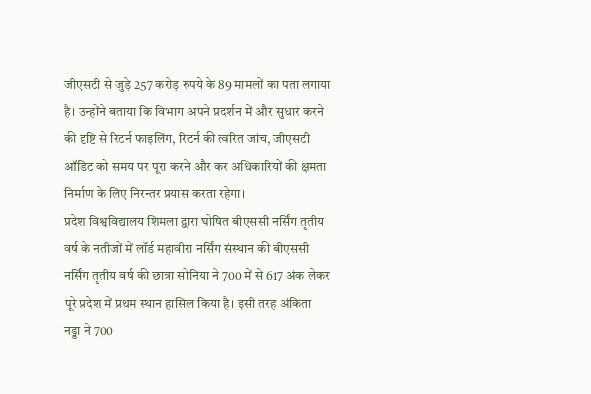जीएसटी से जुड़े 257 करोड़ रुपये के 89 मामलों का पता लगाया है। उन्होंने बताया कि विभाग अपने प्रदर्शन में और सुधार करने की दृष्टि से रिटर्न फाइलिंग, रिटर्न की त्वरित जांच, जीएसटी ऑडिट को समय पर पूरा करने और कर अधिकारियों की क्षमता निर्माण के लिए निरन्तर प्रयास करता रहेगा।
प्रदेश विश्वविद्यालय शिमला द्वारा घोषित बीएससी नर्सिंग तृतीय वर्ष के नतीजों में लॉर्ड महावीरा नर्सिंग संस्थान की बीएससी नर्सिंग तृतीय वर्ष की छात्रा सोनिया ने 700 में से 617 अंक लेकर पूरे प्रदेश में प्रथम स्थान हासिल किया है। इसी तरह अंकिता नड्डा ने 700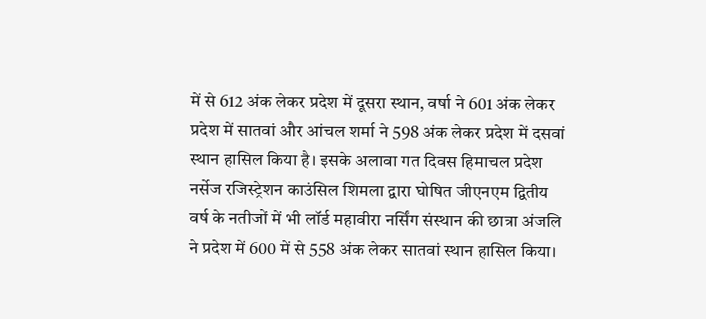में से 612 अंक लेकर प्रदेश में दूसरा स्थान, वर्षा ने 601 अंक लेकर प्रदेश में सातवां और आंचल शर्मा ने 598 अंक लेकर प्रदेश में दसवां स्थान हासिल किया है। इसके अलावा गत दिवस हिमाचल प्रदेश नर्सेज रजिस्ट्रेशन काउंसिल शिमला द्वारा घोषित जीएनएम द्वितीय वर्ष के नतीजों में भी लॉर्ड महावीरा नर्सिंग संस्थान की छात्रा अंजलि ने प्रदेश में 600 में से 558 अंक लेकर सातवां स्थान हासिल किया।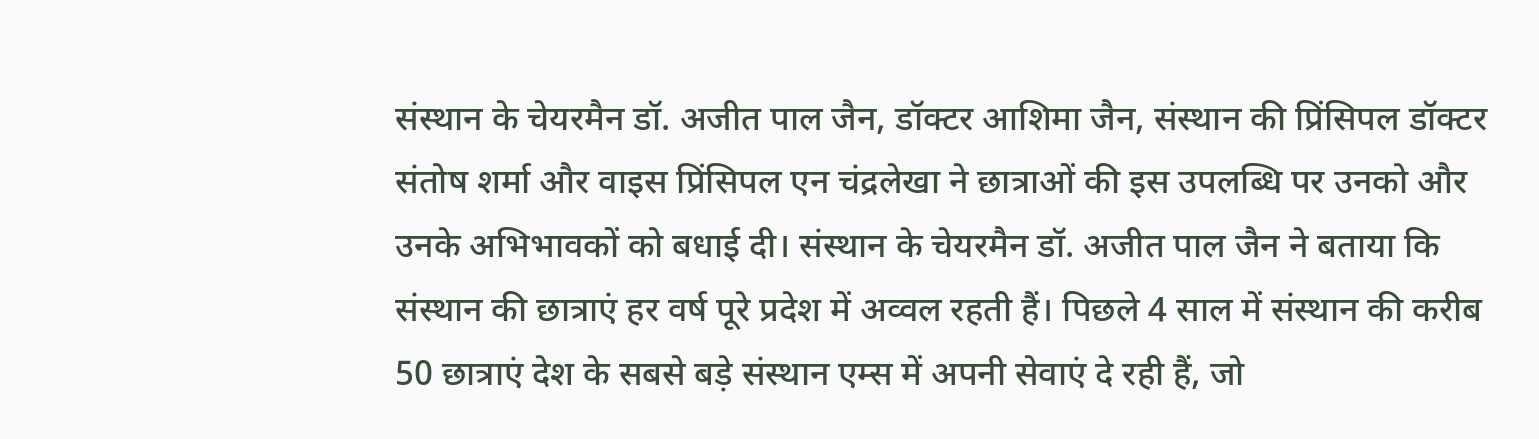संस्थान के चेयरमैन डॉ. अजीत पाल जैन, डॉक्टर आशिमा जैन, संस्थान की प्रिंसिपल डॉक्टर संतोष शर्मा और वाइस प्रिंसिपल एन चंद्रलेखा ने छात्राओं की इस उपलब्धि पर उनको और उनके अभिभावकों को बधाई दी। संस्थान के चेयरमैन डॉ. अजीत पाल जैन ने बताया कि संस्थान की छात्राएं हर वर्ष पूरे प्रदेश में अव्वल रहती हैं। पिछले 4 साल में संस्थान की करीब 50 छात्राएं देश के सबसे बड़े संस्थान एम्स में अपनी सेवाएं दे रही हैं, जो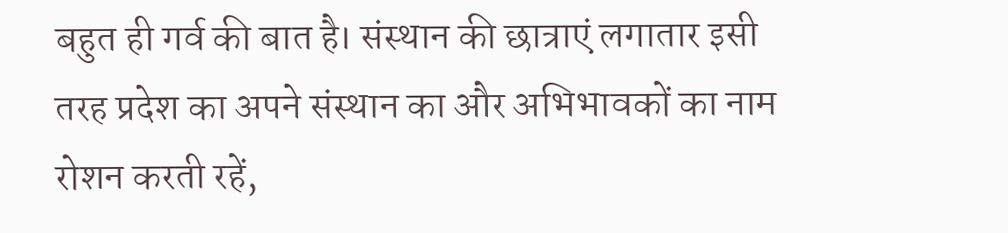बहुत ही गर्व की बात है। संस्थान की छात्राएं लगातार इसी तरह प्रदेश का अपने संस्थान का और अभिभावकों का नाम रोशन करती रहें,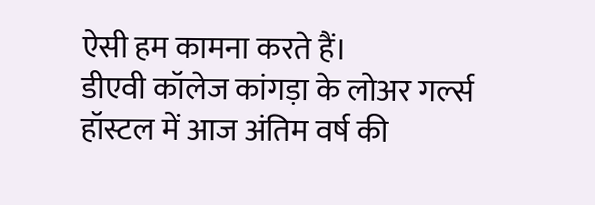ऐसी हम कामना करते हैं।
डीएवी कॉलेज कांगड़ा के लोअर गर्ल्स हॉस्टल में आज अंतिम वर्ष की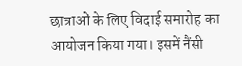छात्राओं के लिए विदाई समारोह का आयोजन किया गया। इसमें नैंसी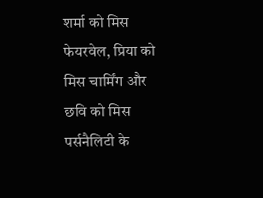शर्मा को मिस फेयरवेल, प्रिया को मिस चार्मिंग और छवि को मिस पर्सनैलिटी के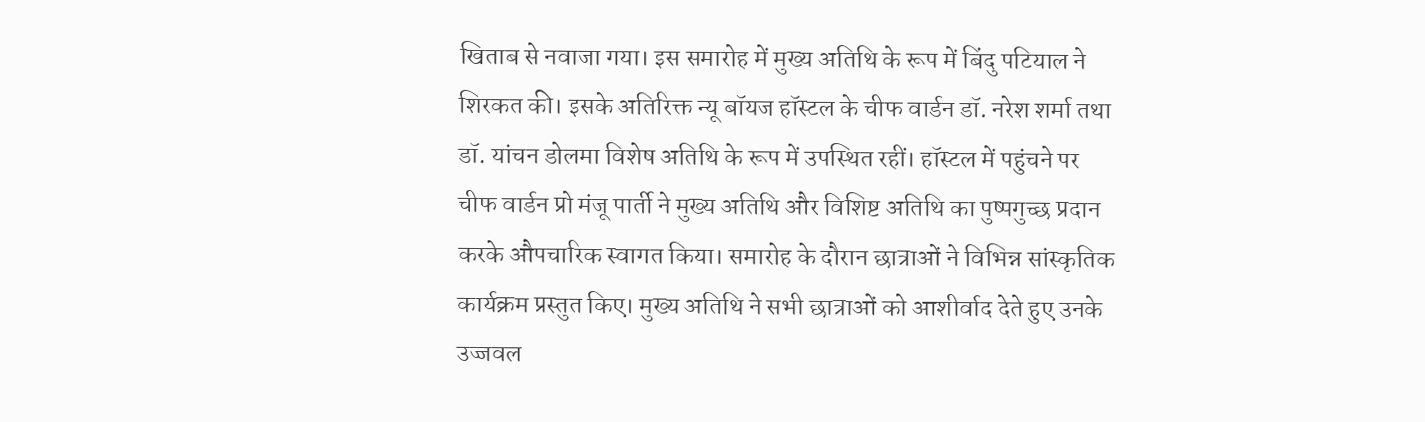खिताब से नवाजा गया। इस समारोह में मुख्य अतिथि के रूप में बिंदु पटियाल ने शिरकत की। इसके अतिरिक्त न्यू बॉयज हॉस्टल के चीफ वार्डन डॉ. नरेश शर्मा तथा डॉ. यांचन डोलमा विशेष अतिथि के रूप में उपस्थित रहीं। हॉस्टल में पहुंचने पर चीफ वार्डन प्रो मंजू पार्ती ने मुख्य अतिथि और विशिष्ट अतिथि का पुष्पगुच्छ प्रदान करके औपचारिक स्वागत किया। समारोह के दौरान छात्राओं ने विभिन्न सांस्कृतिक कार्यक्रम प्रस्तुत किए। मुख्य अतिथि ने सभी छात्राओं को आशीर्वाद देते हुए उनके उज्जवल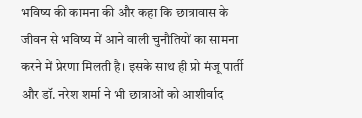भविष्य की कामना की और कहा कि छात्रावास के जीवन से भविष्य में आने वाली चुनौतियों का सामना करने में प्रेरणा मिलती है। इसके साथ ही प्रो मंजू पार्ती और डॉ. नरेश शर्मा ने भी छात्राओं को आशीर्वाद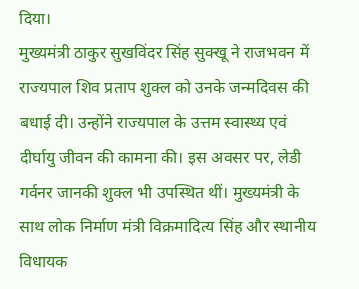दिया।
मुख्यमंत्री ठाकुर सुखविंदर सिंह सुक्खू ने राजभवन में राज्यपाल शिव प्रताप शुक्ल को उनके जन्मदिवस की बधाई दी। उन्होंने राज्यपाल के उत्तम स्वास्थ्य एवं दीर्घायु जीवन की कामना की। इस अवसर पर, लेडी गर्वनर जानकी शुक्ल भी उपस्थित थीं। मुख्यमंत्री के साथ लोक निर्माण मंत्री विक्रमादित्य सिंह और स्थानीय विधायक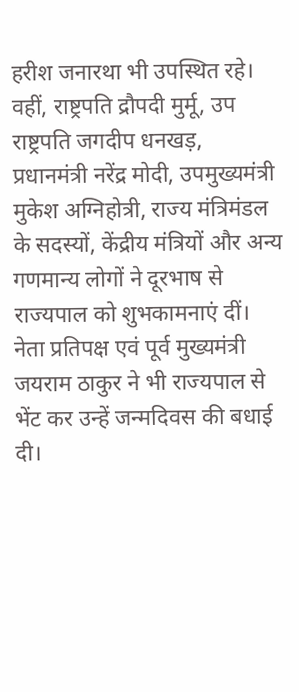हरीश जनारथा भी उपस्थित रहे। वहीं, राष्ट्रपति द्रौपदी मुर्मू, उप राष्ट्रपति जगदीप धनखड़, प्रधानमंत्री नरेंद्र मोदी, उपमुख्यमंत्री मुकेश अग्निहोत्री, राज्य मंत्रिमंडल के सदस्यों, केंद्रीय मंत्रियों और अन्य गणमान्य लोगों ने दूरभाष से राज्यपाल को शुभकामनाएं दीं। नेता प्रतिपक्ष एवं पूर्व मुख्यमंत्री जयराम ठाकुर ने भी राज्यपाल से भेंट कर उन्हें जन्मदिवस की बधाई दी।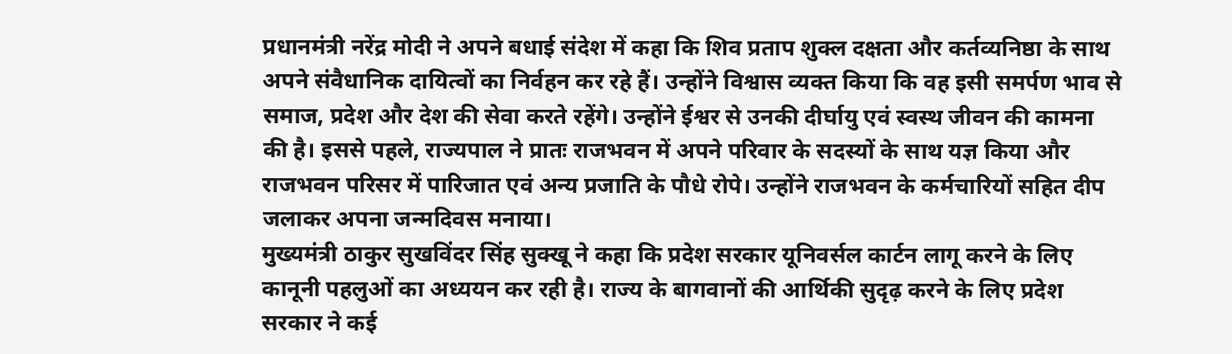प्रधानमंत्री नरेंद्र मोदी ने अपने बधाई संदेश में कहा कि शिव प्रताप शुक्ल दक्षता और कर्तव्यनिष्ठा के साथ अपने संवैधानिक दायित्वों का निर्वहन कर रहे हैं। उन्होंने विश्वास व्यक्त किया कि वह इसी समर्पण भाव से समाज, प्रदेश और देश की सेवा करते रहेंगे। उन्होंने ईश्वर से उनकी दीर्घायु एवं स्वस्थ जीवन की कामना की है। इससे पहले, राज्यपाल ने प्रातः राजभवन में अपने परिवार के सदस्यों के साथ यज्ञ किया और राजभवन परिसर में पारिजात एवं अन्य प्रजाति के पौधे रोपे। उन्होंने राजभवन के कर्मचारियों सहित दीप जलाकर अपना जन्मदिवस मनाया।
मुख्यमंत्री ठाकुर सुखविंदर सिंह सुक्खू ने कहा कि प्रदेश सरकार यूनिवर्सल कार्टन लागू करने के लिए कानूनी पहलुओं का अध्ययन कर रही है। राज्य के बागवानों की आर्थिकी सुदृढ़ करने के लिए प्रदेश सरकार ने कई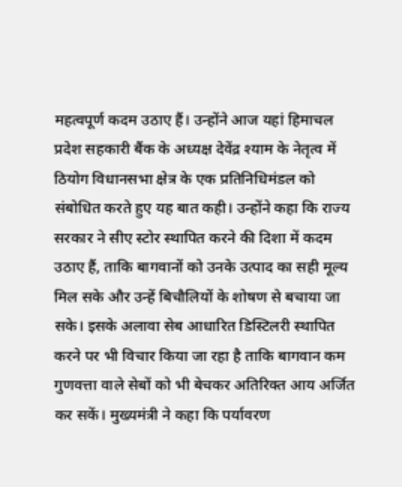महत्वपूर्ण कदम उठाए हैं। उन्होंने आज यहां हिमाचल प्रदेश सहकारी बैंक के अध्यक्ष देवेंद्र श्याम के नेतृत्व में ठियोग विधानसभा क्षेत्र के एक प्रतिनिधिमंडल को संबोधित करते हुए यह बात कही। उन्होंने कहा कि राज्य सरकार ने सीए स्टोर स्थापित करने की दिशा में कदम उठाए हैं, ताकि बागवानों को उनके उत्पाद का सही मूल्य मिल सके और उन्हें बिचौलियों के शोषण से बचाया जा सके। इसके अलावा सेब आधारित डिस्टिलरी स्थापित करने पर भी विचार किया जा रहा है ताकि बागवान कम गुणवत्ता वाले सेबों को भी बेचकर अतिरिक्त आय अर्जित कर सकें। मुख्यमंत्री ने कहा कि पर्यावरण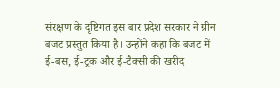संरक्षण के दृष्टिगत इस बार प्रदेश सरकार ने ग्रीन बजट प्रस्तुत किया है। उन्होंने कहा कि बजट में ई-बस, ई-ट्रक और ई-टैक्सी की खरीद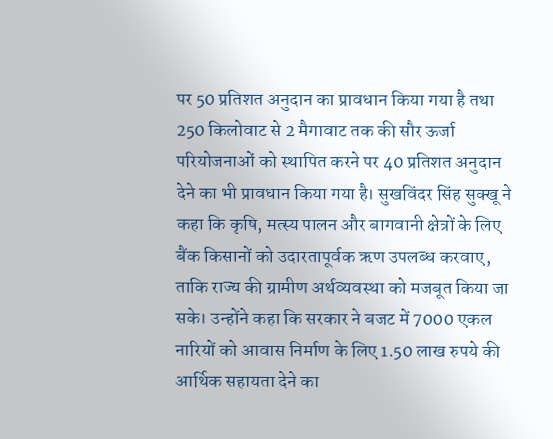पर 50 प्रतिशत अनुदान का प्रावधान किया गया है तथा 250 किलोवाट से 2 मैगावाट तक की सौर ऊर्जा परियोजनाओं को स्थापित करने पर 40 प्रतिशत अनुदान देने का भी प्रावधान किया गया है। सुखविंदर सिंह सुक्खू ने कहा कि कृषि, मत्स्य पालन और बागवानी क्षेत्रों के लिए बैंक किसानों को उदारतापूर्वक ऋण उपलब्ध करवाए, ताकि राज्य की ग्रामीण अर्थव्यवस्था को मजबूत किया जा सके। उन्होंने कहा कि सरकार ने बजट में 7000 एकल नारियों को आवास निर्माण के लिए 1.50 लाख रुपये की आर्थिक सहायता देने का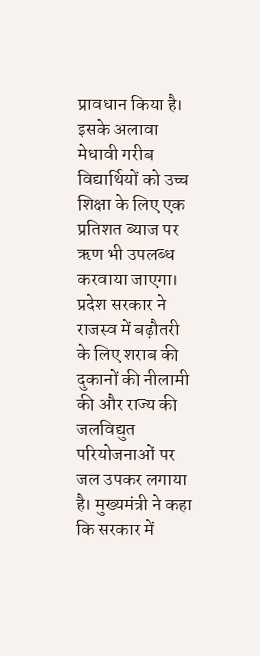प्रावधान किया है। इसके अलावा मेधावी गरीब विद्यार्थियों को उच्च शिक्षा के लिए एक प्रतिशत ब्याज पर ऋण भी उपलब्ध करवाया जाएगा। प्रदेश सरकार ने राजस्व में बढ़ौतरी के लिए शराब की दुकानों की नीलामी की और राज्य की जलविद्युत परियोजनाओं पर जल उपकर लगाया है। मुख्यमंत्री ने कहा कि सरकार में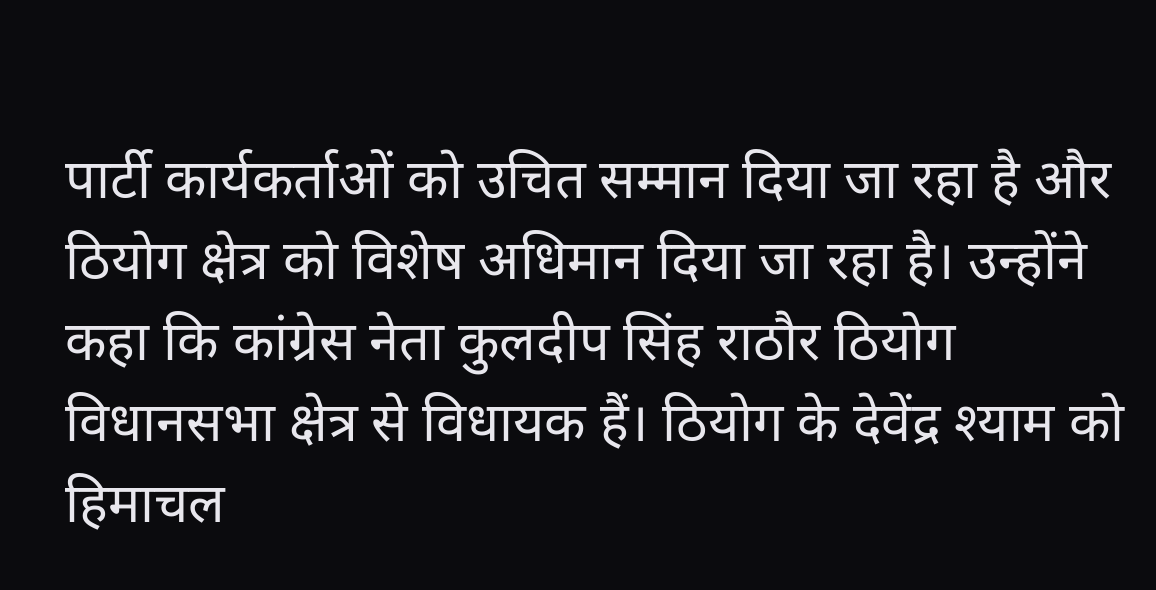पार्टी कार्यकर्ताओं को उचित सम्मान दिया जा रहा है और ठियोग क्षेत्र को विशेष अधिमान दिया जा रहा है। उन्होंने कहा कि कांग्रेस नेता कुलदीप सिंह राठौर ठियोग विधानसभा क्षेत्र से विधायक हैं। ठियोग के देवेंद्र श्याम को हिमाचल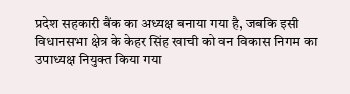प्रदेश सहकारी बैंक का अध्यक्ष बनाया गया है, जबकि इसी विधानसभा क्षेत्र के केहर सिंह खाची को वन विकास निगम का उपाध्यक्ष नियुक्त किया गया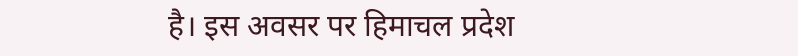है। इस अवसर पर हिमाचल प्रदेश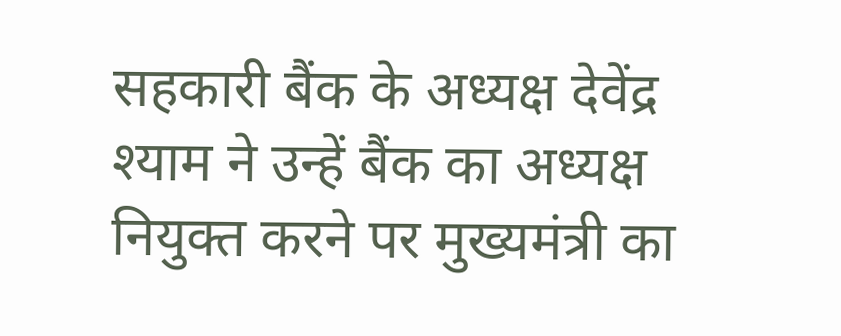सहकारी बैंक के अध्यक्ष देवेंद्र श्याम ने उन्हें बैंक का अध्यक्ष नियुक्त करने पर मुख्यमंत्री का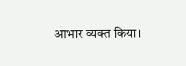आभार व्यक्त किया।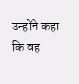उन्होंने कहा कि वह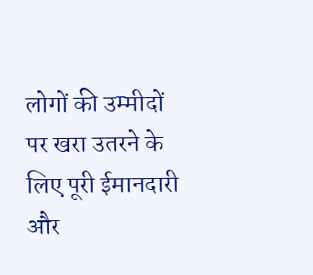लोगों की उम्मीदों पर खरा उतरने के लिए पूरी ईमानदारी और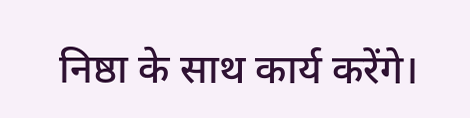निष्ठा के साथ कार्य करेंगे।